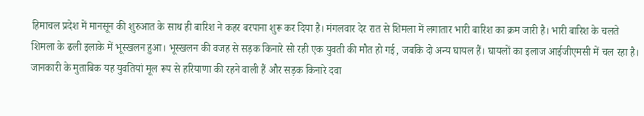हिमाचल प्रदेश में मानसून की शुरुआत के साथ ही बारिश ने कहर बरपाना शुरू कर दिया है। मंगलवार देर रात से शिमला में लगातार भारी बारिश का क्रम जारी है। भारी बारिश के चलते शिमला के ढली इलाके में भूस्खलन हुआ। भूस्खलन की वजह से सड़क किनारे सो रही एक युवती की मौत हो गई, जबकि दो अन्य घायल हैं। घायलों का इलाज आईजीएमसी में चल रहा है। जानकारी के मुताबिक यह युवतियां मूल रूप से हरियाणा की रहने वाली हैं और सड़क किनारे दवा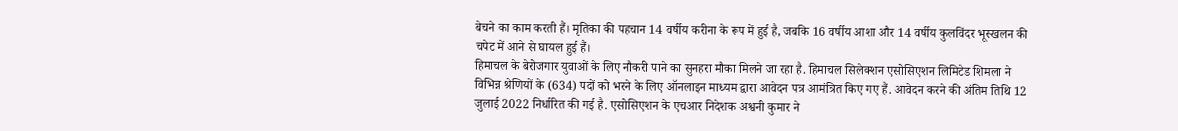बेचने का काम करती हैं। मृतिका की पहचान 14 वर्षीय करीना के रूप में हुई है, जबकि 16 वर्षीय आशा और 14 वर्षीय कुलविंदर भूस्खलन की चपेट में आने से घायल हुई हैं।
हिमाचल के बेरोजगार युवाओं के लिए नौकरी पाने का सुनहरा मौका मिलने जा रहा है. हिमाचल सिलेक्शन एसोसिएशन लिमिटेड शिमला ने विभिन्न श्रेणियों के (634) पदों को भरने के लिए ऑनलाइन माध्यम द्वारा आवेदन पत्र आमंत्रित किए गए हैं. आवेदन करने की अंतिम तिथि 12 जुलाई 2022 निर्धारित की गई है. एसोसिएशन के एचआर निदेशक अश्वनी कुमार ने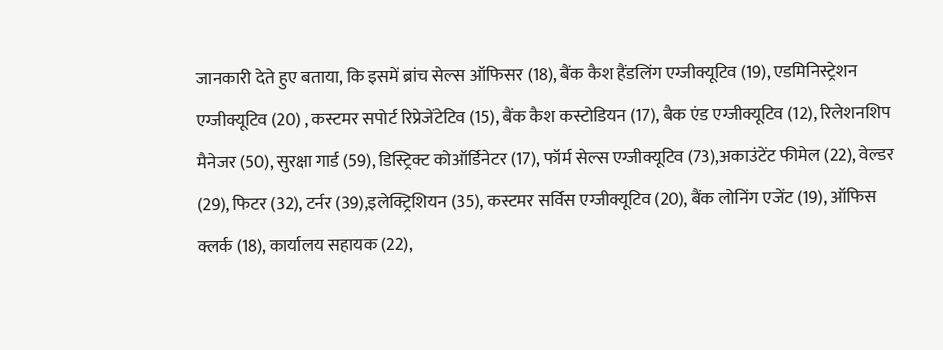जानकारी देते हुए बताया, कि इसमें ब्रांच सेल्स ऑफिसर (18), बैंक कैश हैंडलिंग एग्जीक्यूटिव (19), एडमिनिस्ट्रेशन एग्जीक्यूटिव (20) , कस्टमर सपोर्ट रिप्रेजेंटेटिव (15), बैंक कैश कस्टोडियन (17), बैक एंड एग्जीक्यूटिव (12), रिलेशनशिप मैनेजर (50), सुरक्षा गार्ड (59), डिस्ट्रिक्ट कोऑर्डिनेटर (17), फॉर्म सेल्स एग्जीक्यूटिव (73),अकाउंटेंट फीमेल (22), वेल्डर (29), फिटर (32), टर्नर (39),इलेक्ट्रिशियन (35), कस्टमर सर्विस एग्जीक्यूटिव (20), बैंक लोनिंग एजेंट (19), ऑफिस क्लर्क (18), कार्यालय सहायक (22),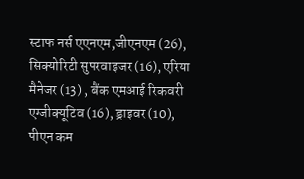स्टाफ नर्स एएनएम,जीएनएम (26), सिक्योरिटी सुपरवाइजर (16), एरिया मैनेजर (13) , बैंक एमआई रिकवरी एग्जीक्यूटिव (16), ड्राइवर (10), पीएन कम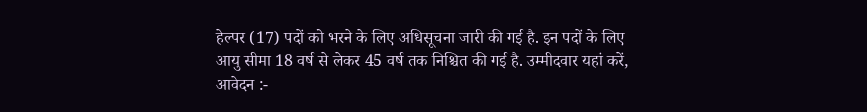हेल्पर (17) पदों को भरने के लिए अधिसूचना जारी की गई है. इन पदों के लिए आयु सीमा 18 वर्ष से लेकर 45 वर्ष तक निश्चित की गई है. उम्मीदवार यहां करें, आवेदन :-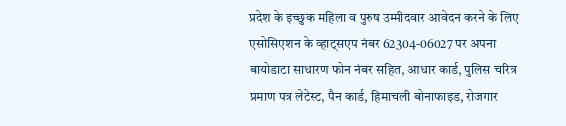प्रदेश के इच्छुक महिला व पुरुष उम्मीदवार आवेदन करने के लिए एसोसिएशन के व्हाट्सएप नंबर 62304-06027 पर अपना बायोडाटा साधारण फोन नंबर सहित, आधार कार्ड, पुलिस चरित्र प्रमाण पत्र लेटेस्ट, पैन कार्ड, हिमाचली बोनाफाइड, रोजगार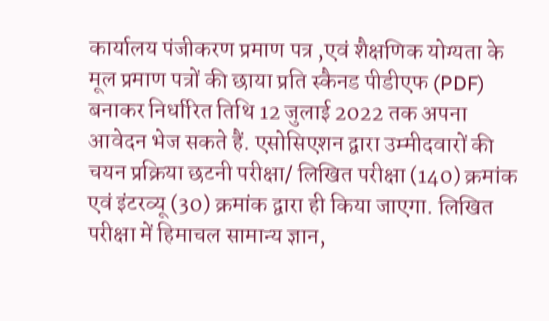कार्यालय पंजीकरण प्रमाण पत्र ,एवं शैक्षणिक योग्यता के मूल प्रमाण पत्रों की छाया प्रति स्कैनड पीडीएफ (PDF) बनाकर निर्धारित तिथि 12 जुलाई 2022 तक अपना आवेदन भेज सकते हैं. एसोसिएशन द्वारा उम्मीदवारों की चयन प्रक्रिया छटनी परीक्षा/ लिखित परीक्षा (140) क्रमांक एवं इंटरव्यू (30) क्रमांक द्वारा ही किया जाएगा. लिखित परीक्षा में हिमाचल सामान्य ज्ञान,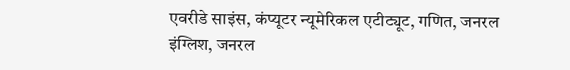एवरीडे साइंस, कंप्यूटर न्यूमेरिकल एटीट्यूट, गणित, जनरल इंग्लिश, जनरल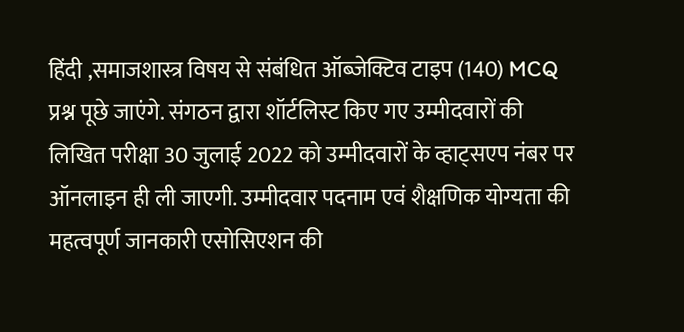हिंदी ,समाजशास्त्र विषय से संबंधित ऑब्जेक्टिव टाइप (140) MCQ प्रश्न पूछे जाएंगे. संगठन द्वारा शॉर्टलिस्ट किए गए उम्मीदवारों की लिखित परीक्षा 30 जुलाई 2022 को उम्मीदवारों के व्हाट्सएप नंबर पर ऑनलाइन ही ली जाएगी. उम्मीदवार पदनाम एवं शैक्षणिक योग्यता की महत्वपूर्ण जानकारी एसोसिएशन की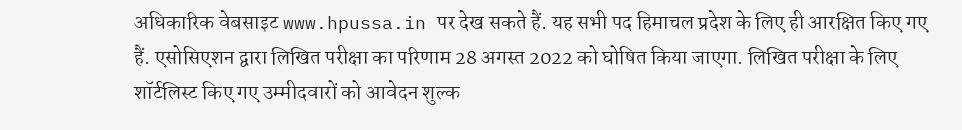अधिकारिक वेबसाइट www.hpussa.in पर देख सकते हैं. यह सभी पद हिमाचल प्रदेश के लिए ही आरक्षित किए गए हैं. एसोसिएशन द्वारा लिखित परीक्षा का परिणाम 28 अगस्त 2022 को घोषित किया जाएगा. लिखित परीक्षा के लिए शॉर्टलिस्ट किए गए उम्मीदवारों को आवेदन शुल्क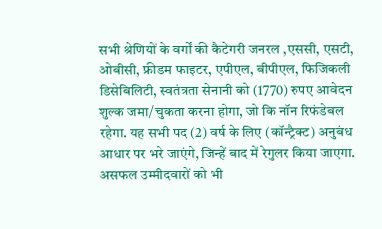सभी श्रेणियों के वर्गों की कैटेगरी जनरल ,एससी, एसटी, ओबीसी, फ्रीडम फाइटर, एपीएल, बीपीएल, फिजिकली डिसेबिलिटी, स्वतंत्रता सेनानी को (1770) रुपए आवेदन शुल्क जमा/चुकता करना होगा, जो कि नॉन रिफंडेबल रहेगा. यह सभी पद (2) वर्ष के लिए (कॉन्ट्रैक्ट) अनुबंध आधार पर भरे जाएंगे, जिन्हें बाद में रेगुलर किया जाएगा. असफल उम्मीदवारों को भी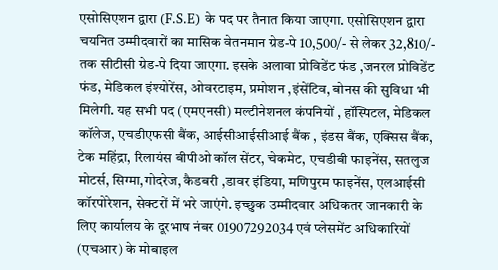एसोसिएशन द्वारा (F.S.E) के पद पर तैनात किया जाएगा. एसोसिएशन द्वारा चयनित उम्मीदवारों का मासिक वेतनमान ग्रेड-पे 10,500/- से लेकर 32,810/- तक सीटीसी ग्रेड-पे दिया जाएगा. इसके अलावा प्रोविडेंट फंड ,जनरल प्रोविडेंट फंड, मेडिकल इंश्योरेंस, ओवरटाइम, प्रमोशन ,इंसेंटिव, बोनस की सुविधा भी मिलेगी. यह सभी पद (एमएनसी) मल्टीनेशनल कंपनियों , हॉस्पिटल, मेडिकल कॉलेज, एचडीएफसी बैंक, आईसीआईसीआई बैंक , इंडस बैंक, एक्सिस बैंक, टेक महिंद्रा, रिलायंस बीपीओ कॉल सेंटर, चेकमेट, एचडीबी फाइनेंस, सतलुज मोटर्स, सिग्मा,गोदरेज, कैडबरी ,डावर इंडिया, मणिपुरम फाइनेंस, एलआईसी कॉरपोरेशन, सेक्टरों में भरे जाएंगे. इच्छुक उम्मीदवार अधिकतर जानकारी के लिए कार्यालय के दूरभाष नंबर 01907292034 एवं प्लेसमेंट अधिकारियों (एचआर) के मोबाइल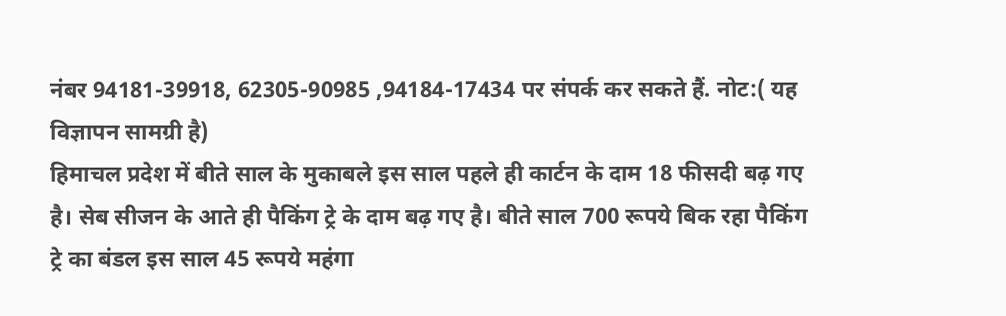नंबर 94181-39918, 62305-90985 ,94184-17434 पर संपर्क कर सकते हैं. नोट:( यह विज्ञापन सामग्री है)
हिमाचल प्रदेश में बीते साल के मुकाबले इस साल पहले ही कार्टन के दाम 18 फीसदी बढ़ गए है। सेब सीजन के आते ही पैकिंग ट्रे के दाम बढ़ गए है। बीते साल 700 रूपये बिक रहा पैकिंग ट्रे का बंडल इस साल 45 रूपये महंगा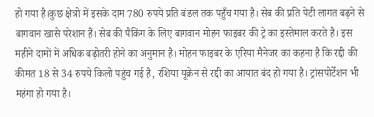हो गया है।कुछ क्षेत्रो में इसके दाम 780 रुपये प्रति बंडल तक पहुँच गया है। सेब की प्रति पेटी लागत बढ़ने से बागवान खासे परेशान हैं। सेब की पैकिंग के लिए बागवान मोहन फाइबर की ट्रे का इस्तेमाल करते है। इस महीने दामों में अधिक बढ़ोतरी होने का अनुमान है। मोहन फाइबर के एरिया मैनेजर का कहना है कि रद्दी की कीमत 18 से 34 रुपये किलो पहुंच गई है, रशिया यूक्रेन से रद्दी का आयात बंद हो गया है। ट्रांसपोर्टेशन भी महंगा हो गया है।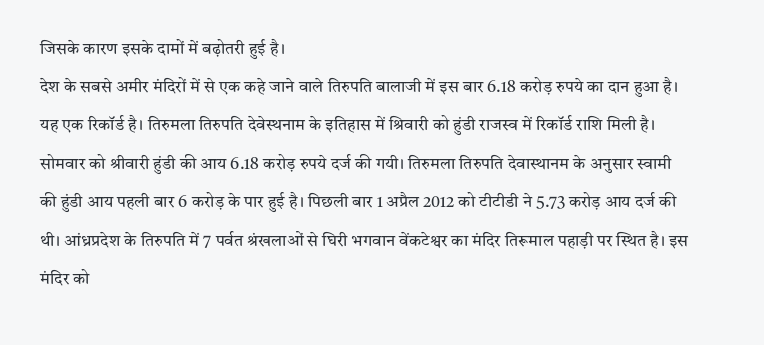जिसके कारण इसके दामों में बढ़ोतरी हुई है।
देश के सबसे अमीर मंदिरों में से एक कहे जाने वाले तिरुपति बालाजी में इस बार 6.18 करोड़ रुपये का दान हुआ है। यह एक रिकॉर्ड है। तिरुमला तिरुपति देवेस्थनाम के इतिहास में श्रिवारी को हुंडी राजस्व में रिकॉर्ड राशि मिली है। सोमवार को श्रीवारी हुंडी की आय 6.18 करोड़ रुपये दर्ज की गयी। तिरुमला तिरुपति देवास्थानम के अनुसार स्वामी की हुंडी आय पहली बार 6 करोड़ के पार हुई है। पिछली बार 1 अप्रैल 2012 को टीटीडी ने 5.73 करोड़ आय दर्ज की थी। आंध्रप्रदेश के तिरुपति में 7 पर्वत श्रंखलाओं से घिरी भगवान वेंकटेश्वर का मंदिर तिरूमाल पहाड़ी पर स्थित है। इस मंदिर को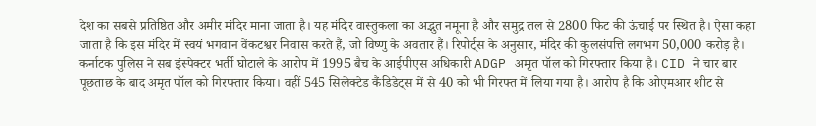देश का सबसे प्रतिष्ठित और अमीर मंदिर माना जाता है। यह मंदिर वास्तुकला का अद्भुत नमूना है और समुद्र तल से 2800 फिट की ऊंचाई पर स्थित है। ऐसा कहा जाता है कि इस मंदिर में स्वयं भगवान वेंकटश्वर निवास करते हैं, जो विष्णु के अवतार हैं। रिपोर्ट्स के अनुसार, मंदिर की कुलसंपत्ति लगभग 50,000 करोड़ है।
कर्नाटक पुलिस ने सब इंस्पेक्टर भर्ती घोटाले के आरोप में 1995 बैच के आईपीएस अधिकारी ADGP अमृत पॉल को गिरफ्तार किया है। CID ने चार बार पूछताछ के बाद अमृत पॉल को गिरफ्तार किया। वहीं 545 सिलेक्टेड कैंडिडेट्स में से 40 को भी गिरफ्त में लिया गया है। आरोप है कि ओएमआर शीट से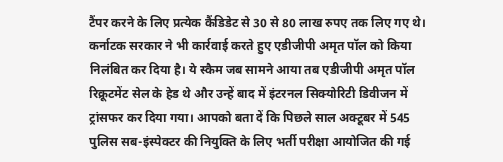टैंपर करने के लिए प्रत्येक कैंडिडेट से 30 से 80 लाख रुपए तक लिए गए थे। कर्नाटक सरकार ने भी कार्रवाई करते हुए एडीजीपी अमृत पॉल को किया निलंबित कर दिया है। ये स्कैम जब सामने आया तब एडीजीपी अमृत पॉल रिक्रूटमेंट सेल के हेड थे और उन्हें बाद में इंटरनल सिक्योरिटी डिवीजन में ट्रांसफर कर दिया गया। आपको बता दें कि पिछले साल अक्टूबर में 545 पुलिस सब-इंस्पेक्टर की नियुक्ति के लिए भर्ती परीक्षा आयोजित की गई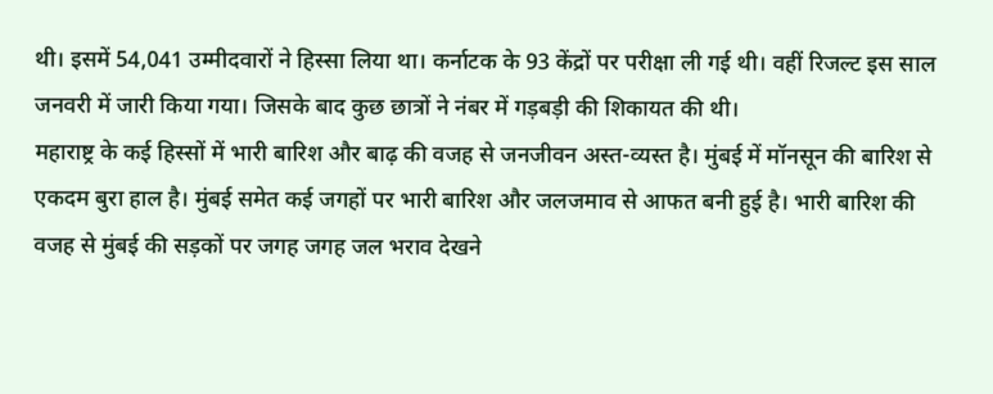थी। इसमें 54,041 उम्मीदवारों ने हिस्सा लिया था। कर्नाटक के 93 केंद्रों पर परीक्षा ली गई थी। वहीं रिजल्ट इस साल जनवरी में जारी किया गया। जिसके बाद कुछ छात्रों ने नंबर में गड़बड़ी की शिकायत की थी।
महाराष्ट्र के कई हिस्सों में भारी बारिश और बाढ़ की वजह से जनजीवन अस्त-व्यस्त है। मुंबई में मॉनसून की बारिश से एकदम बुरा हाल है। मुंबई समेत कई जगहों पर भारी बारिश और जलजमाव से आफत बनी हुई है। भारी बारिश की वजह से मुंबई की सड़कों पर जगह जगह जल भराव देखने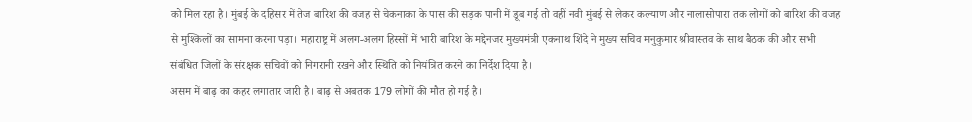को मिल रहा है। मुंबई के दहिसर में तेज बारिश की वजह से चेकनाका के पास की सड़क पानी में डूब गई तो वहीं नवी मुंबई से लेकर कल्याण और नालासोपारा तक लोगों को बारिश की वजह से मुश्किलों का सामना करना पड़ा। महाराष्ट्र में अलग-अलग हिस्सों में भारी बारिश के मद्देनजर मुख्यमंत्री एकनाथ शिंदे ने मुख्य सचिव मनुकुमार श्रीवास्तव के साथ बैठक की और सभी संबंधित जिलों के संरक्षक सचिवों को निगरानी रखने और स्थिति को नियंत्रित करने का निर्देश दिया है।
असम में बाढ़ का कहर लगातार जारी है। बाढ़ से अबतक 179 लोगों की मौत हो गई है।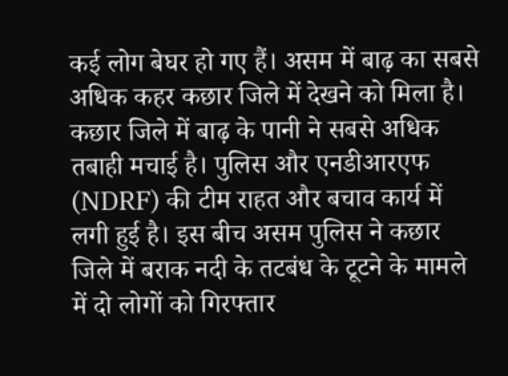कई लोग बेघर हो गए हैं। असम में बाढ़ का सबसे अधिक कहर कछार जिले में देखने को मिला है। कछार जिले में बाढ़ के पानी ने सबसे अधिक तबाही मचाई है। पुलिस और एनडीआरएफ (NDRF) की टीम राहत और बचाव कार्य में लगी हुई है। इस बीच असम पुलिस ने कछार जिले में बराक नदी के तटबंध के टूटने के मामले में दो लोगों को गिरफ्तार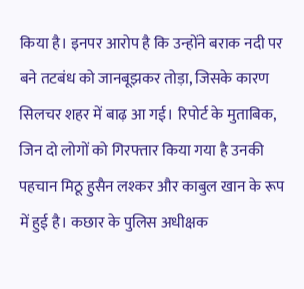किया है। इनपर आरोप है कि उन्होंने बराक नदी पर बने तटबंध को जानबूझकर तोड़ा, जिसके कारण सिलचर शहर में बाढ़ आ गई। रिपोर्ट के मुताबिक, जिन दो लोगों को गिरफ्तार किया गया है उनकी पहचान मिठू हुसैन लश्कर और काबुल खान के रूप में हुई है। कछार के पुलिस अधीक्षक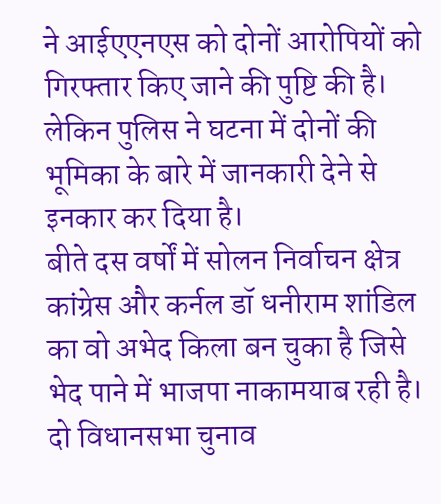ने आईएएनएस को दोनों आरोपियों को गिरफ्तार किए जाने की पुष्टि की है। लेकिन पुलिस ने घटना में दोनों की भूमिका के बारे में जानकारी देने से इनकार कर दिया है।
बीते दस वर्षों में सोलन निर्वाचन क्षेत्र कांग्रेस और कर्नल डॉ धनीराम शांडिल का वो अभेद किला बन चुका है जिसे भेद पाने में भाजपा नाकामयाब रही है। दो विधानसभा चुनाव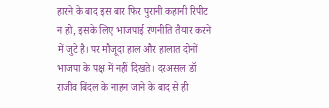हारने के बाद इस बार फिर पुरानी कहानी रिपीट न हो, इसके लिए भाजपाई रणनीति तैयार करने में जुटे है। पर मौजूदा हाल और हालात दोनों भाजपा के पक्ष में नहीं दिखते। दरअसल डॉ राजीव बिंदल के नाहन जाने के बाद से ही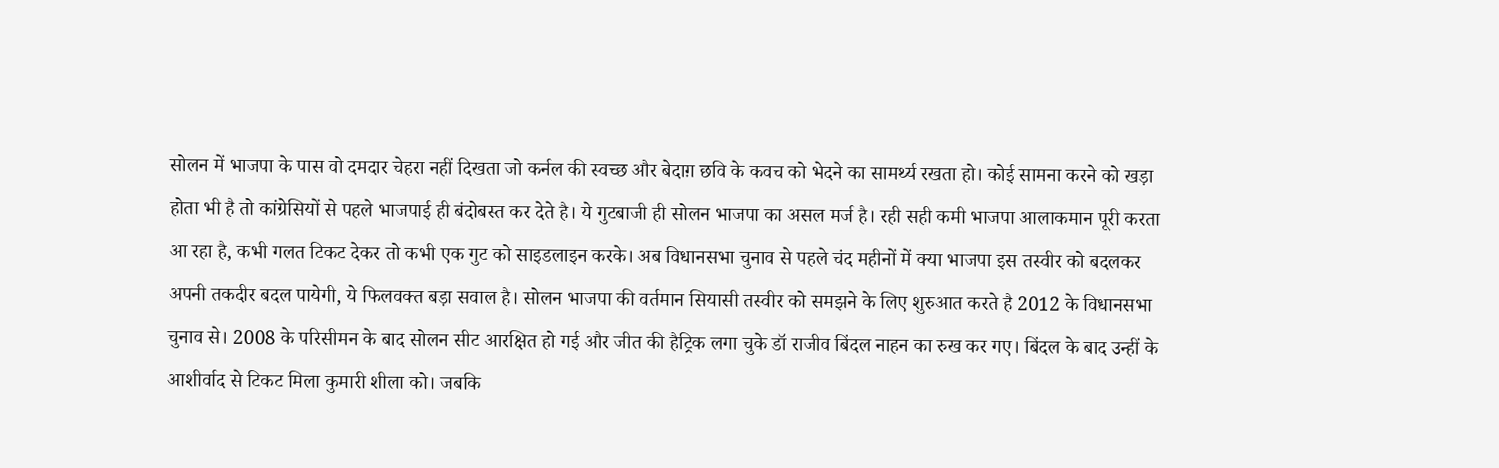सोलन में भाजपा के पास वो दमदार चेहरा नहीं दिखता जो कर्नल की स्वच्छ और बेदाग़ छवि के कवच को भेदने का सामर्थ्य रखता हो। कोई सामना करने को खड़ा होता भी है तो कांग्रेसियों से पहले भाजपाई ही बंदोबस्त कर देते है। ये गुटबाजी ही सोलन भाजपा का असल मर्ज है। रही सही कमी भाजपा आलाकमान पूरी करता आ रहा है, कभी गलत टिकट देकर तो कभी एक गुट को साइडलाइन करके। अब विधानसभा चुनाव से पहले चंद महीनों में क्या भाजपा इस तस्वीर को बदलकर अपनी तकदीर बदल पायेगी, ये फिलवक्त बड़ा सवाल है। सोलन भाजपा की वर्तमान सियासी तस्वीर को समझने के लिए शुरुआत करते है 2012 के विधानसभा चुनाव से। 2008 के परिसीमन के बाद सोलन सीट आरक्षित हो गई और जीत की हैट्रिक लगा चुके डॉ राजीव बिंदल नाहन का रुख कर गए। बिंदल के बाद उन्हीं के आशीर्वाद से टिकट मिला कुमारी शीला को। जबकि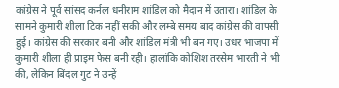कांग्रेस ने पूर्व सांसद कर्नल धनीराम शांडिल को मैदान में उतारा। शांडिल के सामने कुमारी शीला टिक नहीं सकी और लम्बे समय बाद कांग्रेस की वापसी हुई। कांग्रेस की सरकार बनी और शांडिल मंत्री भी बन गए। उधर भाजपा में कुमारी शीला ही प्राइम फेस बनी रही। हालांकि कोशिश तरसेम भारती ने भी की, लेकिन बिंदल गुट ने उन्हें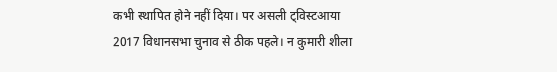कभी स्थापित होने नहीं दिया। पर असली ट्विस्टआया 2017 विधानसभा चुनाव से ठीक पहले। न कुमारी शीला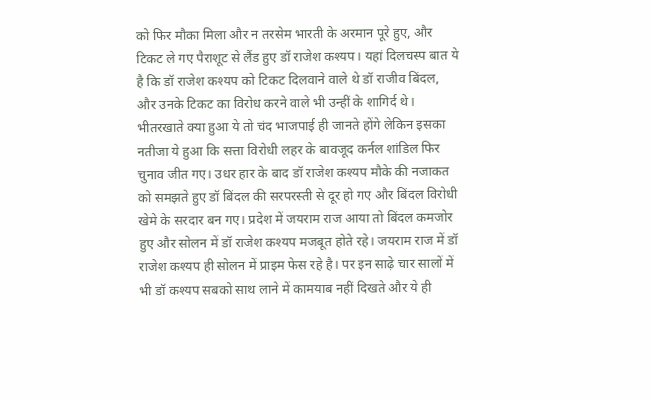को फिर मौका मिला और न तरसेम भारती के अरमान पूरे हुए, और टिकट ले गए पैराशूट से लैंड हुए डॉ राजेश कश्यप। यहां दिलचस्प बात ये है कि डॉ राजेश कश्यप को टिकट दिलवाने वाले थे डॉ राजीव बिंदल, और उनके टिकट का विरोध करने वाले भी उन्हीं के शागिर्द थे। भीतरखाते क्या हुआ ये तो चंद भाजपाई ही जानते होंगे लेकिन इसका नतीजा ये हुआ कि सत्ता विरोधी लहर के बावजूद कर्नल शांडिल फिर चुनाव जीत गए। उधर हार के बाद डॉ राजेश कश्यप मौके की नजाकत को समझते हुए डॉ बिंदल की सरपरस्ती से दूर हो गए और बिंदल विरोधी खेमे के सरदार बन गए। प्रदेश में जयराम राज आया तो बिंदल कमजोर हुए और सोलन में डॉ राजेश कश्यप मजबूत होते रहे। जयराम राज में डॉ राजेश कश्यप ही सोलन में प्राइम फेस रहे है। पर इन साढ़े चार सालों में भी डॉ कश्यप सबको साथ लाने में कामयाब नहीं दिखते और ये ही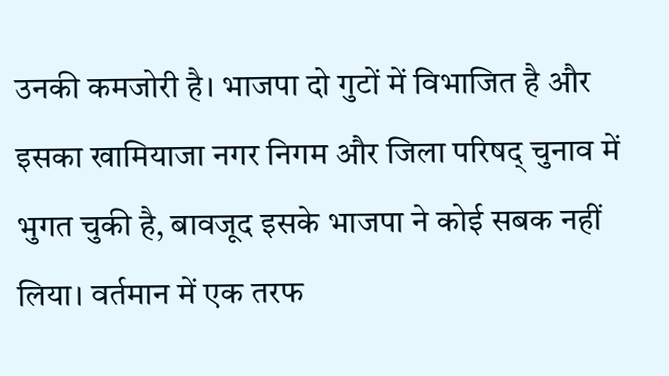उनकी कमजोरी है। भाजपा दो गुटों में विभाजित है और इसका खामियाजा नगर निगम और जिला परिषद् चुनाव में भुगत चुकी है, बावजूद इसके भाजपा ने कोई सबक नहीं लिया। वर्तमान में एक तरफ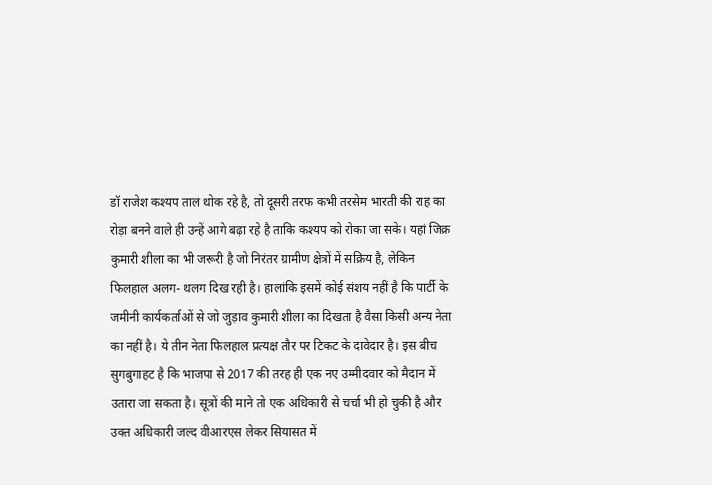डॉ राजेश कश्यप ताल थोक रहे है, तो दूसरी तरफ कभी तरसेम भारती की राह का रोड़ा बनने वाले ही उन्हें आगे बढ़ा रहे है ताकि कश्यप को रोका जा सके। यहां जिक्र कुमारी शीला का भी जरूरी है जो निरंतर ग्रामीण क्षेत्रों में सक्रिय है, लेकिन फिलहाल अलग- थलग दिख रही है। हालांकि इसमें कोई संशय नहीं है कि पार्टी के जमीनी कार्यकर्ताओं से जो जुड़ाव कुमारी शीला का दिखता है वैसा किसी अन्य नेता का नहीं है। ये तीन नेता फिलहाल प्रत्यक्ष तौर पर टिकट के दावेदार है। इस बीच सुगबुगाहट है कि भाजपा से 2017 की तरह ही एक नए उम्मीदवार को मैदान में उतारा जा सकता है। सूत्रों की माने तो एक अधिकारी से चर्चा भी हो चुकी है और उक्त अधिकारी जल्द वीआरएस लेकर सियासत में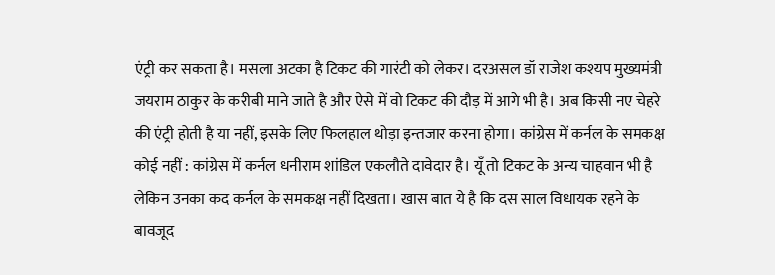एंट्री कर सकता है। मसला अटका है टिकट की गारंटी को लेकर। दरअसल डॉ राजेश कश्यप मुख्यमंत्री जयराम ठाकुर के करीबी माने जाते है और ऐसे में वो टिकट की दौड़ में आगे भी है। अब किसी नए चेहरे की एंट्री होती है या नहीं, इसके लिए फिलहाल थोड़ा इन्तजार करना होगा। कांग्रेस में कर्नल के समकक्ष कोई नहीं : कांग्रेस में कर्नल धनीराम शांडिल एकलौते दावेदार है। यूँ तो टिकट के अन्य चाहवान भी है लेकिन उनका कद कर्नल के समकक्ष नहीं दिखता। खास बात ये है कि दस साल विधायक रहने के बावजूद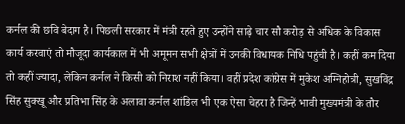कर्नल की छवि बेदाग है। पिछली सरकार में मंत्री रहते हुए उन्होंने साढ़े चार सौ करोड़ से अधिक के विकास कार्य करवाएं तो मौजूदा कार्यकाल में भी अमूमन सभी क्षेत्रों में उनकी विधायक निधि पहुंची है। कहीं कम दिया तो कहीं ज्यादा, लेकिन कर्नल ने किसी को निराश नहीं किया। वहीं प्रदेश कांग्रेस में मुकेश अग्निहोत्री, सुखविंद्र सिंह सुक्खू और प्रतिभा सिंह के अलावा कर्नल शांडिल भी एक ऐसा चेहरा है जिन्हें भावी मुख्यमंत्री के तौर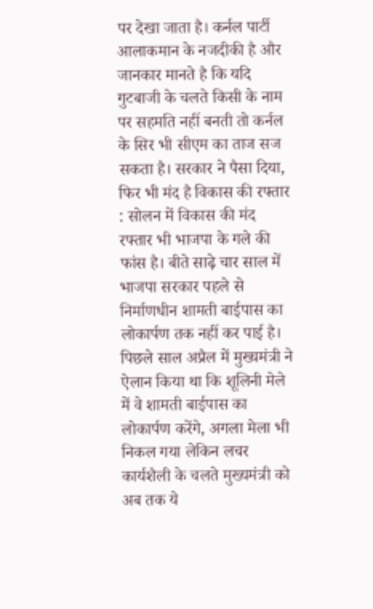पर देखा जाता है। कर्नल पार्टी आलाकमान के नजदीकी है और जानकार मानते है कि यदि गुटबाजी के चलते किसी के नाम पर सहमति नहीं बनती तो कर्नल के सिर भी सीएम का ताज सज सकता है। सरकार ने पैसा दिया, फिर भी मंद है विकास की रफ्तार : सोलन में विकास की मंद रफ्तार भी भाजपा के गले की फांस है। बीते साढ़े चार साल में भाजपा सरकार पहले से निर्माणधीन शामती बाईपास का लोकार्पण तक नहीं कर पाई है। पिछले साल अप्रैल में मुख्यमंत्री ने ऐलान किया था कि शूलिनी मेले में वे शामती बाईपास का लोकार्पण करेंगे, अगला मेला भी निकल गया लेकिन लचर कार्यशैली के चलते मुख्यमंत्री को अब तक ये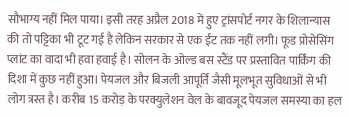सौभाग्य नहीं मिल पाया। इसी तरह अप्रैल 2018 में हुए ट्रांसपोर्ट नगर के शिलान्यास की तो पट्टिका भी टूट गई है लेकिन सरकार से एक ईंट तक नहीं लगी। फूड प्रोसेसिंग प्लांट का वादा भी हवा हवाई है। सोलन के ओल्ड बस स्टैंड पर प्रस्तावित पार्किंग की दिशा में कुछ नहीं हुआ। पेयजल और बिजली आपूर्ति जैसी मूलभूत सुविधाओं से भी लोग त्रस्त है। करीब 15 करोड़ के परक्युलेशन वेल के बावजूद पेयजल समस्या का हल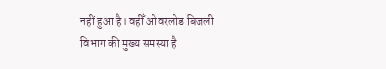नहीं हुआ है। वहीँ ओवरलोड बिजली विभाग की मुख्य समस्या है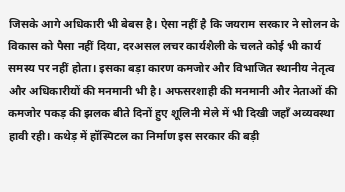जिसके आगे अधिकारी भी बेबस है। ऐसा नहीं है कि जयराम सरकार ने सोलन के विकास को पैसा नहीं दिया, दरअसल लचर कार्यशैली के चलते कोई भी कार्य समस्य पर नहीं होता। इसका बड़ा कारण कमजोर और विभाजित स्थानीय नेतृत्व और अधिकारीयों की मनमानी भी है। अफसरशाही की मनमानी और नेताओं की कमजोर पकड़ की झलक बीते दिनों हुए शूलिनी मेले में भी दिखी जहाँ अव्यवस्था हावी रही। कथेड़ में हॉस्पिटल का निर्माण इस सरकार की बड़ी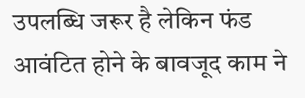उपलब्धि जरूर है लेकिन फंड आवंटित होने के बावजूद काम ने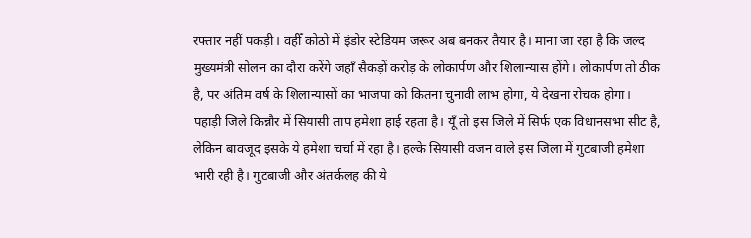रफ्तार नहीं पकड़ी। वहीँ कोठो में इंडोर स्टेडियम जरूर अब बनकर तैयार है। माना जा रहा है कि जल्द मुख्यमंत्री सोलन का दौरा करेंगे जहाँ सैकड़ों करोड़ के लोकार्पण और शिलान्यास होंगे। लोकार्पण तो ठीक है, पर अंतिम वर्ष के शिलान्यासों का भाजपा को कितना चुनावी लाभ होगा, ये देखना रोचक होगा।
पहाड़ी जिले किन्नौर में सियासी ताप हमेशा हाई रहता है। यूँ तो इस जिले में सिर्फ एक विधानसभा सीट है, लेकिन बावजूद इसके ये हमेशा चर्चा में रहा है। हल्के सियासी वजन वाले इस जिला में गुटबाजी हमेशा भारी रही है। गुटबाजी और अंतर्कलह की ये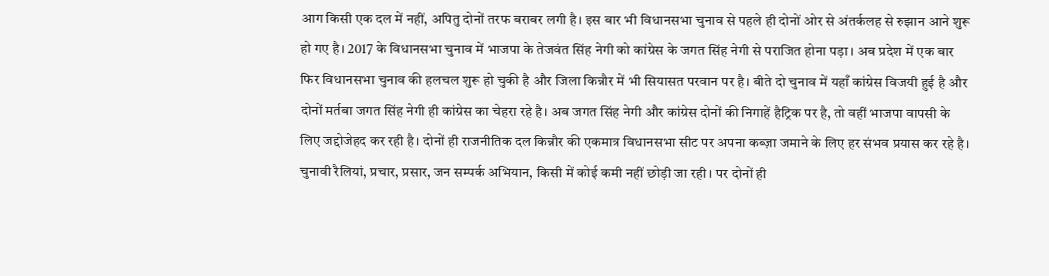आग किसी एक दल में नहीं, अपितु दोनों तरफ बराबर लगी है। इस बार भी विधानसभा चुनाव से पहले ही दोनों ओर से अंतर्कलह से रुझान आने शुरू हो गए है। 2017 के विधानसभा चुनाव में भाजपा के तेजवंत सिंह नेगी को कांग्रेस के जगत सिंह नेगी से पराजित होना पड़ा। अब प्रदेश में एक बार फिर विधानसभा चुनाव की हलचल शुरू हो चुकी है और जिला किन्नौर में भी सियासत परवान पर है। बीते दो चुनाव में यहाँ कांग्रेस विजयी हुई है और दोनों मर्तबा जगत सिंह नेगी ही कांग्रेस का चेहरा रहे है। अब जगत सिंह नेगी और कांग्रेस दोनों की निगाहें हैट्रिक पर है, तो वहीं भाजपा वापसी के लिए जद्दोजेहद कर रही है। दोनों ही राजनीतिक दल किन्नौर की एकमात्र विधानसभा सीट पर अपना कब्ज़ा जमाने के लिए हर संभव प्रयास कर रहे है। चुनावी रैलियां, प्रचार, प्रसार, जन सम्पर्क अभियान, किसी में कोई कमी नहीं छोड़ी जा रही। पर दोनों ही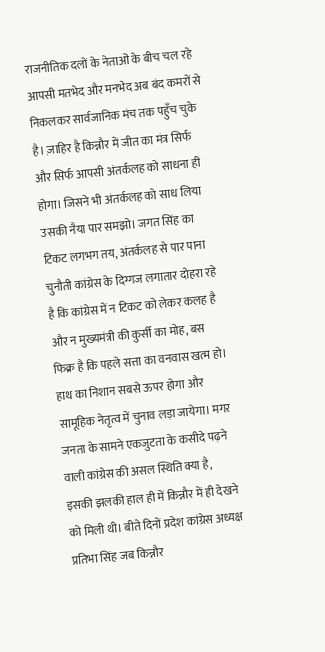राजनीतिक दलों के नेताओं के बीच चल रहे आपसी मतभेद और मनभेद अब बंद कमरों से निकलकर सार्वजानिक मंच तक पहुँच चुके है। ज़ाहिर है किन्नौर में जीत का मंत्र सिर्फ और सिर्फ आपसी अंतर्कलह को साधना ही होगा। जिसने भी अंतर्कलह को साध लिया उसकी नैया पार समझो। जगत सिंह का टिकट लगभग तय, अंतर्कलह से पार पाना चुनौती कांग्रेस के दिग्गज लगातार दोहरा रहे है कि कांग्रेस में न टिकट को लेकर कलह है और न मुख्यमंत्री की कुर्सी का मोह, बस फिक्र है कि पहले सत्ता का वनवास खत्म हो। हाथ का निशान सबसे ऊपर होगा और सामूहिक नेतृत्व में चुनाव लड़ा जायेगा। मगर जनता के सामने एकजुटता के कसीदे पढ़ने वाली कांग्रेस की असल स्थिति क्या है, इसकी झलकी हाल ही में किन्नौर में ही देखने को मिली थी। बीते दिनों प्रदेश कांग्रेस अध्यक्ष प्रतिभा सिंह जब किन्नौर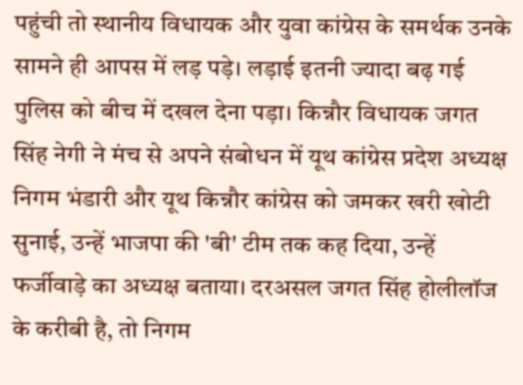पहुंची तो स्थानीय विधायक और युवा कांग्रेस के समर्थक उनके सामने ही आपस में लड़ पड़े। लड़ाई इतनी ज्यादा बढ़ गई पुलिस को बीच में दखल देना पड़ा। किन्नौर विधायक जगत सिंह नेगी ने मंच से अपने संबोधन में यूथ कांग्रेस प्रदेश अध्यक्ष निगम भंडारी और यूथ किन्नौर कांग्रेस को जमकर खरी खोटी सुनाई, उन्हें भाजपा की 'बी' टीम तक कह दिया, उन्हें फर्जीवाड़े का अध्यक्ष बताया। दरअसल जगत सिंह होलीलॉज के करीबी है, तो निगम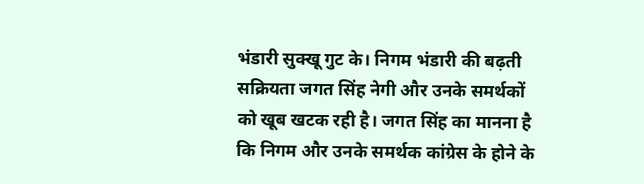भंडारी सुक्खू गुट के। निगम भंडारी की बढ़ती सक्रियता जगत सिंह नेगी और उनके समर्थकों को खूब खटक रही है। जगत सिंह का मानना है कि निगम और उनके समर्थक कांग्रेस के होने के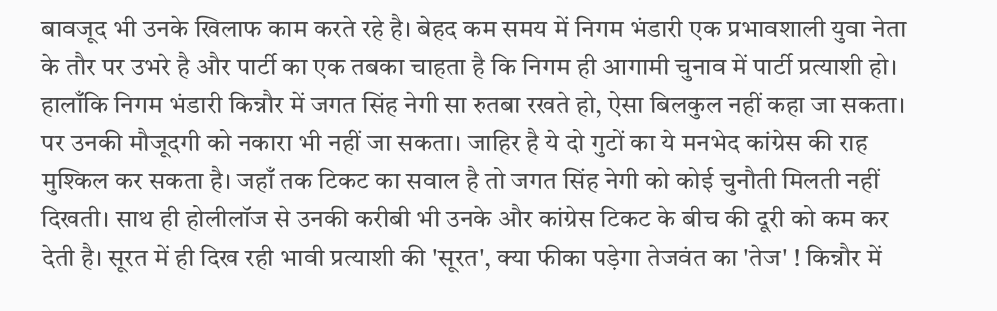बावजूद भी उनके खिलाफ काम करते रहे है। बेहद कम समय में निगम भंडारी एक प्रभावशाली युवा नेता के तौर पर उभरे है और पार्टी का एक तबका चाहता है कि निगम ही आगामी चुनाव में पार्टी प्रत्याशी हो। हालाँकि निगम भंडारी किन्नौर में जगत सिंह नेगी सा रुतबा रखते हो, ऐसा बिलकुल नहीं कहा जा सकता। पर उनकी मौजूदगी को नकारा भी नहीं जा सकता। जाहिर है ये दो गुटों का ये मनभेद कांग्रेस की राह मुश्किल कर सकता है। जहाँ तक टिकट का सवाल है तो जगत सिंह नेगी को कोई चुनौती मिलती नहीं दिखती। साथ ही होलीलॉज से उनकी करीबी भी उनके और कांग्रेस टिकट के बीच की दूरी को कम कर देती है। सूरत में ही दिख रही भावी प्रत्याशी की 'सूरत', क्या फीका पड़ेगा तेजवंत का 'तेज' ! किन्नौर में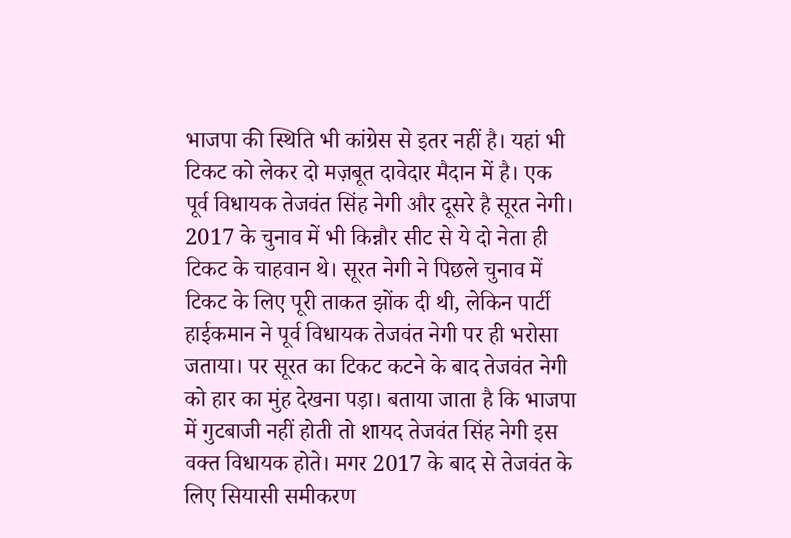भाजपा की स्थिति भी कांग्रेस से इतर नहीं है। यहां भी टिकट को लेकर दो मज़बूत दावेदार मैदान में है। एक पूर्व विधायक तेजवंत सिंह नेगी और दूसरे है सूरत नेगी। 2017 के चुनाव में भी किन्नौर सीट से ये दो नेता ही टिकट के चाहवान थे। सूरत नेगी ने पिछले चुनाव में टिकट के लिए पूरी ताकत झोंक दी थी, लेकिन पार्टी हाईकमान ने पूर्व विधायक तेजवंत नेगी पर ही भरोसा जताया। पर सूरत का टिकट कटने के बाद तेजवंत नेगी को हार का मुंह देखना पड़ा। बताया जाता है कि भाजपा में गुटबाजी नहीं होती तो शायद तेजवंत सिंह नेगी इस वक्त विधायक होते। मगर 2017 के बाद से तेजवंत के लिए सियासी समीकरण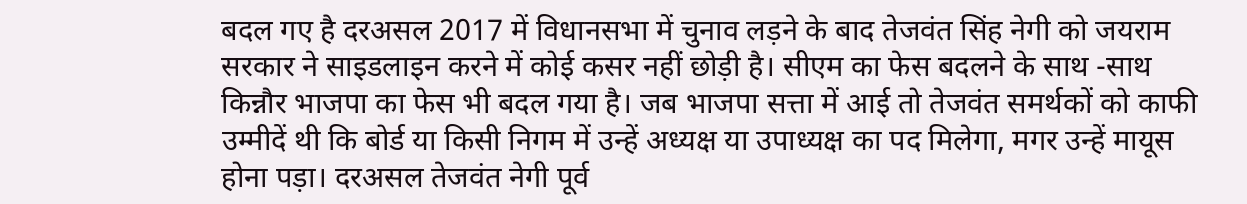बदल गए है दरअसल 2017 में विधानसभा में चुनाव लड़ने के बाद तेजवंत सिंह नेगी को जयराम सरकार ने साइडलाइन करने में कोई कसर नहीं छोड़ी है। सीएम का फेस बदलने के साथ -साथ किन्नौर भाजपा का फेस भी बदल गया है। जब भाजपा सत्ता में आई तो तेजवंत समर्थकों को काफी उम्मीदें थी कि बोर्ड या किसी निगम में उन्हें अध्यक्ष या उपाध्यक्ष का पद मिलेगा, मगर उन्हें मायूस होना पड़ा। दरअसल तेजवंत नेगी पूर्व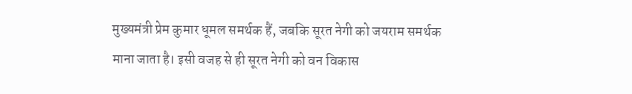मुख्यमंत्री प्रेम कुमार धूमल समर्थक हैं, जबकि सूरत नेगी को जयराम समर्थक माना जाता है। इसी वजह से ही सूरत नेगी को वन विकास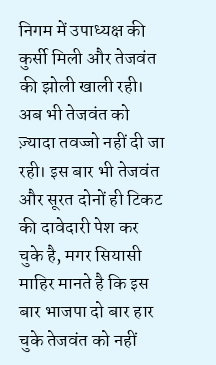निगम में उपाध्यक्ष की कुर्सी मिली और तेजवंत की झोली खाली रही। अब भी तेजवंत को ज़्यादा तवज्जो नहीं दी जा रही। इस बार भी तेजवंत और सूरत दोनों ही टिकट की दावेदारी पेश कर चुके है, मगर सियासी माहिर मानते है कि इस बार भाजपा दो बार हार चुके तेजवंत को नहीं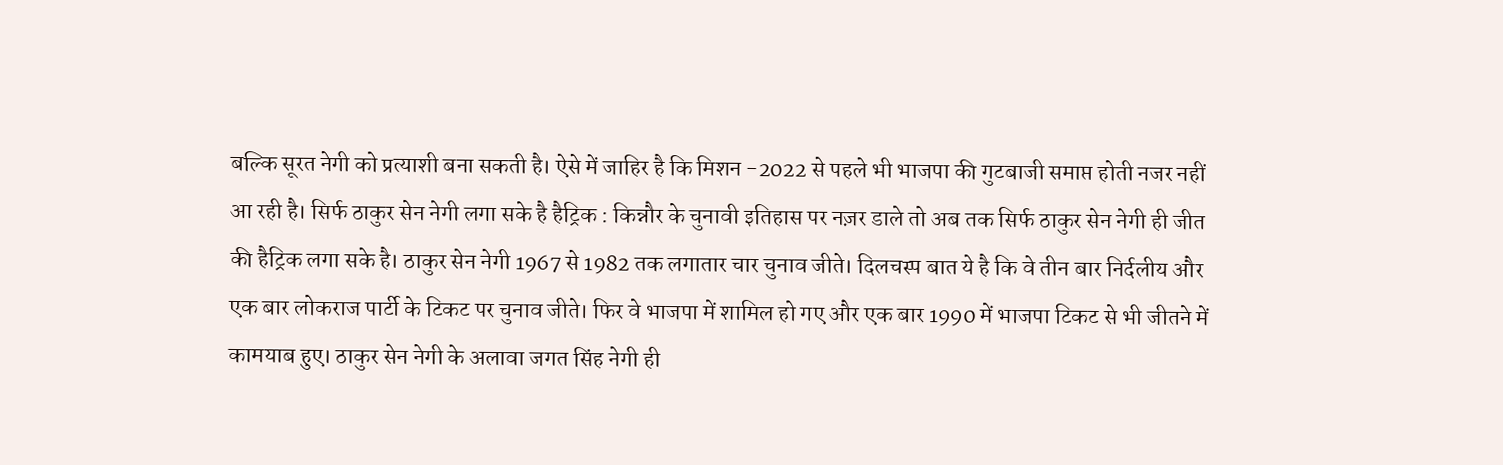बल्कि सूरत नेगी को प्रत्याशी बना सकती है। ऐसे में जाहिर है कि मिशन -2022 से पहले भी भाजपा की गुटबाजी समाप्त होती नजर नहीं आ रही है। सिर्फ ठाकुर सेन नेगी लगा सके है हैट्रिक : किन्नौर के चुनावी इतिहास पर नज़र डाले तो अब तक सिर्फ ठाकुर सेन नेगी ही जीत की हैट्रिक लगा सके है। ठाकुर सेन नेगी 1967 से 1982 तक लगातार चार चुनाव जीते। दिलचस्प बात ये है कि वे तीन बार निर्दलीय और एक बार लोकराज पार्टी के टिकट पर चुनाव जीते। फिर वे भाजपा में शामिल हो गए और एक बार 1990 में भाजपा टिकट से भी जीतने में कामयाब हुए। ठाकुर सेन नेगी के अलावा जगत सिंह नेगी ही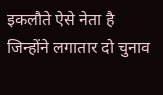इकलौते ऐसे नेता है जिन्होंने लगातार दो चुनाव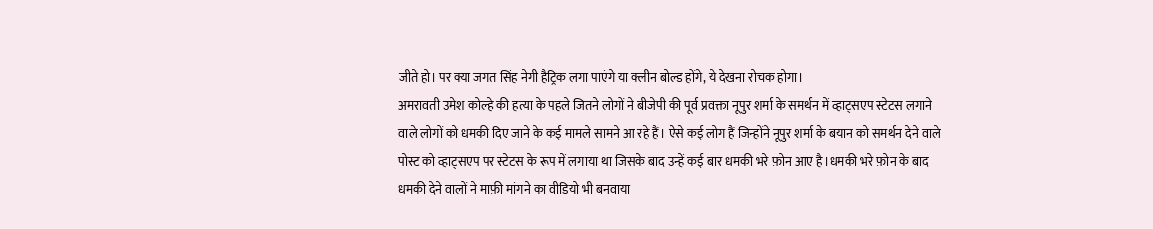जीते हो। पर क्या जगत सिंह नेगी हैट्रिक लगा पाएंगे या क्लीन बोल्ड होंगे, ये देखना रोचक होगा।
अमरावती उमेश कोल्हे की हत्या के पहले जितने लोगों ने बीजेपी की पूर्व प्रवक्ता नूपुर शर्मा के समर्थन में व्हाट्सएप स्टेटस लगाने वाले लोगों को धमकी दिए जाने के कई मामले सामने आ रहे हैं। ऐसे कई लोग हैं जिन्होंने नूपुर शर्मा के बयान को समर्थन देने वाले पोस्ट को व्हाट्सएप पर स्टेटस के रूप में लगाया था जिसके बाद उन्हें कई बार धमकी भरे फ़ोन आए है।धमकी भरे फ़ोन के बाद धमकी देने वालों ने माफ़ी मांगने का वीडियो भी बनवाया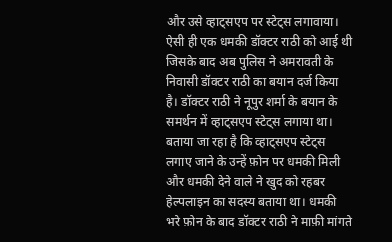और उसे व्हाट्सएप पर स्टेट्स लगावाया। ऐसी ही एक धमकी डॉक्टर राठी को आई थी जिसके बाद अब पुलिस ने अमरावती के निवासी डॉक्टर राठी का बयान दर्ज किया है। डॉक्टर राठी ने नूपुर शर्मा के बयान के समर्थन में व्हाट्सएप स्टेट्स लगाया था। बताया जा रहा है कि व्हाट्सएप स्टेट्स लगाए जाने के उन्हें फ़ोन पर धमकी मिली और धमकी देने वाले ने खुद को रहबर हेल्पलाइन का सदस्य बताया था। धमकी भरे फ़ोन के बाद डॉक्टर राठी ने माफ़ी मांगते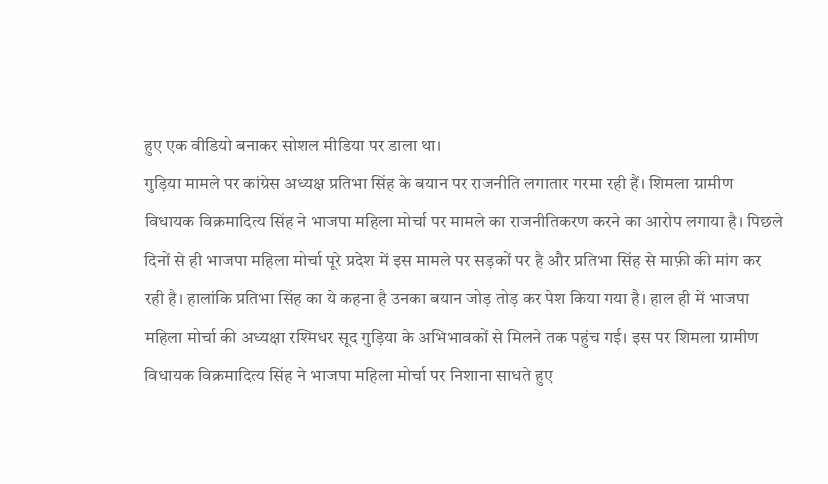हुए एक वीडियो बनाकर सोशल मीडिया पर डाला था।
गुड़िया मामले पर कांग्रेस अध्यक्ष प्रतिभा सिंह के बयान पर राजनीति लगातार गरमा रही हैं। शिमला ग्रामीण विधायक विक्रमादित्य सिंह ने भाजपा महिला मोर्चा पर मामले का राजनीतिकरण करने का आरोप लगाया है। पिछले दिनों से ही भाजपा महिला मोर्चा पूरे प्रदेश में इस मामले पर सड़कों पर है और प्रतिभा सिंह से माफ़ी की मांग कर रही है। हालांकि प्रतिभा सिंह का ये कहना है उनका बयान जोड़ तोड़ कर पेश किया गया है। हाल ही में भाजपा महिला मोर्चा की अध्यक्षा रश्मिधर सूद गुड़िया के अभिभावकों से मिलने तक पहुंच गई। इस पर शिमला ग्रामीण विधायक विक्रमादित्य सिंह ने भाजपा महिला मोर्चा पर निशाना साधते हुए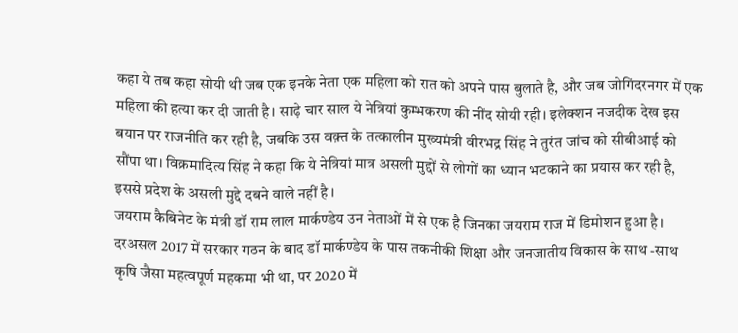कहा ये तब कहा सोयी थी जब एक इनके नेता एक महिला को रात को अपने पास बुलाते है, और जब जोगिंदरनगर में एक महिला की हत्या कर दी जाती है। साढ़े चार साल ये नेत्रियां कुम्भकरण की नींद सोयी रही। इलेक्शन नजदीक देख इस बयान पर राजनीति कर रही है, जबकि उस वक़्त के तत्कालीन मुख्यमंत्री वीरभद्र सिंह ने तुरंत जांच को सीबीआई को सौंपा था। विक्रमादित्य सिंह ने कहा कि ये नेत्रियां मात्र असली मुद्दों से लोगों का ध्यान भटकाने का प्रयास कर रही है, इससे प्रदेश के असली मुद्दे दबने वाले नहीं है।
जयराम कैबिनेट के मंत्री डॉ राम लाल मार्कण्डेय उन नेताओं में से एक है जिनका जयराम राज में डिमोशन हुआ है। दरअसल 2017 में सरकार गठन के बाद डॉ मार्कण्डेय के पास तकनीकी शिक्षा और जनजातीय विकास के साथ -साथ कृषि जैसा महत्वपूर्ण महकमा भी था, पर 2020 में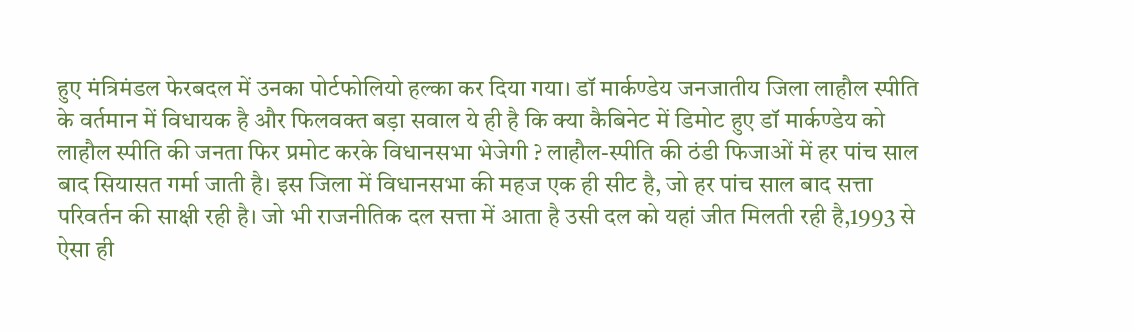हुए मंत्रिमंडल फेरबदल में उनका पोर्टफोलियो हल्का कर दिया गया। डॉ मार्कण्डेय जनजातीय जिला लाहौल स्पीति के वर्तमान में विधायक है और फिलवक्त बड़ा सवाल ये ही है कि क्या कैबिनेट में डिमोट हुए डॉ मार्कण्डेय को लाहौल स्पीति की जनता फिर प्रमोट करके विधानसभा भेजेगी ? लाहौल-स्पीति की ठंडी फिजाओं में हर पांच साल बाद सियासत गर्मा जाती है। इस जिला में विधानसभा की महज एक ही सीट है, जो हर पांच साल बाद सत्ता परिवर्तन की साक्षी रही है। जो भी राजनीतिक दल सत्ता में आता है उसी दल को यहां जीत मिलती रही है,1993 से ऐसा ही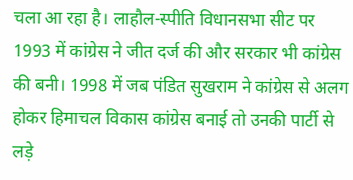चला आ रहा है। लाहौल-स्पीति विधानसभा सीट पर 1993 में कांग्रेस ने जीत दर्ज की और सरकार भी कांग्रेस की बनी। 1998 में जब पंडित सुखराम ने कांग्रेस से अलग होकर हिमाचल विकास कांग्रेस बनाई तो उनकी पार्टी से लड़े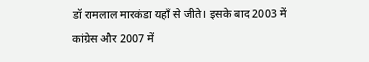डॉ रामलाल मारकंडा यहाँ से जीते। इसके बाद 2003 में कांग्रेस और 2007 में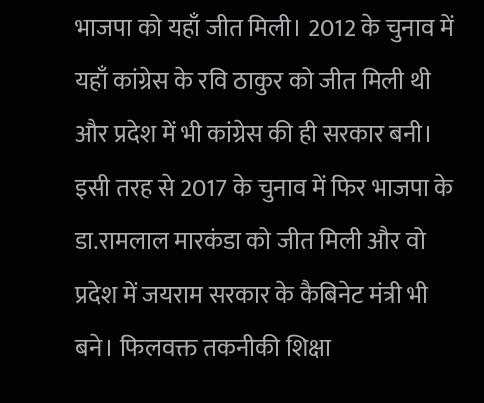भाजपा को यहाँ जीत मिली। 2012 के चुनाव में यहाँ कांग्रेस के रवि ठाकुर को जीत मिली थी और प्रदेश में भी कांग्रेस की ही सरकार बनी। इसी तरह से 2017 के चुनाव में फिर भाजपा के डा.रामलाल मारकंडा को जीत मिली और वो प्रदेश में जयराम सरकार के कैबिनेट मंत्री भी बने। फिलवक्त तकनीकी शिक्षा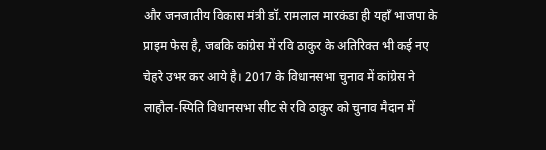और जनजातीय विकास मंत्री डॉ. रामलाल मारकंडा ही यहाँ भाजपा के प्राइम फेस है, जबकि कांग्रेस में रवि ठाकुर के अतिरिक्त भी कई नए चेहरे उभर कर आये है। 2017 के विधानसभा चुनाव में कांग्रेस ने लाहौल-स्पिति विधानसभा सीट से रवि ठाकुर को चुनाव मैदान में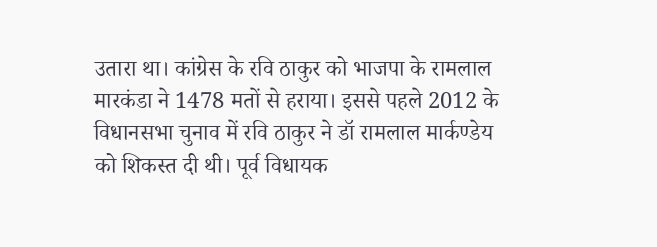उतारा था। कांग्रेस के रवि ठाकुर को भाजपा के रामलाल मारकंडा ने 1478 मतों से हराया। इससे पहले 2012 के विधानसभा चुनाव में रवि ठाकुर ने डॉ रामलाल मार्कण्डेय को शिकस्त दी थी। पूर्व विधायक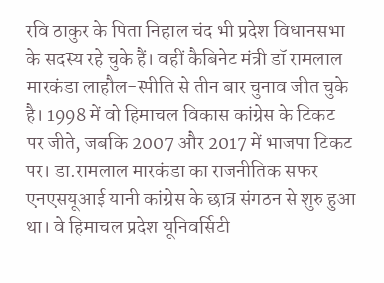रवि ठाकुर के पिता निहाल चंद भी प्रदेश विधानसभा के सदस्य रहे चुके हैं। वहीं कैबिनेट मंत्री डॉ रामलाल मारकंडा लाहौल-स्पीति से तीन बार चुनाव जीत चुके है। 1998 में वो हिमाचल विकास कांग्रेस के टिकट पर जीते, जबकि 2007 और 2017 में भाजपा टिकट पर। डा.रामलाल मारकंडा का राजनीतिक सफर एनएसयूआई यानी कांग्रेस के छात्र संगठन से शुरु हुआ था। वे हिमाचल प्रदेश यूनिवर्सिटी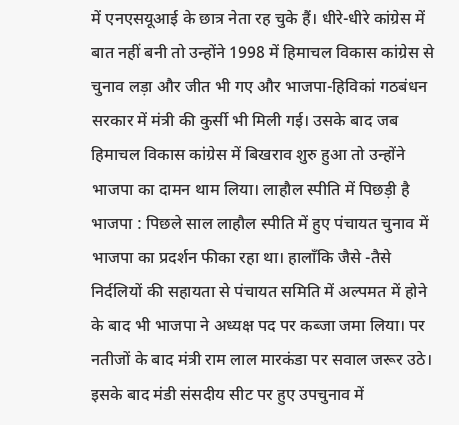में एनएसयूआई के छात्र नेता रह चुके हैं। धीरे-धीरे कांग्रेस में बात नहीं बनी तो उन्होंने 1998 में हिमाचल विकास कांग्रेस से चुनाव लड़ा और जीत भी गए और भाजपा-हिविकां गठबंधन सरकार में मंत्री की कुर्सी भी मिली गई। उसके बाद जब हिमाचल विकास कांग्रेस में बिखराव शुरु हुआ तो उन्होंने भाजपा का दामन थाम लिया। लाहौल स्पीति में पिछड़ी है भाजपा : पिछले साल लाहौल स्पीति में हुए पंचायत चुनाव में भाजपा का प्रदर्शन फीका रहा था। हालाँकि जैसे -तैसे निर्दलियों की सहायता से पंचायत समिति में अल्पमत में होने के बाद भी भाजपा ने अध्यक्ष पद पर कब्जा जमा लिया। पर नतीजों के बाद मंत्री राम लाल मारकंडा पर सवाल जरूर उठे। इसके बाद मंडी संसदीय सीट पर हुए उपचुनाव में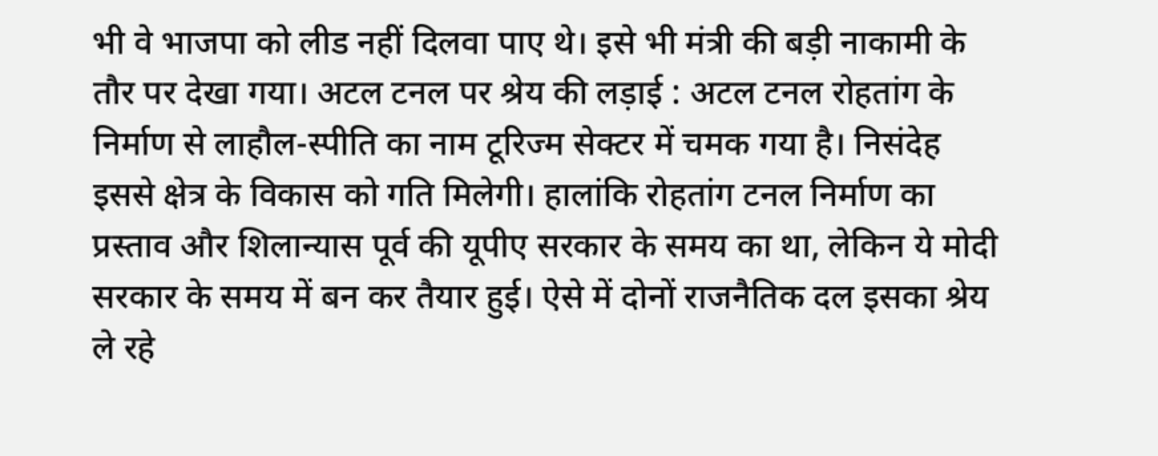भी वे भाजपा को लीड नहीं दिलवा पाए थे। इसे भी मंत्री की बड़ी नाकामी के तौर पर देखा गया। अटल टनल पर श्रेय की लड़ाई : अटल टनल रोहतांग के निर्माण से लाहौल-स्पीति का नाम टूरिज्म सेक्टर में चमक गया है। निसंदेह इससे क्षेत्र के विकास को गति मिलेगी। हालांकि रोहतांग टनल निर्माण का प्रस्ताव और शिलान्यास पूर्व की यूपीए सरकार के समय का था, लेकिन ये मोदी सरकार के समय में बन कर तैयार हुई। ऐसे में दोनों राजनैतिक दल इसका श्रेय ले रहे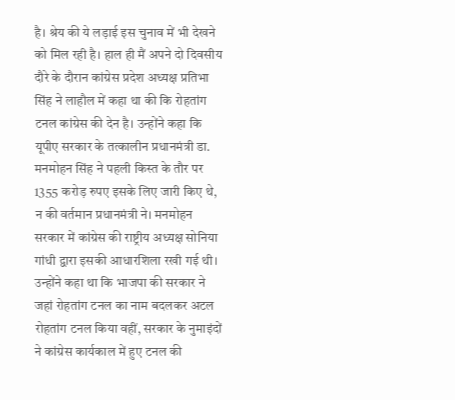है। श्रेय की ये लड़ाई इस चुनाव में भी देखने को मिल रही है। हाल ही मैं अपने दो दिवसीय दौरे के दौरान कांग्रेस प्रदेश अध्यक्ष प्रतिभा सिंह ने लाहौल में कहा था की कि रोहतांग टनल कांग्रेस की देन है। उन्होंने कहा कि यूपीए सरकार के तत्कालीन प्रधानमंत्री डा. मनमोहन सिंह ने पहली किस्त के तौर पर 1355 करोड़ रुपए इसके लिए जारी किए थे, न की वर्तमान प्रधानमंत्री ने। मनमोहन सरकार में कांग्रेस की राष्ट्रीय अध्यक्ष सोनिया गांधी द्वारा इसकी आधारशिला रखी गई थी। उन्होंने कहा था कि भाजपा की सरकार ने जहां रोहतांग टनल का नाम बदलकर अटल रोहतांग टनल किया वहीं, सरकार के नुमाइंदों ने कांग्रेस कार्यकाल में हुए टनल की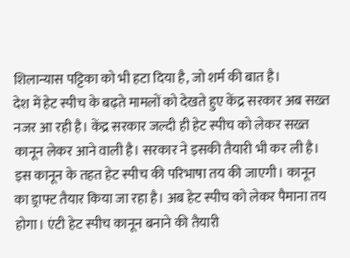शिलान्यास पट्टिका को भी हटा दिया है, जो शर्म की बात है।
देश में हेट स्पीच के बढ़ते मामलों को देखते हुए केंद्र सरकार अब सख्त नजर आ रही है। केंद्र सरकार जल्दी ही हेट स्पीच को लेकर सख्त कानून लेकर आने वाली है। सरकार ने इसकी तैयारी भी कर ली है। इस कानून के तहत हेट स्पीच की परिभाषा तय की जाएगी। कानून का ड्राफ्ट तैयार किया जा रहा है। अब हेट स्पीच को लेकर पैमाना तय होगा। एंटी हेट स्पीच कानून बनाने की तैयारी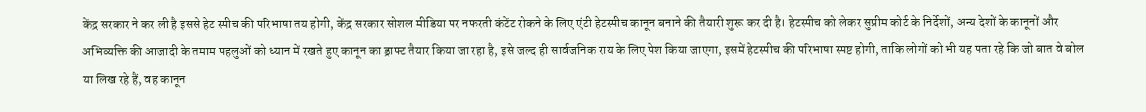केंद्र सरकार ने कर ली है इससे हेट स्पीच की परिभाषा तय होगी, केंद्र सरकार सोशल मीडिया पर नफरती कंटेंट रोकने के लिए एंटी हेटस्पीच कानून बनाने की तैयारी शुरू कर दी है। हेटस्पीच को लेकर सुप्रीम कोर्ट के निर्देशों, अन्य देशों के कानूनों और अभिव्यक्ति की आजादी के तमाम पहलुओं को ध्यान में रखते हुए कानून का ड्राफ्ट तैयार किया जा रहा है, इसे जल्द ही सार्वजनिक राय के लिए पेश किया जाएगा, इसमें हेटस्पीच की परिभाषा स्पष्ट होगी, ताकि लोगों को भी यह पता रहे कि जो बात वे बोल या लिख रहे हैं, वह कानून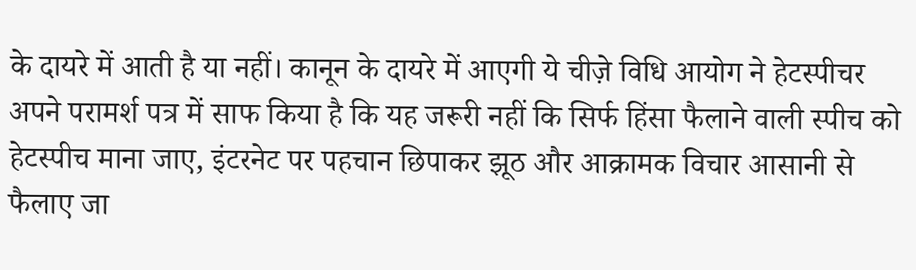के दायरे में आती है या नहीं। कानून के दायरे में आएगी ये चीज़े विधि आयोग ने हेटस्पीचर अपने परामर्श पत्र में साफ किया है कि यह जरूरी नहीं कि सिर्फ हिंसा फैलाने वाली स्पीच को हेटस्पीच माना जाए, इंटरनेट पर पहचान छिपाकर झूठ और आक्रामक विचार आसानी से फैलाए जा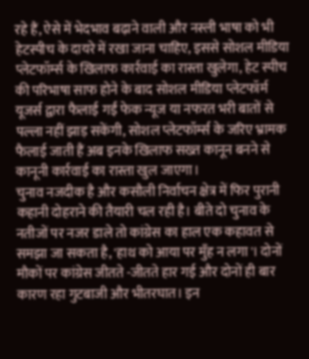रहे हैं, ऐसे में भेदभाव बढ़ाने वाली और नस्ली भाषा को भी हेटस्पीच के दायरे में रखा जाना चाहिए, इससे सोशल मीडिया प्लेटफॉर्म्स के खिलाफ कार्रवाई का रास्ता खुलेगा, हेट स्पीच की परिभाषा साफ होने के बाद सोशल मीडिया प्लेटफॉर्म यूजर्स द्वारा फैलाई गईं फेक न्यूज या नफरत भरी बातों से पल्ला नहीं झाड़ सकेंगी, सोशल प्लेटफॉर्म्स के जरिए भ्रामक फैलाई जाती हैं अब इनके खिलाफ सख्त कानून बनने से कानूनी कार्रवाई का रास्ता खुल जाएगा।
चुनाव नजदीक है और कसौली निर्वाचन क्षेत्र में फिर पुरानी कहानी दोहराने की तैयारी चल रही है। बीते दो चुनाव के नतीजों पर नजर डाले तो कांग्रेस का हाल एक कहावत से समझा जा सकता है, 'हाथ को आया पर मुँह न लगा'। दोनों मौकों पर कांग्रेस जीतते -जीतते हार गई और दोनों ही बार कारण रहा गुटबाजी और भीतरघात। इन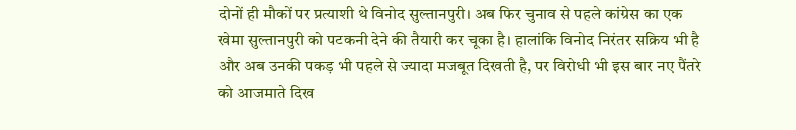दोनों ही मौकों पर प्रत्याशी थे विनोद सुल्तानपुरी। अब फिर चुनाव से पहले कांग्रेस का एक खेमा सुल्तानपुरी को पटकनी देने की तैयारी कर चूका है। हालांकि विनोद निरंतर सक्रिय भी है और अब उनकी पकड़ भी पहले से ज्यादा मजबूत दिखती है, पर विरोधी भी इस बार नए पैंतरे को आजमाते दिख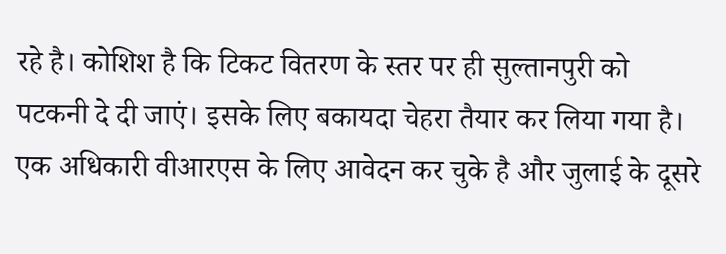रहे है। कोशिश है कि टिकट वितरण के स्तर पर ही सुल्तानपुरी को पटकनी दे दी जाएं। इसके लिए बकायदा चेहरा तैयार कर लिया गया है। एक अधिकारी वीआरएस के लिए आवेदन कर चुके है और जुलाई के दूसरे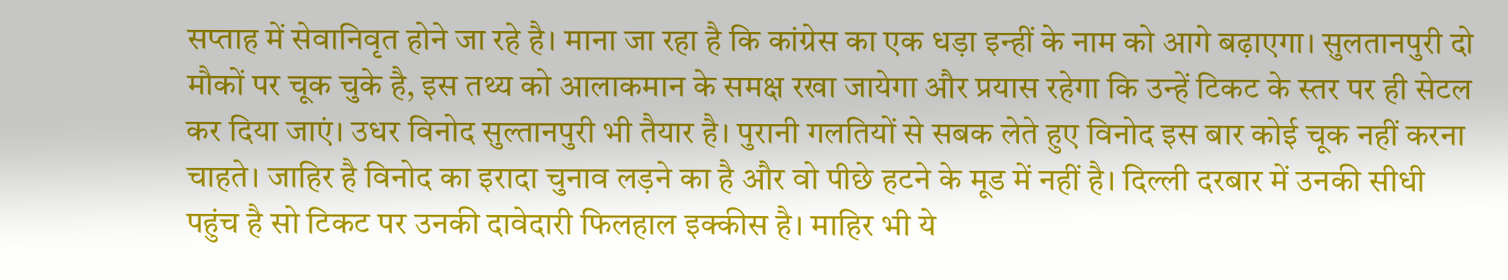सप्ताह में सेवानिवृत होने जा रहे है। माना जा रहा है कि कांग्रेस का एक धड़ा इन्हीं के नाम को आगे बढ़ाएगा। सुलतानपुरी दो मौकों पर चूक चुके है, इस तथ्य को आलाकमान के समक्ष रखा जायेगा और प्रयास रहेगा कि उन्हें टिकट के स्तर पर ही सेटल कर दिया जाएं। उधर विनोद सुल्तानपुरी भी तैयार है। पुरानी गलतियों से सबक लेते हुए विनोद इस बार कोई चूक नहीं करना चाहते। जाहिर है विनोद का इरादा चुनाव लड़ने का है और वो पीछे हटने के मूड में नहीं है। दिल्ली दरबार में उनकी सीधी पहुंच है सो टिकट पर उनकी दावेदारी फिलहाल इक्कीस है। माहिर भी ये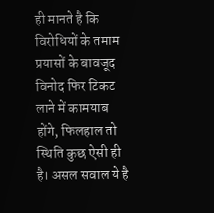ही मानते है कि विरोधियों के तमाम प्रयासों के बावजूद विनोद फिर टिकट लाने में कामयाब होंगे, फिलहाल तो स्थिति कुछ ऐसी ही है। असल सवाल ये है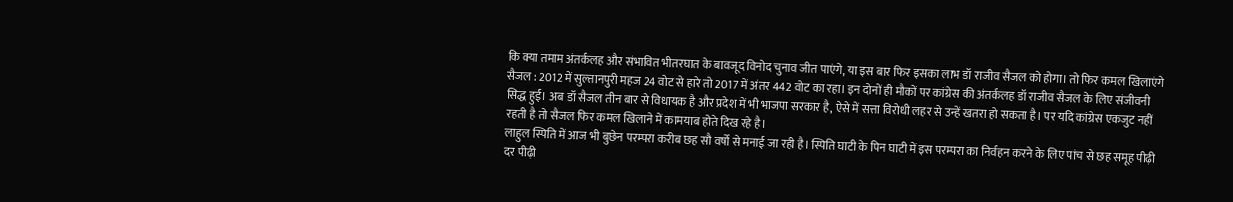कि क्या तमाम अंतर्कलह और संभावित भीतरघात के बावजूद विनोद चुनाव जीत पाएंगे, या इस बार फिर इसका लाभ डॉ राजीव सैजल को होगा। तो फिर कमल खिलाएंगे सैजल : 2012 में सुल्तानपुरी महज 24 वोट से हारे तो 2017 में अंतर 442 वोट का रहा। इन दोनों ही मौकों पर कांग्रेस की अंतर्कलह डॉ राजीव सैजल के लिए संजीवनी सिद्ध हुई। अब डॉ सैजल तीन बार से विधायक है और प्रदेश में भी भाजपा सरकार है, ऐसे में सत्ता विरोधी लहर से उन्हें खतरा हो सकता है। पर यदि कांग्रेस एकजुट नहीं रहती है तो सैजल फिर कमल खिलाने में कामयाब होते दिख रहे है।
लाहुल स्पिति में आज भी बुछेन परम्परा करीब छह सौ वर्षो से मनाई जा रही है। स्पिति घाटी के पिन घाटी में इस परम्परा का निर्वहन करने के लिए पांच से छह समूह पीढ़ी दर पीढ़ी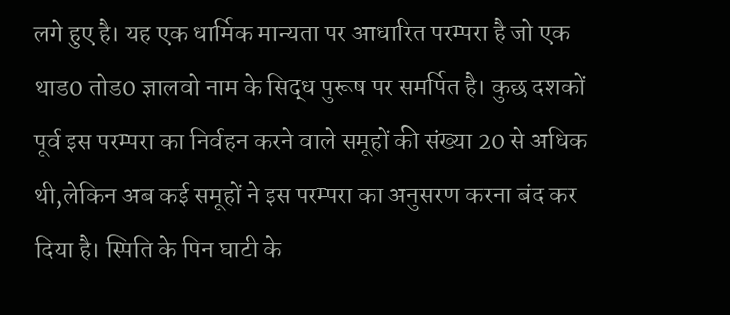लगे हुए है। यह एक धार्मिक मान्यता पर आधारित परम्परा है जो एक थाड0 तोड0 ज्ञालवो नाम के सिद्ध पुरूष पर समर्पित है। कुछ दशकों पूर्व इस परम्परा का निर्वहन करने वाले समूहों की संख्या 20 से अधिक थी,लेकिन अब कई समूहों ने इस परम्परा का अनुसरण करना बंद कर दिया है। स्पिति के पिन घाटी के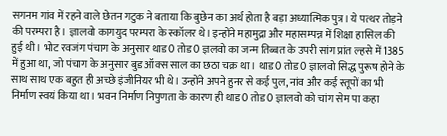सगनम गांव में रहने वाले छेतन गटुक ने बताया कि बुछेन का अर्थ होता है बड़ा अध्यात्मिक पुत्र। ये पत्थर तोड़ने की परम्परा है। ज्ञालवो कागयुद परम्परा के स्कॉलर थे। इन्होंने महामुद्रा और महासम्पन्न में शिक्षा हासिल की हुई थी। भोट रवजंग पंचाग के अनुसार थाड0 तोड0 ज्ञलवो का जन्म तिब्बत के उपरी सांग प्रांत ल्हसे में 1385 में हुआ था, जो पंचाग के अनुसार बुड ऑक्स साल का छठा चक्र था। थाड0 तोड0 ज्ञालवो सिद्ध पुरूष होने के साथ साथ एक बहुत ही अच्छे इंजीनियर भी थे। उन्होंने अपने हुनर से कई पुल, नांव और कई स्तूपों का भी निर्माण स्वयं किया था। भवन निर्माण निपुणता के कारण ही थाड0 तोड0 ज्ञालवो को चांग सेम पा कहा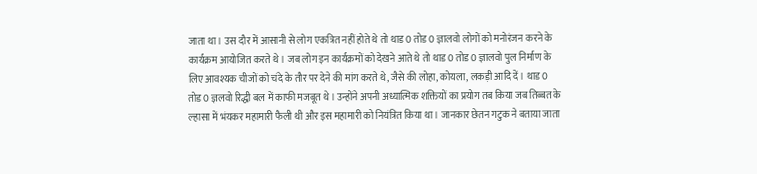जाता था। उस दौर में आसानी से लोग एकत्रित नहीं होते थे तो थाड0 तोड0 ज्ञालवो लोगों को मनोरंजन करने के कार्यक्रम आयोजित करते थे। जब लोग इन कार्यक्रमों को देखने आते थे तो थाड0 तोड0 ज्ञालवो पुल निर्माण के लिए आवश्यक चीजों को चंदे के तौर पर देने की मांग करते थे, जैसे की लोहा, कोयला, लकड़ी आदि दें। थाड0 तोड0 ज्ञलवो रिद्धी बल में काफी मजबूत थे। उन्होंने अपनी अध्यात्मिक शक्तियों का प्रयोग तब किया जब तिब्बत के ल्हासा में भंयकर महामारी फैली थी और इस महामारी को नियंत्रित किया था। जानकार छेतन गटुक ने बताया जाता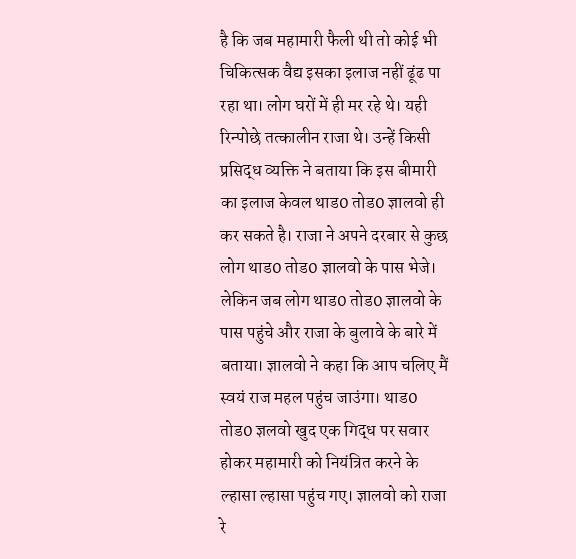है कि जब महामारी फैली थी तो कोई भी चिकित्सक वैद्य इसका इलाज नहीं ढूंढ पा रहा था। लोग घरों में ही मर रहे थे। यही रिन्पोछे तत्कालीन राजा थे। उन्हें किसी प्रसिद्ध व्यक्ति ने बताया कि इस बीमारी का इलाज केवल थाड0 तोड0 ज्ञालवो ही कर सकते है। राजा ने अपने दरबार से कुछ लोग थाड0 तोड0 ज्ञालवो के पास भेजे। लेकिन जब लोग थाड0 तोड0 ज्ञालवो के पास पहुंचे और राजा के बुलावे के बारे में बताया। ज्ञालवो ने कहा कि आप चलिए मैं स्वयं राज महल पहुंच जाउंगा। थाड0 तोड0 ज्ञलवो खुद एक गिद्ध पर सवार होकर महामारी को नियंत्रित करने के ल्हासा ल्हासा पहुंच गए। ज्ञालवो को राजा रे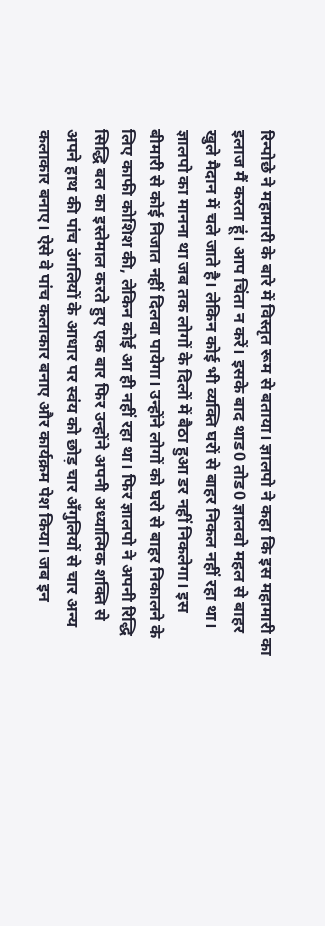रिन्पोछे ने महामारी के बारे में विस्तृत रूम से बताया। ज्ञालपो ने कहा कि इस महामारी का इलाज मैं करता हूं। आप चिंता न करें। इसके बाद थाड0 तोड0 ज्ञालवो महल से बाहर खुले मैदान में चले जाते है। लेकिन कोई भी व्यक्ति घरों से बाहर निकल नहीं रहा था। ज्ञालपो का मानना था जब तक लोगों के दिलों में बैठा हुआ डर नहीं निकलेगा। इस बीमारी से कोई निजात नहीं दिलवा पायेगा। उन्होंने लोगों को घरो से बाहर निकालने के लिए काफी कोशिश की, लेकिन कोई आ ही नहीं रहा था। फिर ज्ञालपो ने अपनी रिद्धि सिद्धि बल का इस्तेमाल करते हुए एक बार फिर उन्होंने अपनी अध्यात्मिक शक्ति से अपने हाथ की पांच उंगलियों के आधार पर स्वंय को छोड़ चार अँगुलियों से चार अन्य कलाकार बनाए। ऐसे वे पांच कलाकार बनाए और कार्यक्रम पेश किया। जब इन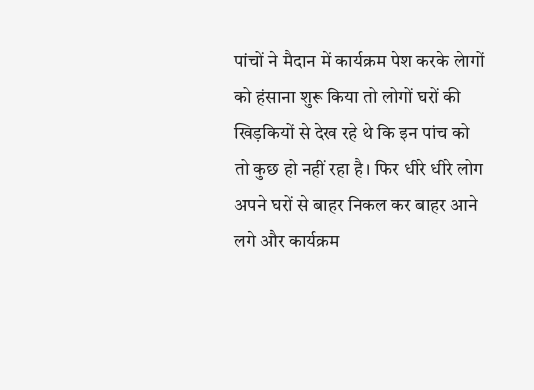पांचों ने मैदान में कार्यक्रम पेश करके लेागों को हंसाना शुरू किया तो लोगों घरों की खिड़कियों से देख रहे थे कि इन पांच को तो कुछ हो नहीं रहा है। फिर धीरे धीरे लोग अपने घरों से बाहर निकल कर बाहर आने लगे और कार्यक्रम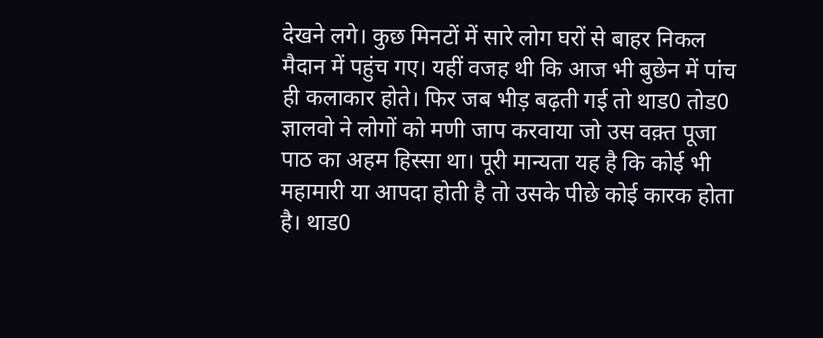देखने लगे। कुछ मिनटों में सारे लोग घरों से बाहर निकल मैदान में पहुंच गए। यहीं वजह थी कि आज भी बुछेन में पांच ही कलाकार होते। फिर जब भीड़ बढ़ती गई तो थाड0 तोड0 ज्ञालवो ने लोगों को मणी जाप करवाया जो उस वक़्त पूजा पाठ का अहम हिस्सा था। पूरी मान्यता यह है कि कोई भी महामारी या आपदा होती है तो उसके पीछे कोई कारक होता है। थाड0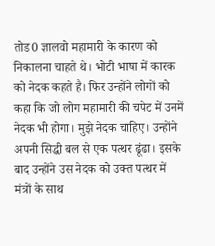तोड0 ज्ञालवो महामारी के कारण को निकालना चाहते थे। भोटी भाषा में कारक को नेदक कहते है। फिर उन्होंने लोगों को कहा कि जो लोग महामारी की चपेट में उनमें नेदक भी होगा। मुझे नेदक चाहिए। उन्होंने अपनी सिद्धी बल से एक पत्थर ढूंढा। इसके बाद उन्होंने उस नेदक को उक्त पत्थर में मंत्रों के साथ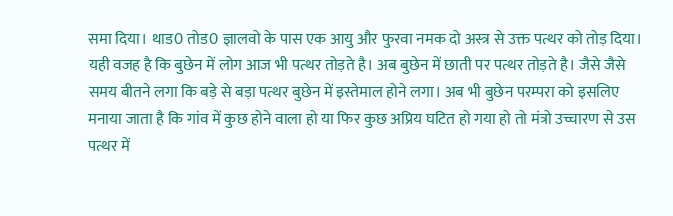समा दिया। थाड0 तोड0 ज्ञालवो के पास एक आयु और फुरवा नमक दो अस्त्र से उक्त पत्थर को तोड़ दिया। यही वजह है कि बुछेन में लोग आज भी पत्थर तोड़ते है। अब बुछेन में छाती पर पत्थर तोड़ते है। जैसे जैसे समय बीतने लगा कि बड़े से बड़ा पत्थर बुछेन में इस्तेमाल होने लगा। अब भी बुछेन परम्परा को इसलिए मनाया जाता है कि गांव में कुछ होने वाला हो या फिर कुछ अप्रिय घटित हो गया हो तो मंत्रो उच्चारण से उस पत्थर में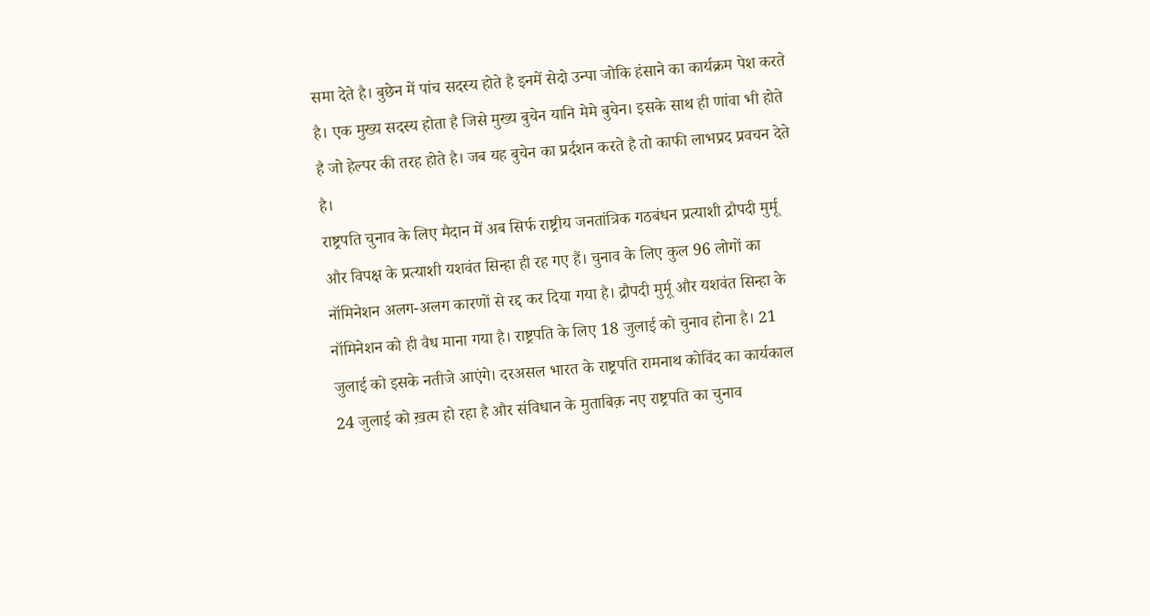समा देते है। बुछेन में पांच सदस्य होते है इनमें सेदो उन्पा जोकि हंसाने का कार्यक्रम पेश करते है। एक मुख्य सदस्य होता है जिसे मुख्य बुचेन यानि मेमे बुचेन। इसके साथ ही णांवा भी होते है जो हेल्पर की तरह होते है। जब यह बुचेन का प्रर्दशन करते है तो काफी लाभप्रद प्रवचन देते है।
राष्ट्रपति चुनाव के लिए मैदान में अब सिर्फ राष्ट्रीय जनतांत्रिक गठबंधन प्रत्याशी द्रौपदी मुर्मू और विपक्ष के प्रत्याशी यशवंत सिन्हा ही रह गए हैं। चुनाव के लिए कुल 96 लोगों का नॉमिनेशन अलग-अलग कारणों से रद्द कर दिया गया है। द्रौपदी मुर्मू और यशवंत सिन्हा के नॉमिनेशन को ही वैध माना गया है। राष्ट्रपति के लिए 18 जुलाई को चुनाव होना है। 21 जुलाई को इसके नतीजे आएंगे। दरअसल भारत के राष्ट्रपति रामनाथ कोविंद का कार्यकाल 24 जुलाई को ख़त्म हो रहा है और संविधान के मुताबिक़ नए राष्ट्रपति का चुनाव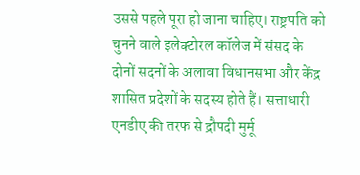उससे पहले पूरा हो जाना चाहिए। राष्ट्रपति को चुनने वाले इलेक्टोरल कॉलेज में संसद के दोनों सदनों के अलावा विधानसभा और केंद्र शासित प्रदेशों के सदस्य होते हैं। सत्ताधारी एनडीए की तरफ से द्रौपदी मुर्मू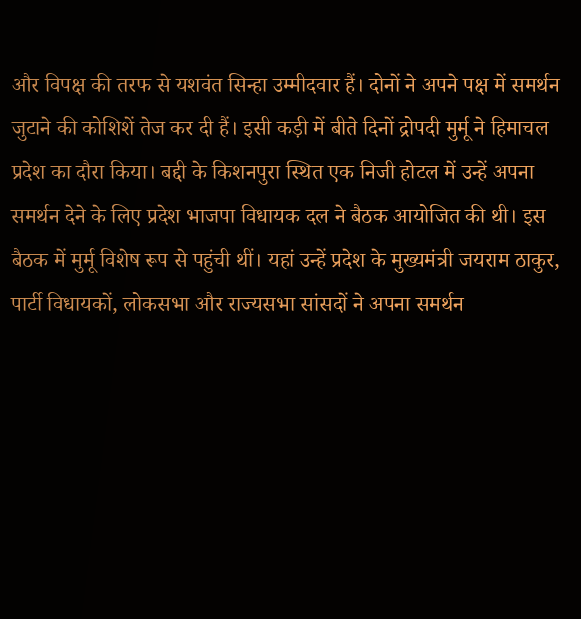और विपक्ष की तरफ से यशवंत सिन्हा उम्मीदवार हैं। दोनों ने अपने पक्ष में समर्थन जुटाने की कोशिशें तेज कर दी हैं। इसी कड़ी में बीते दिनों द्रोपदी मुर्मू ने हिमाचल प्रदेश का दौरा किया। बद्दी के किशनपुरा स्थित एक निजी होटल में उन्हें अपना समर्थन देने के लिए प्रदेश भाजपा विधायक दल ने बैठक आयोजित की थी। इस बैठक में मुर्मू विशेष रूप से पहुंची थीं। यहां उन्हें प्रदेश के मुख्यमंत्री जयराम ठाकुर, पार्टी विधायकों, लोकसभा और राज्यसभा सांसदों ने अपना समर्थन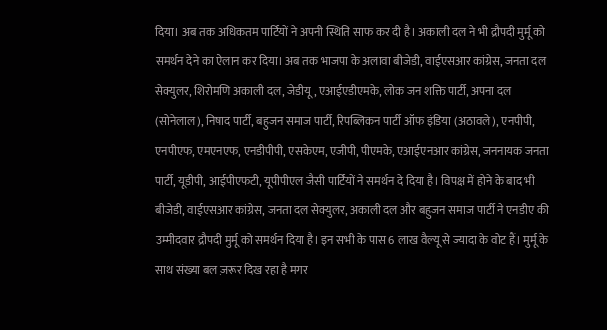दिया। अब तक अधिकतम पार्टियों ने अपनी स्थिति साफ कर दी है। अकाली दल ने भी द्रौपदी मुर्मू को समर्थन देने का ऐलान कर दिया। अब तक भाजपा के अलावा बीजेडी, वाईएसआर कांग्रेस, जनता दल सेक्युलर, शिरोमणि अकाली दल, जेडीयू, एआईएडीएमके, लोक जन शक्ति पार्टी, अपना दल (सोनेलाल), निषाद पार्टी, बहुजन समाज पार्टी, रिपब्लिकन पार्टी ऑफ इंडिया (अठावले), एनपीपी, एनपीएफ, एमएनएफ, एनडीपीपी, एसकेएम, एजीपी, पीएमके, एआईएनआर कांग्रेस, जननायक जनता पार्टी, यूडीपी, आईपीएफटी, यूपीपीएल जैसी पार्टियों ने समर्थन दे दिया है। विपक्ष में होने के बाद भी बीजेडी, वाईएसआर कांग्रेस, जनता दल सेक्युलर, अकाली दल और बहुजन समाज पार्टी ने एनडीए की उम्मीदवार द्रौपदी मुर्मू को समर्थन दिया है। इन सभी के पास 6 लाख वैल्यू से ज्यादा के वोट हैं। मुर्मू के साथ संख्या बल ज़रूर दिख रहा है मगर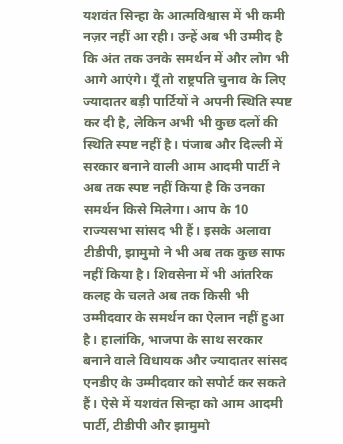यशवंत सिन्हा के आत्मविश्वास में भी कमी नज़र नहीं आ रही। उन्हें अब भी उम्मीद है कि अंत तक उनके समर्थन में और लोग भी आगे आएंगे। यूँ तो राष्ट्रपति चुनाव के लिए ज्यादातर बड़ी पार्टियों ने अपनी स्थिति स्पष्ट कर दी है, लेकिन अभी भी कुछ दलों की स्थिति स्पष्ट नहीं है। पंजाब और दिल्ली में सरकार बनाने वाली आम आदमी पार्टी ने अब तक स्पष्ट नहीं किया है कि उनका समर्थन किसे मिलेगा। आप के 10 राज्यसभा सांसद भी हैं। इसके अलावा टीडीपी, झामुमो ने भी अब तक कुछ साफ नहीं किया है। शिवसेना में भी आंतरिक कलह के चलते अब तक किसी भी उम्मीदवार के समर्थन का ऐलान नहीं हुआ है। हालांकि, भाजपा के साथ सरकार बनाने वाले विधायक और ज्यादातर सांसद एनडीए के उम्मीदवार को सपोर्ट कर सकते हैं। ऐसे में यशवंत सिन्हा को आम आदमी पार्टी, टीडीपी और झामुमो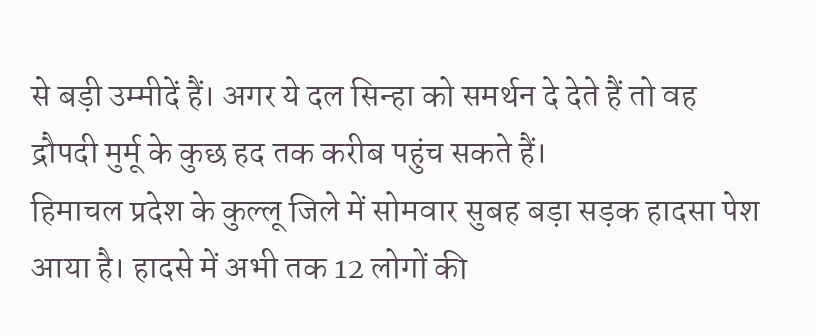से बड़ी उम्मीदें हैं। अगर ये दल सिन्हा को समर्थन दे देते हैं तो वह द्रौपदी मुर्मू के कुछ हद तक करीब पहुंच सकते हैं।
हिमाचल प्रदेश के कुल्लू जिले में सोमवार सुबह बड़ा सड़क हादसा पेश आया है। हादसे में अभी तक 12 लोगों की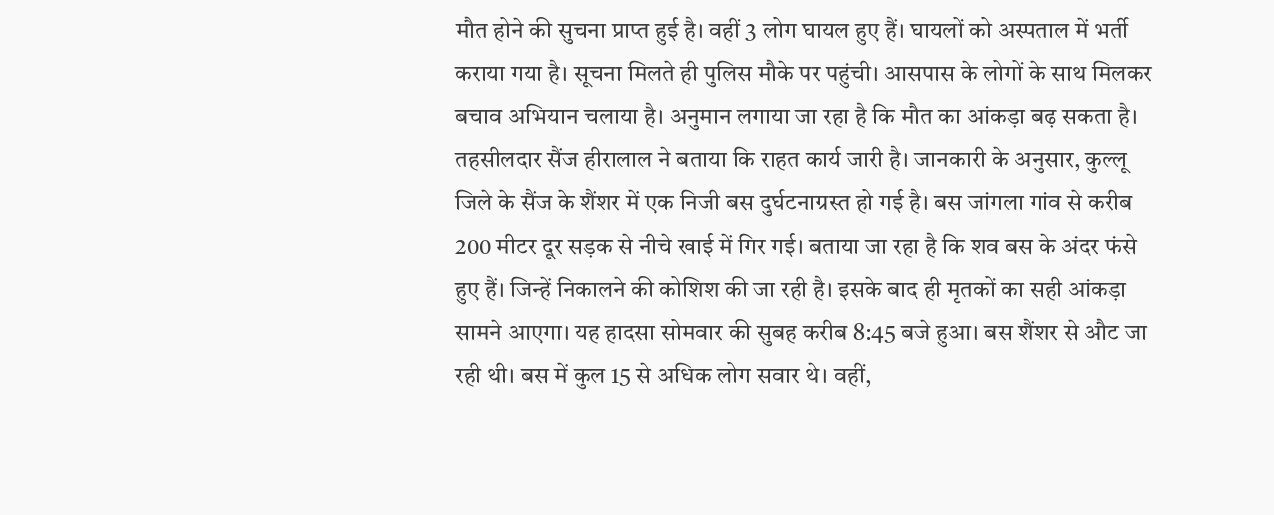मौत होने की सुचना प्राप्त हुई है। वहीं 3 लोग घायल हुए हैं। घायलों को अस्पताल में भर्ती कराया गया है। सूचना मिलते ही पुलिस मौके पर पहुंची। आसपास के लोगों के साथ मिलकर बचाव अभियान चलाया है। अनुमान लगाया जा रहा है कि मौत का आंकड़ा बढ़ सकता है। तहसीलदार सैंज हीरालाल ने बताया कि राहत कार्य जारी है। जानकारी के अनुसार, कुल्लू जिले के सैंज के शैंशर में एक निजी बस दुर्घटनाग्रस्त हो गई है। बस जांगला गांव से करीब 200 मीटर दूर सड़क से नीचे खाई में गिर गई। बताया जा रहा है कि शव बस के अंदर फंसे हुए हैं। जिन्हें निकालने की कोशिश की जा रही है। इसके बाद ही मृतकों का सही आंकड़ा सामने आएगा। यह हादसा सोमवार की सुबह करीब 8:45 बजे हुआ। बस शैंशर से औट जा रही थी। बस में कुल 15 से अधिक लोग सवार थे। वहीं,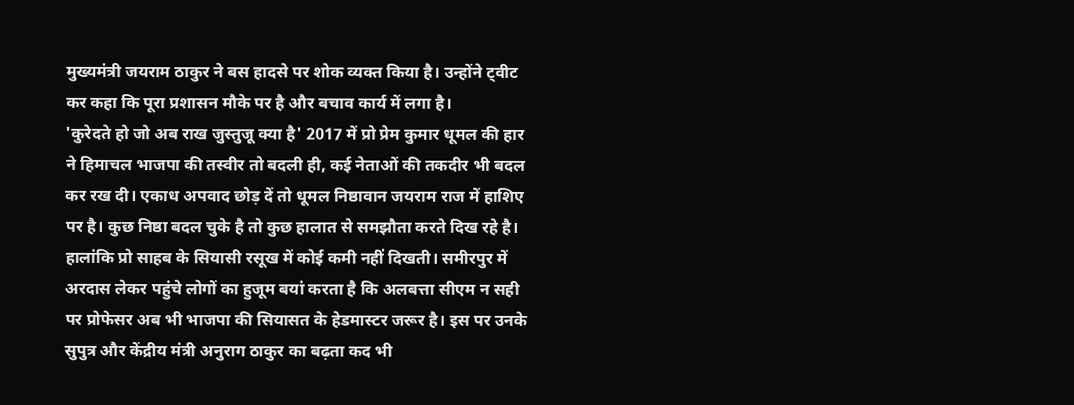मुख्यमंत्री जयराम ठाकुर ने बस हादसे पर शोक व्यक्त किया है। उन्होंने ट्वीट कर कहा कि पूरा प्रशासन मौके पर है और बचाव कार्य में लगा है।
'कुरेदते हो जो अब राख जुस्तुजू क्या है' 2017 में प्रो प्रेम कुमार धूमल की हार ने हिमाचल भाजपा की तस्वीर तो बदली ही, कई नेताओं की तकदीर भी बदल कर रख दी। एकाध अपवाद छोड़ दें तो धूमल निष्ठावान जयराम राज में हाशिए पर है। कुछ निष्ठा बदल चुके है तो कुछ हालात से समझौता करते दिख रहे है। हालांकि प्रो साहब के सियासी रसूख में कोई कमी नहीं दिखती। समीरपुर में अरदास लेकर पहुंचे लोगों का हुजूम बयां करता है कि अलबत्ता सीएम न सही पर प्रोफेसर अब भी भाजपा की सियासत के हेडमास्टर जरूर है। इस पर उनके सुपुत्र और केंद्रीय मंत्री अनुराग ठाकुर का बढ़ता कद भी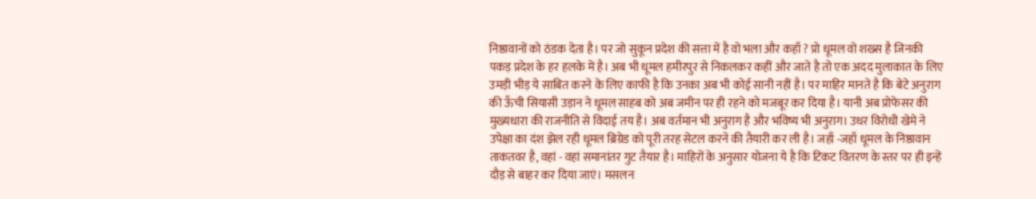निष्ठावानों को ठंडक देता है। पर जो सुकून प्रदेश की सत्ता में है वो भला और कहाँ ? प्रो धूमल वो शख्स है जिनकी पकड़ प्रदेश के हर हलके में है। अब भी धूमल हमीरपुर से निकलकर कहीं और जाते है तो एक अदद मुलाकात के लिए उमड़ी भीड़ ये साबित करने के लिए काफी है कि उनका अब भी कोई सानी नहीं है। पर माहिर मानते है कि बेटे अनुराग की ऊँची सियासी उड़ान ने धूमल साहब को अब जमीन पर ही रहने को मजबूर कर दिया है। यानी अब प्रोफेसर की मुख्यधारा की राजनीति से विदाई तय है। अब वर्तमान भी अनुराग है और भविष्य भी अनुराग। उधर विरोधी खेमे ने उपेक्षा का दंश झेल रही धूमल ब्रिग्रेड को पूरी तरह सेटल करने की तैयारी कर ली है। जहाँ -जहाँ धूमल के निष्ठावान ताकतवर है, वहां - वहां समानांतर गुट तैयार है। माहिरों के अनुसार योजना ये है कि टिकट वितरण के स्तर पर ही इन्हें दौड़ से बाहर कर दिया जाएं। मसलन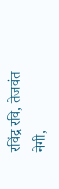रविंद्र रवि, तेजवंत नेगी,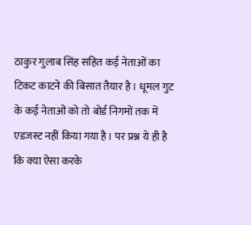ठाकुर गुलाब सिंह सहित कई नेताओं का टिकट काटने की बिसात तैयार है। धूमल गुट के कई नेताओं को तो बोर्ड निगमों तक में एडजस्ट नहीं किया गया है। पर प्रश्न ये ही है कि क्या ऐसा करके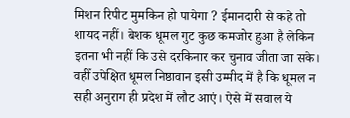मिशन रिपीट मुमकिन हो पायेगा ? ईमानदारी से कहे तो शायद नहीं। बेशक धूमल गुट कुछ कमजोर हुआ है लेकिन इतना भी नहीं कि उसे दरकिनार कर चुनाव जीता जा सके। वहीँ उपेक्षित धूमल निष्ठावान इसी उम्मीद में है कि धूमल न सही अनुराग ही प्रदेश में लौट आएं। ऐसे में सवाल ये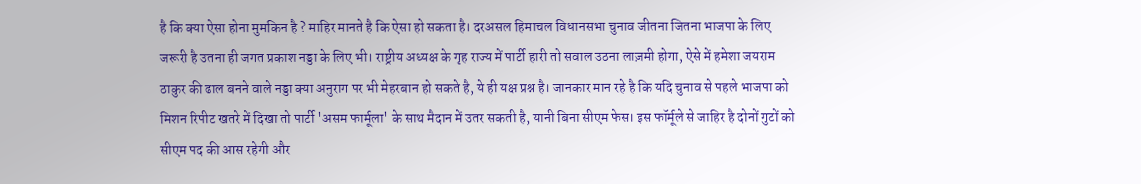है कि क्या ऐसा होना मुमकिन है ? माहिर मानते है कि ऐसा हो सकता है। दरअसल हिमाचल विधानसभा चुनाव जीतना जितना भाजपा के लिए जरूरी है उतना ही जगत प्रकाश नड्डा के लिए भी। राष्ट्रीय अध्यक्ष के गृह राज्य में पार्टी हारी तो सवाल उठना लाज़मी होगा, ऐसे में हमेशा जयराम ठाकुर की ढाल बनने वाले नड्डा क्या अनुराग पर भी मेहरबान हो सकते है, ये ही यक्ष प्रश्न है। जानकार मान रहे है कि यदि चुनाव से पहले भाजपा को मिशन रिपीट खतरे में दिखा तो पार्टी 'असम फार्मूला' के साथ मैदान में उतर सकती है, यानी बिना सीएम फेस। इस फॉर्मूले से जाहिर है दोनों गुटों को सीएम पद की आस रहेगी और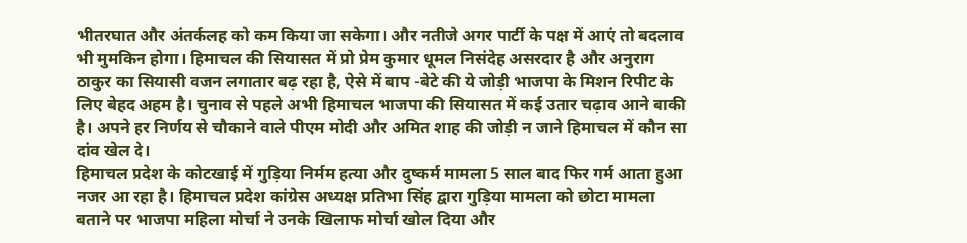भीतरघात और अंतर्कलह को कम किया जा सकेगा। और नतीजे अगर पार्टी के पक्ष में आएं तो बदलाव भी मुमकिन होगा। हिमाचल की सियासत में प्रो प्रेम कुमार धूमल निसंदेह असरदार है और अनुराग ठाकुर का सियासी वजन लगातार बढ़ रहा है, ऐसे में बाप -बेटे की ये जोड़ी भाजपा के मिशन रिपीट के लिए बेहद अहम है। चुनाव से पहले अभी हिमाचल भाजपा की सियासत में कई उतार चढ़ाव आने बाकी है। अपने हर निर्णय से चौकाने वाले पीएम मोदी और अमित शाह की जोड़ी न जाने हिमाचल में कौन सा दांव खेल दे।
हिमाचल प्रदेश के कोटखाई में गुड़िया निर्मम हत्या और दुष्कर्म मामला 5 साल बाद फिर गर्म आता हुआ नजर आ रहा है। हिमाचल प्रदेश कांग्रेस अध्यक्ष प्रतिभा सिंह द्वारा गुड़िया मामला को छोटा मामला बताने पर भाजपा महिला मोर्चा ने उनके खिलाफ मोर्चा खोल दिया और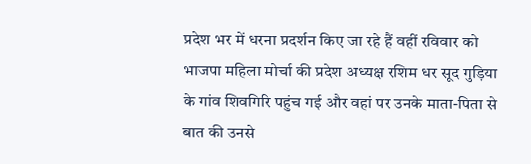प्रदेश भर में धरना प्रदर्शन किए जा रहे हैं वहीं रविवार को भाजपा महिला मोर्चा की प्रदेश अध्यक्ष रशिम धर सूद गुड़िया के गांव शिवगिरि पहुंच गई और वहां पर उनके माता-पिता से बात की उनसे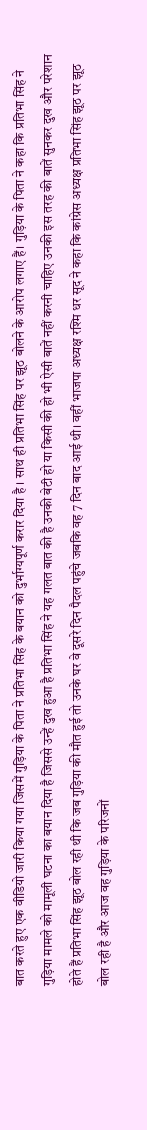बात करते हुए एक वीडियो जारी किया गया जिसमें गुड़िया के पिता ने प्रतिभा सिंह के बयान को दुर्भाग्यपूर्ण करार दिया है । साथ ही प्रतिभा सिंह पर झूठ बोलने के आरोप लगाए हैं। गुड़िया के पिता ने कहा कि प्रतिभा सिंह ने गुड़िया मामले को मामूली घटना का बयान दिया है जिससे उन्हें दुख हुआ है प्रतिभा सिंह ने यह गलत बात की है उनकी बेटी हो या किसी की हो भी ऐसी बातें नहीं करनी चाहिए उनकी इस तरह की बातें सुनकर दुख और परेशान होते हैं प्रतिभा सिंह झूठ बोल रही थी कि जब गुड़िया की मौत हुई तो उनके घर वे दूसरे दिन पैदल पहुंचे जबकि वह 7 दिन बाद आई थी। वहीं भाजपा अध्यक्ष रश्मि धर सूद ने कहा कि कांग्रेस अध्यक्ष प्रतिभा सिंह झूठ पर झूठ बोल रही है और आज वह गुड़िया के परिजनों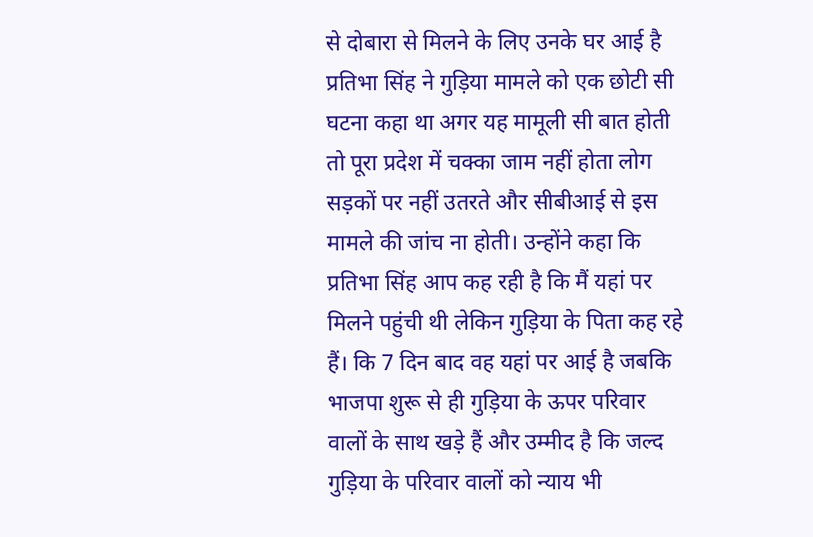से दोबारा से मिलने के लिए उनके घर आई है प्रतिभा सिंह ने गुड़िया मामले को एक छोटी सी घटना कहा था अगर यह मामूली सी बात होती तो पूरा प्रदेश में चक्का जाम नहीं होता लोग सड़कों पर नहीं उतरते और सीबीआई से इस मामले की जांच ना होती। उन्होंने कहा कि प्रतिभा सिंह आप कह रही है कि मैं यहां पर मिलने पहुंची थी लेकिन गुड़िया के पिता कह रहे हैं। कि 7 दिन बाद वह यहां पर आई है जबकि भाजपा शुरू से ही गुड़िया के ऊपर परिवार वालों के साथ खड़े हैं और उम्मीद है कि जल्द गुड़िया के परिवार वालों को न्याय भी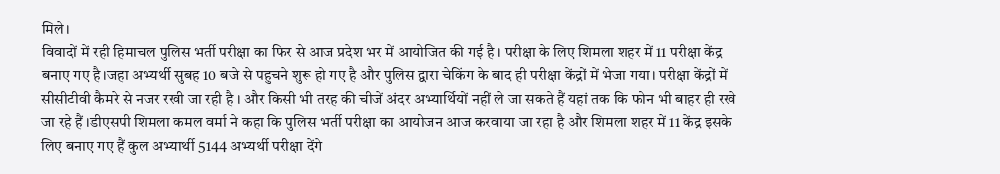मिले।
विवादों में रही हिमाचल पुलिस भर्ती परीक्षा का फिर से आज प्रदेश भर में आयोजित की गई है। परीक्षा के लिए शिमला शहर में 11 परीक्षा केंद्र बनाए गए है।जहा अभ्यर्थी सुबह 10 बजे से पहुचने शुरू हो गए है और पुलिस द्वारा चेकिंग के बाद ही परीक्षा केंद्रों में भेजा गया। परीक्षा केंद्रों में सीसीटीवी कैमरे से नजर रखी जा रही है । और किसी भी तरह की चीजें अंदर अभ्यार्थियों नहीं ले जा सकते हैं यहां तक कि फोन भी बाहर ही रखे जा रहे हैं ।डीएसपी शिमला कमल वर्मा ने कहा कि पुलिस भर्ती परीक्षा का आयोजन आज करवाया जा रहा है और शिमला शहर में 11 केंद्र इसके लिए बनाए गए हैं कुल अभ्यार्थी 5144 अभ्यर्थी परीक्षा देंगे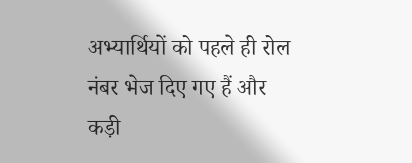अभ्यार्थियों को पहले ही रोल नंबर भेज दिए गए हैं और कड़ी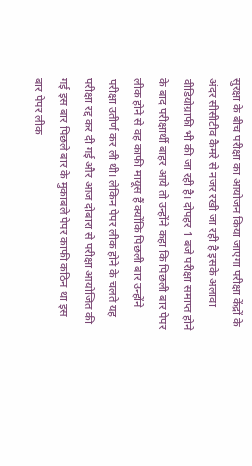सुरक्षा के बीच परीक्षा का आयोजन किया जाएगा परीक्षा केंद्रों के अंदर सीसीटीव कैमरे से नजर रखी जा रही है इसके अलावा वीडियोग्राफी भी की जा रही है। दोपहर 1 बजे परीक्षा समाप्त होने के बाद परीक्षार्थी बाहर आये तो उन्होंने कहा कि पिछली बार पेपर लीक होने से वह काफी मायूस हैं क्योंकि पिछली बार उन्होंने परीक्षा उतीर्ण कर ली थी। लेकिन पेपर लीक होने के चलते यह परीक्षा रद्द कर दी गई और आज दोबारा से परीक्षा आयोजित की गई इस बार पिछले बार के मुकाबले पेपर काफी कठिन था इस बार पेपर लीक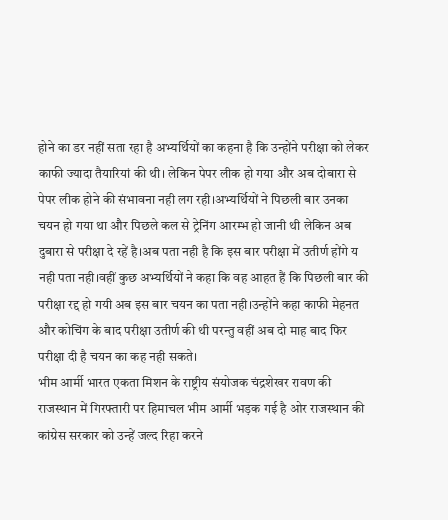होने का डर नहीं सता रहा है अभ्यर्थियों का कहना है कि उन्होंने परीक्षा को लेकर काफी ज्यादा तैयारियां की थी। लेकिन पेपर लीक हो गया और अब दोबारा से पेपर लीक होने की संभावना नही लग रही।अभ्यर्थियों ने पिछली बार उनका चयन हो गया था और पिछले कल से ट्रेनिंग आरम्भ हो जानी थी लेकिन अब दुबारा से परीक्षा दे रहें है।अब पता नही है कि इस बार परीक्षा में उतीर्ण होंगे य नही पता नही।वहीं कुछ अभ्यर्थियों ने कहा कि वह आहत हैं कि पिछली बार की परीक्षा रद्द हो गयी अब इस बार चयन का पता नही।उन्होंने कहा काफी मेहनत और कोचिंग के बाद परीक्षा उतीर्ण की थी परन्तु वहीं अब दो माह बाद फिर परीक्षा दी है चयन का कह नही सकते।
भीम आर्मी भारत एकता मिशन के राष्ट्रीय संयोजक चंद्रशेखर रावण की राजस्थान में गिरफ्तारी पर हिमाचल भीम आर्मी भड़क गई है ओर राजस्थान की कांग्रेस सरकार को उन्हें जल्द रिहा करने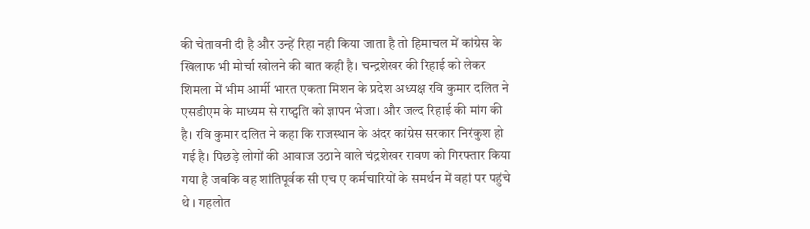की चेतावनी दी है और उन्हें रिहा नही किया जाता है तो हिमाचल में कांग्रेस के खिलाफ भी मोर्चा खोलने की बात कही है। चन्द्रशेखर की रिहाई को लेकर शिमला में भीम आर्मी भारत एकता मिशन के प्रदेश अध्यक्ष रवि कुमार दलित ने एसडीएम के माध्यम से राष्ट्पति को ज्ञापन भेजा। और जल्द रिहाई की मांग की है। रवि कुमार दलित ने कहा कि राजस्थान के अंदर कांग्रेस सरकार निरंकुश हो गई है। पिछड़े लोगों की आवाज उठाने वाले चंद्रशेखर रावण को गिरफ्तार किया गया है जबकि वह शांतिपूर्वक सी एच ए कर्मचारियों के समर्थन में वहां पर पहुंचे थे । गहलोत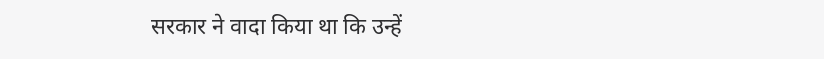सरकार ने वादा किया था कि उन्हें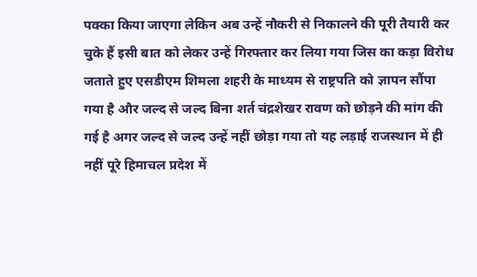पक्का किया जाएगा लेकिन अब उन्हें नौकरी से निकालने की पूरी तैयारी कर चुके हैं इसी बात को लेकर उन्हें गिरफ्तार कर लिया गया जिस का कड़ा विरोध जताते हुए एसडीएम शिमला शहरी के माध्यम से राष्ट्रपति को ज्ञापन सौंपा गया है और जल्द से जल्द बिना शर्त चंद्रशेखर रावण को छोड़ने की मांग की गई है अगर जल्द से जल्द उन्हें नहीं छोड़ा गया तो यह लड़ाई राजस्थान में ही नहीं पूरे हिमाचल प्रदेश में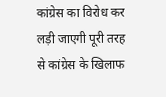कांग्रेस का विरोध कर लड़ी जाएगी पूरी तरह से कांग्रेस के खिलाफ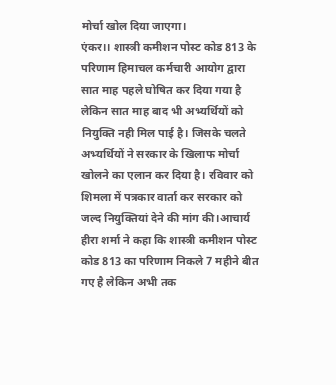मोर्चा खोल दिया जाएगा।
एंकर।। शास्त्री कमीशन पोस्ट कोड 813 के परिणाम हिमाचल कर्मचारी आयोग द्वारा सात माह पहले घोषित कर दिया गया है लेकिन सात माह बाद भी अभ्यर्थियों को नियुक्ति नही मिल पाई है। जिसके चलते अभ्यर्थियों ने सरकार के खिलाफ मोर्चा खोलने का एलान कर दिया है। रविवार को शिमला में पत्रकार वार्ता कर सरकार को जल्द नियुक्तियां देने की मांग की।आचार्य हीरा शर्मा ने कहा कि शास्त्री कमीशन पोस्ट कोड 813 का परिणाम निकले 7 महीने बीत गए है लेकिन अभी तक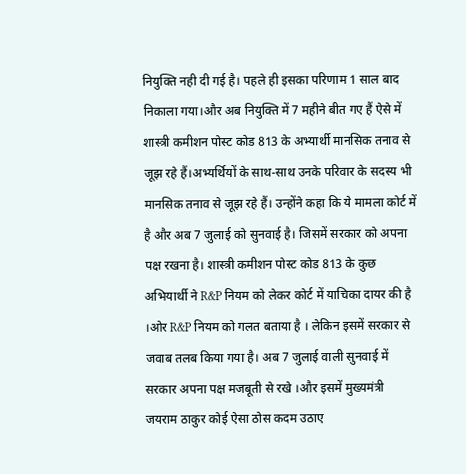नियुक्ति नही दी गई है। पहले ही इसका परिणाम 1 साल बाद निकाला गया।और अब नियुक्ति में 7 महीने बीत गए हैं ऐसे में शास्त्री कमीशन पोस्ट कोड 813 के अभ्यार्थी मानसिक तनाव से जूझ रहे हैं।अभ्यर्थियों के साथ-साथ उनके परिवार के सदस्य भी मानसिक तनाव से जूझ रहे हैं। उन्होंने कहा कि ये मामला कोर्ट में है और अब 7 जुलाई को सुनवाई है। जिसमें सरकार को अपना पक्ष रखना है। शास्त्री कमीशन पोस्ट कोड 813 के कुछ अभियार्थी ने R&P नियम को लेकर कोर्ट में याचिका दायर की है ।ओर R&P नियम को गलत बताया है । लेकिन इसमें सरकार से जवाब तलब किया गया है। अब 7 जुलाई वाली सुनवाई में सरकार अपना पक्ष मजबूती से रखे ।और इसमें मुख्यमंत्री जयराम ठाकुर कोई ऐसा ठोस कदम उठाए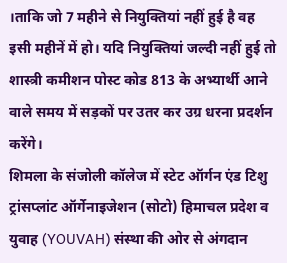।ताकि जो 7 महीने से नियुक्तियां नहीं हुई है वह इसी महीनें में हो। यदि नियुक्तियां जल्दी नहीं हुई तो शास्त्री कमीशन पोस्ट कोड 813 के अभ्यार्थी आने वाले समय में सड़कों पर उतर कर उग्र धरना प्रदर्शन करेंगे।
शिमला के संजोली कॉलेज में स्टेट ऑर्गन एंड टिशु ट्रांसप्लांट ऑर्गेनाइजेशन (सोटो) हिमाचल प्रदेश व युवाह (YOUVAH) संस्था की ओर से अंगदान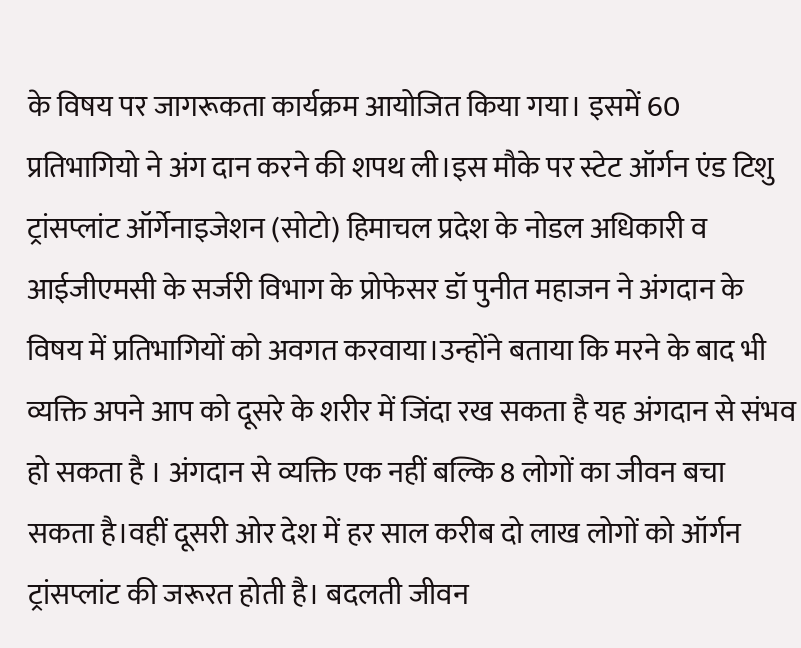के विषय पर जागरूकता कार्यक्रम आयोजित किया गया। इसमें 60 प्रतिभागियो ने अंग दान करने की शपथ ली।इस मौके पर स्टेट ऑर्गन एंड टिशु ट्रांसप्लांट ऑर्गेनाइजेशन (सोटो) हिमाचल प्रदेश के नोडल अधिकारी व आईजीएमसी के सर्जरी विभाग के प्रोफेसर डॉ पुनीत महाजन ने अंगदान के विषय में प्रतिभागियों को अवगत करवाया।उन्होंने बताया कि मरने के बाद भी व्यक्ति अपने आप को दूसरे के शरीर में जिंदा रख सकता है यह अंगदान से संभव हो सकता है । अंगदान से व्यक्ति एक नहीं बल्कि 8 लोगों का जीवन बचा सकता है।वहीं दूसरी ओर देश में हर साल करीब दो लाख लोगों को ऑर्गन ट्रांसप्लांट की जरूरत होती है। बदलती जीवन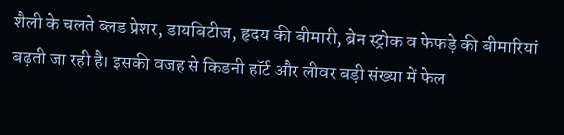शैली के चलते ब्लड प्रेशर, डायबिटीज, हृदय की बीमारी, ब्रेन स्ट्रोक व फेफड़े की बीमारियां बढ़ती जा रही है। इसकी वजह से किडनी हॉर्ट और लीवर बड़ी संख्या में फेल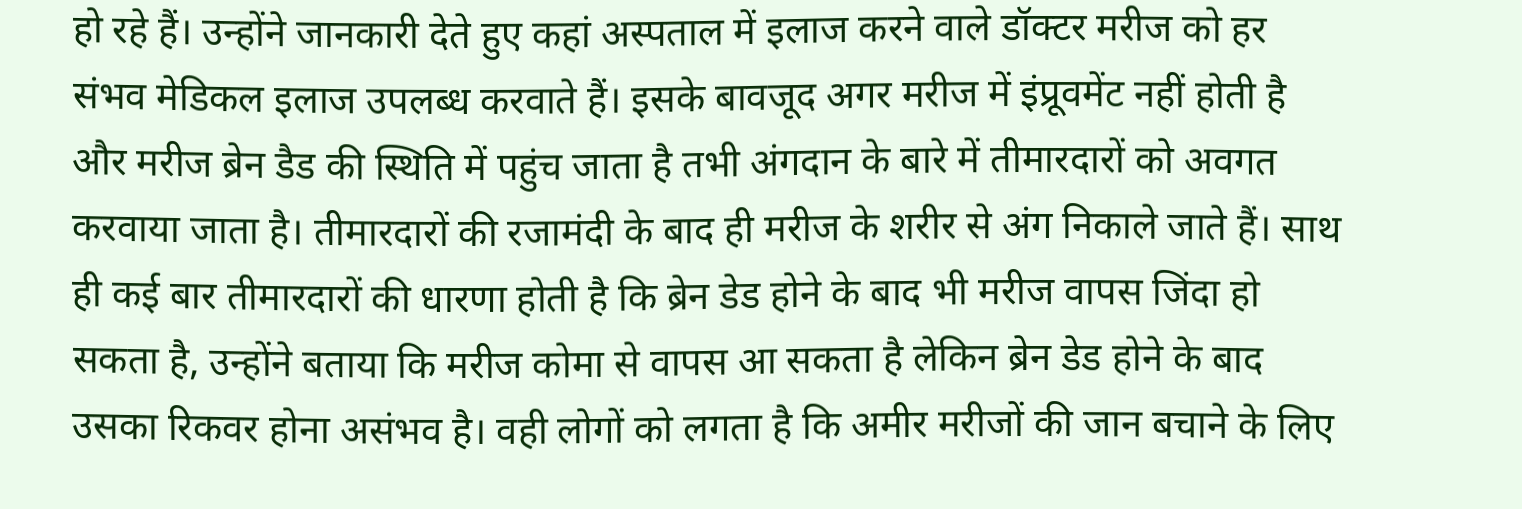हो रहे हैं। उन्होंने जानकारी देते हुए कहां अस्पताल में इलाज करने वाले डॉक्टर मरीज को हर संभव मेडिकल इलाज उपलब्ध करवाते हैं। इसके बावजूद अगर मरीज में इंप्रूवमेंट नहीं होती है और मरीज ब्रेन डैड की स्थिति में पहुंच जाता है तभी अंगदान के बारे में तीमारदारों को अवगत करवाया जाता है। तीमारदारों की रजामंदी के बाद ही मरीज के शरीर से अंग निकाले जाते हैं। साथ ही कई बार तीमारदारों की धारणा होती है कि ब्रेन डेड होने के बाद भी मरीज वापस जिंदा हो सकता है, उन्होंने बताया कि मरीज कोमा से वापस आ सकता है लेकिन ब्रेन डेड होने के बाद उसका रिकवर होना असंभव है। वही लोगों को लगता है कि अमीर मरीजों की जान बचाने के लिए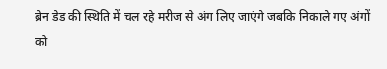ब्रेन डेड की स्थिति में चल रहे मरीज से अंग लिए जाएंगे जबकि निकाले गए अंगों को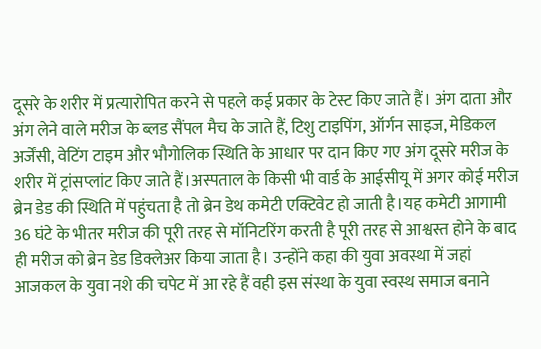दूसरे के शरीर में प्रत्यारोपित करने से पहले कई प्रकार के टेस्ट किए जाते हैं। अंग दाता और अंग लेने वाले मरीज के ब्लड सैंपल मैच के जाते हैं, टिशु टाइपिंग, ऑर्गन साइज, मेडिकल अर्जेंसी, वेटिंग टाइम और भौगोलिक स्थिति के आधार पर दान किए गए अंग दूसरे मरीज के शरीर में ट्रांसप्लांट किए जाते हैं।अस्पताल के किसी भी वार्ड के आईसीयू में अगर कोई मरीज ब्रेन डेड की स्थिति में पहुंचता है तो ब्रेन डेथ कमेटी एक्टिवेट हो जाती है।यह कमेटी आगामी 36 घंटे के भीतर मरीज की पूरी तरह से मॉनिटरिंग करती है पूरी तरह से आश्वस्त होने के बाद ही मरीज को ब्रेन डेड डिक्लेअर किया जाता है। उन्होंने कहा की युवा अवस्था में जहां आजकल के युवा नशे की चपेट में आ रहे हैं वही इस संस्था के युवा स्वस्थ समाज बनाने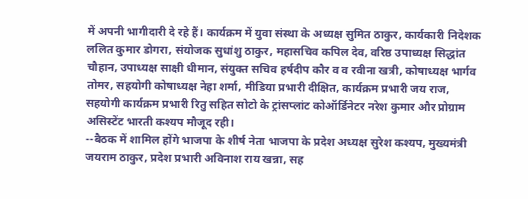में अपनी भागीदारी दे रहे हैं। कार्यक्रम में युवा संस्था के अध्यक्ष सुमित ठाकुर, कार्यकारी निदेशक ललित कुमार डोगरा, संयोजक सुधांशु ठाकुर, महासचिव कपिल देव, वरिष्ठ उपाध्यक्ष सिद्धांत चौहान, उपाध्यक्ष साक्षी धीमान, संयुक्त सचिव हर्षदीप कौर व व रवीना खत्री, कोषाध्यक्ष भार्गव तोमर, सहयोगी कोषाध्यक्ष नेहा शर्मा, मीडिया प्रभारी दीक्षित, कार्यक्रम प्रभारी जय राज, सहयोगी कार्यक्रम प्रभारी रितु सहित सोटो के ट्रांसप्लांट कोऑर्डिनेटर नरेश कुमार और प्रोग्राम असिस्टेंट भारती कश्यप मौजूद रही।
--बैठक में शामिल होंगे भाजपा के शीर्ष नेता भाजपा के प्रदेश अध्यक्ष सुरेश कश्यप, मुख्यमंत्री जयराम ठाकुर, प्रदेश प्रभारी अविनाश राय खन्ना, सह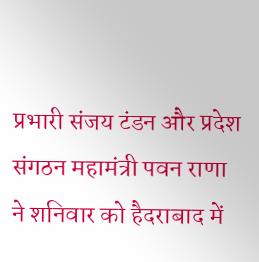प्रभारी संजय टंडन और प्रदेश संगठन महामंत्री पवन राणा ने शनिवार को हैदराबाद में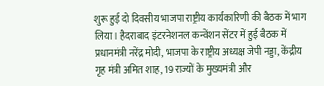शुरू हुई दो दिवसीय भाजपा राष्ट्रीय कार्यकारिणी की बैठक में भाग लिया। हैदराबाद इंटरनेशनल कन्वेंशन सेंटर में हुई बैठक में प्रधानमंत्री नरेंद्र मोदी, भाजपा के राष्ट्रीय अध्यक्ष जेपी नड्डा, केंद्रीय गृह मंत्री अमित शाह, 19 राज्यों के मुख्यमंत्री और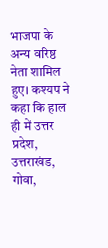भाजपा के अन्य वरिष्ठ नेता शामिल हुए। कश्यप ने कहा कि हाल ही में उत्तर प्रदेश, उत्तराखंड, गोवा,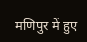मणिपुर में हुए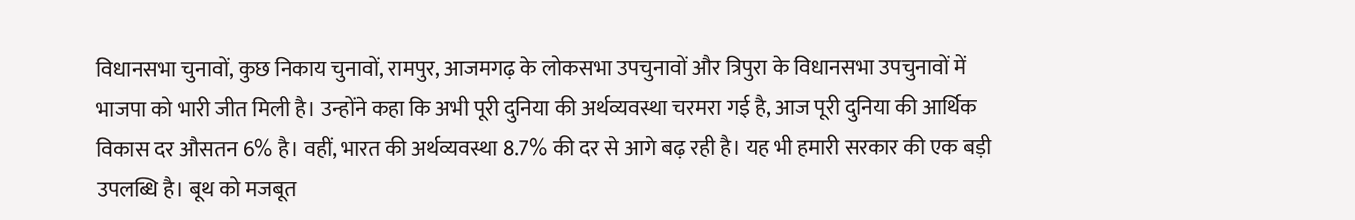विधानसभा चुनावों, कुछ निकाय चुनावों, रामपुर, आजमगढ़ के लोकसभा उपचुनावों और त्रिपुरा के विधानसभा उपचुनावों में भाजपा को भारी जीत मिली है। उन्होंने कहा कि अभी पूरी दुनिया की अर्थव्यवस्था चरमरा गई है, आज पूरी दुनिया की आर्थिक विकास दर औसतन 6% है। वहीं, भारत की अर्थव्यवस्था 8.7% की दर से आगे बढ़ रही है। यह भी हमारी सरकार की एक बड़ी उपलब्धि है। बूथ को मजबूत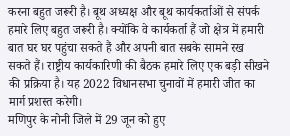करना बहुत जरूरी है। बूथ अध्यक्ष और बूथ कार्यकर्ताओं से संपर्क हमारे लिए बहुत जरूरी है। क्योंकि वे कार्यकर्ता हैं जो क्षेत्र में हमारी बात घर घर पहुंचा सकते हैं और अपनी बात सबके सामने रख सकते हैं। राष्ट्रीय कार्यकारिणी की बैठक हमारे लिए एक बड़ी सीखने की प्रक्रिया है। यह 2022 विधानसभा चुनावों में हमारी जीत का मार्ग प्रशस्त करेगी।
मणिपुर के नोनी जिले में 29 जून को हुए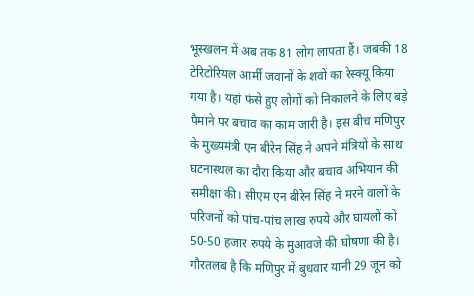भूस्खलन में अब तक 81 लोग लापता हैं। जबकी 18 टेरिटोरियल आर्मी जवानों के शवों का रेस्क्यू किया गया है। यहां फंसे हुए लोगों को निकालने के लिए बड़े पैमाने पर बचाव का काम जारी है। इस बीच मणिपुर के मुख्यमंत्री एन बीरेन सिंह ने अपने मंत्रियों के साथ घटनास्थल का दौरा किया और बचाव अभियान की समीक्षा की। सीएम एन बीरेन सिंह ने मरने वालों के परिजनों को पांच-पांच लाख रुपये और घायलों को 50-50 हजार रुपये के मुआवजे की घोषणा की है। गौरतलब है कि मणिपुर में बुधवार यानी 29 जून को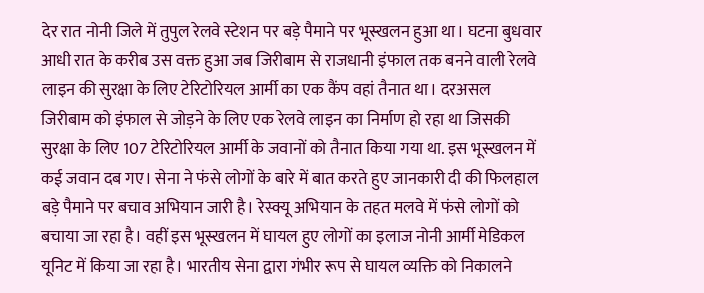देर रात नोनी जिले में तुपुल रेलवे स्टेशन पर बड़े पैमाने पर भूस्खलन हुआ था। घटना बुधवार आधी रात के करीब उस वक्त हुआ जब जिरीबाम से राजधानी इंफाल तक बनने वाली रेलवे लाइन की सुरक्षा के लिए टेरिटोरियल आर्मी का एक कैंप वहां तैनात था। दरअसल जिरीबाम को इंफाल से जोड़ने के लिए एक रेलवे लाइन का निर्माण हो रहा था जिसकी सुरक्षा के लिए 107 टेरिटोरियल आर्मी के जवानों को तैनात किया गया था. इस भूस्खलन में कई जवान दब गए। सेना ने फंसे लोगों के बारे में बात करते हुए जानकारी दी की फिलहाल बड़े पैमाने पर बचाव अभियान जारी है। रेस्क्यू अभियान के तहत मलवे में फंसे लोगों को बचाया जा रहा है। वहीं इस भूस्खलन में घायल हुए लोगों का इलाज नोनी आर्मी मेडिकल यूनिट में किया जा रहा है। भारतीय सेना द्वारा गंभीर रूप से घायल व्यक्ति को निकालने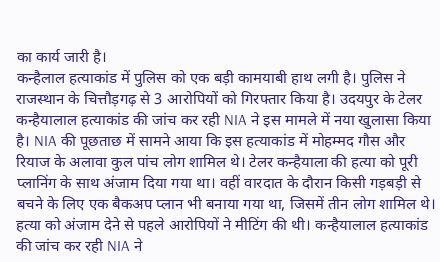का कार्य जारी है।
कन्हैलाल हत्याकांड में पुलिस को एक बड़ी कामयाबी हाथ लगी है। पुलिस ने राजस्थान के चित्तौड़गढ़ से 3 आरोपियों को गिरफ्तार किया है। उदयपुर के टेलर कन्हैयालाल हत्याकांड की जांच कर रही NIA ने इस मामले में नया खुलासा किया है। NIA की पूछताछ में सामने आया कि इस हत्याकांड में मोहम्मद गौस और रियाज के अलावा कुल पांच लोग शामिल थे। टेलर कन्हैयाला की हत्या को पूरी प्लानिंग के साथ अंजाम दिया गया था। वहीं वारदात के दौरान किसी गड़बड़ी से बचने के लिए एक बैकअप प्लान भी बनाया गया था, जिसमें तीन लोग शामिल थे। हत्या को अंजाम देने से पहले आरोपियों ने मीटिंग की थी। कन्हैयालाल हत्याकांड की जांच कर रही NIA ने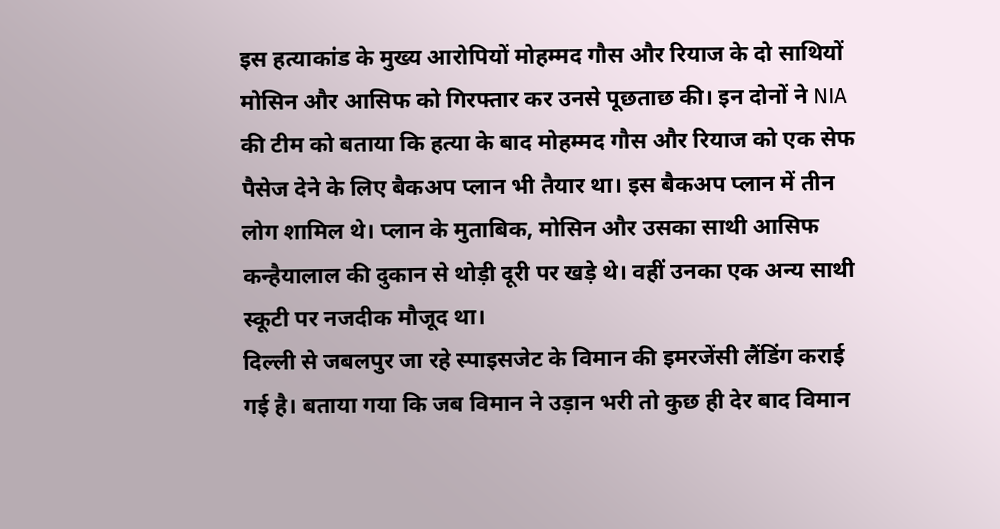इस हत्याकांड के मुख्य आरोपियों मोहम्मद गौस और रियाज के दो साथियों मोसिन और आसिफ को गिरफ्तार कर उनसे पूछताछ की। इन दोनों ने NIA की टीम को बताया कि हत्या के बाद मोहम्मद गौस और रियाज को एक सेफ पैसेज देने के लिए बैकअप प्लान भी तैयार था। इस बैकअप प्लान में तीन लोग शामिल थे। प्लान के मुताबिक, मोसिन और उसका साथी आसिफ कन्हैयालाल की दुकान से थोड़ी दूरी पर खड़े थे। वहीं उनका एक अन्य साथी स्कूटी पर नजदीक मौजूद था।
दिल्ली से जबलपुर जा रहे स्पाइसजेट के विमान की इमरजेंसी लैंडिंग कराई गई है। बताया गया कि जब विमान ने उड़ान भरी तो कुछ ही देर बाद विमान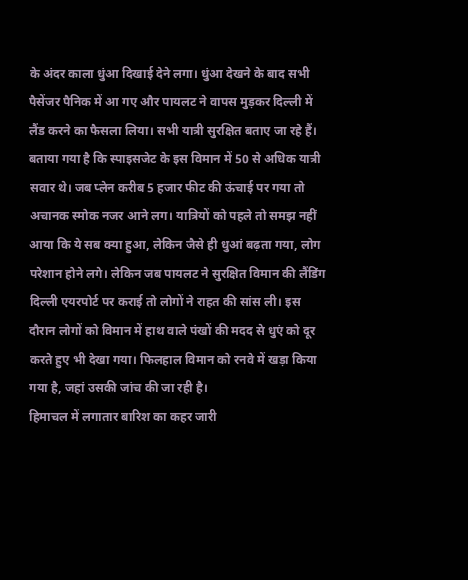के अंदर काला धुंआ दिखाई देने लगा। धुंआ देखने के बाद सभी पैसेंजर पैनिक में आ गए और पायलट ने वापस मुड़कर दिल्ली में लैंड करने का फैसला लिया। सभी यात्री सुरक्षित बताए जा रहे हैं। बताया गया है कि स्पाइसजेट के इस विमान में 50 से अधिक यात्री सवार थे। जब प्लेन करीब 5 हजार फीट की ऊंचाई पर गया तो अचानक स्मोक नजर आने लग। यात्रियों को पहले तो समझ नहीं आया कि ये सब क्या हुआ, लेकिन जैसे ही धुआं बढ़ता गया, लोग परेशान होने लगे। लेकिन जब पायलट ने सुरक्षित विमान की लैंडिंग दिल्ली एयरपोर्ट पर कराई तो लोगों ने राहत की सांस ली। इस दौरान लोगों को विमान में हाथ वाले पंखों की मदद से धुएं को दूर करते हुए भी देखा गया। फिलहाल विमान को रनवे में खड़ा किया गया है, जहां उसकी जांच की जा रही है।
हिमाचल में लगातार बारिश का कहर जारी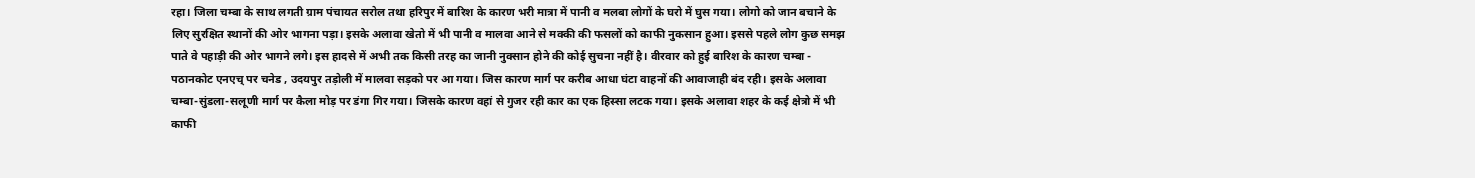रहा। जिला चम्बा के साथ लगती ग्राम पंचायत सरोल तथा हरिपुर में बारिश के कारण भरी मात्रा में पानी व मलबा लोगों के घरो में घुस गया। लोगो को जान बचाने के लिए सुरक्षित स्थानों की ओर भागना पड़ा। इसके अलावा खेतो में भी पानी व मालवा आने से मक्की की फसलों को काफी नुकसान हुआ। इससे पहले लोग कुछ समझ पाते वे पहाड़ी की ओर भागने लगे। इस हादसे में अभी तक किसी तरह का जानी नुक्सान होने की कोई सुचना नहीं है। वीरवार को हुई बारिश के कारण चम्बा - पठानकोट एनएच् पर चनेड , उदयपुर तड़ोली में मालवा सड़को पर आ गया। जिस कारण मार्ग पर करीब आधा घंटा वाहनों की आवाजाही बंद रही। इसके अलावा चम्बा-सुंडला-सलूणी मार्ग पर कैला मोड़ पर डंगा गिर गया। जिसके कारण वहां से गुजर रही कार का एक हिस्सा लटक गया। इसके अलावा शहर के कई क्षेत्रो में भी काफी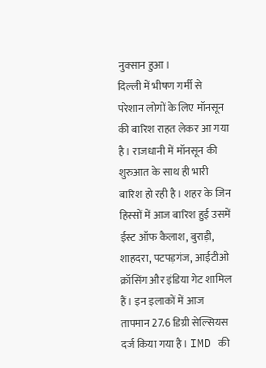नुक्सान हुआ।
दिल्ली में भीषण गर्मी से परेशान लोगों के लिए मॉनसून की बारिश राहत लेकर आ गया है। राजधानी में मॉनसून की शुरुआत के साथ ही भारी बारिश हो रही है। शहर के जिन हिस्सों में आज बारिश हुई उसमें ईस्ट ऑफ कैलाश, बुराड़ी, शाहदरा, पटपड़गंज, आईटीओ क्रॉसिंग और इंडिया गेट शामिल हैं। इन इलाकों में आज तापमान 27.6 डिग्री सेल्सियस दर्ज किया गया है। IMD की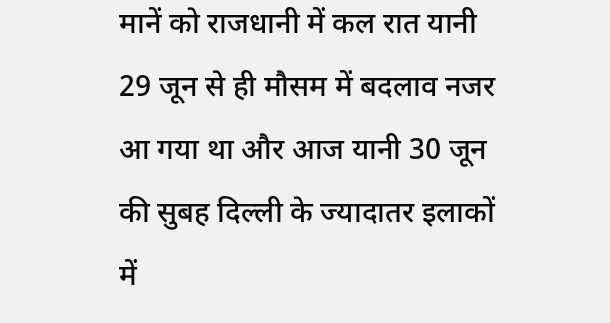मानें को राजधानी में कल रात यानी 29 जून से ही मौसम में बदलाव नजर आ गया था और आज यानी 30 जून की सुबह दिल्ली के ज्यादातर इलाकों में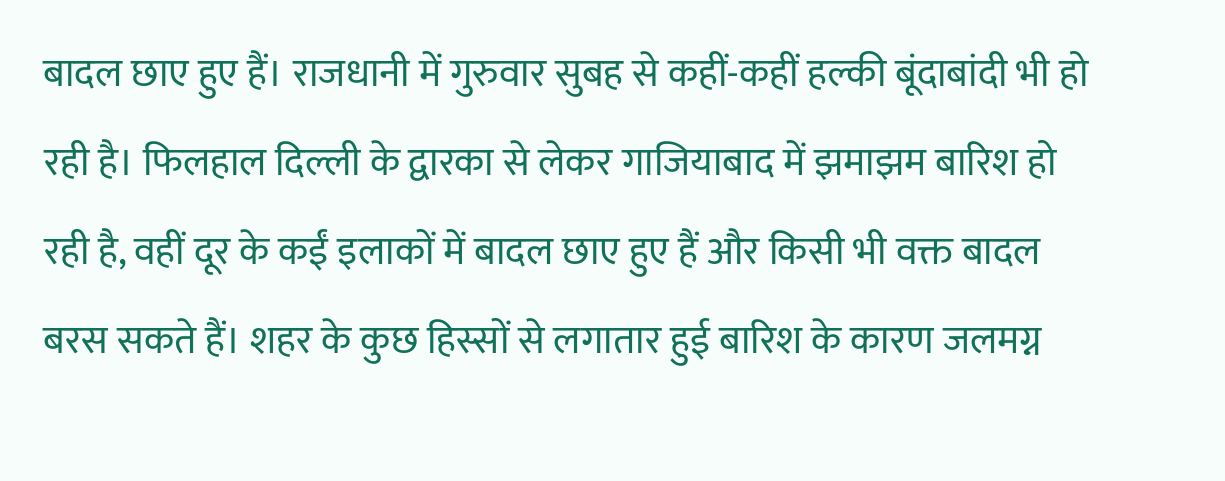बादल छाए हुए हैं। राजधानी में गुरुवार सुबह से कहीं-कहीं हल्की बूंदाबांदी भी हो रही है। फिलहाल दिल्ली के द्वारका से लेकर गाजियाबाद में झमाझम बारिश हो रही है, वहीं दूर के कईं इलाकों में बादल छाए हुए हैं और किसी भी वक्त बादल बरस सकते हैं। शहर के कुछ हिस्सों से लगातार हुई बारिश के कारण जलमग्न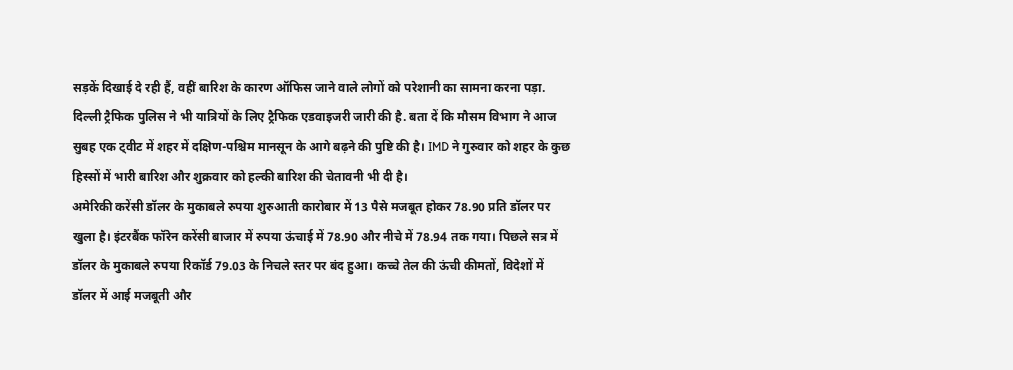सड़कें दिखाई दे रही हैं, वहीं बारिश के कारण ऑफिस जाने वाले लोगों को परेशानी का सामना करना पड़ा. दिल्ली ट्रैफिक पुलिस ने भी यात्रियों के लिए ट्रैफिक एडवाइजरी जारी की है. बता दें कि मौसम विभाग ने आज सुबह एक ट्वीट में शहर में दक्षिण-पश्चिम मानसून के आगे बढ़ने की पुष्टि की है। IMD ने गुरुवार को शहर के कुछ हिस्सों में भारी बारिश और शुक्रवार को हल्की बारिश की चेतावनी भी दी है।
अमेरिकी करेंसी डॉलर के मुकाबले रुपया शुरुआती कारोबार में 13 पैसे मजबूत होकर 78.90 प्रति डॉलर पर खुला है। इंटरबैंक फॉरेन करेंसी बाजार में रुपया ऊंचाई में 78.90 और नीचे में 78.94 तक गया। पिछले सत्र में डॉलर के मुकाबले रुपया रिकॉर्ड 79.03 के निचले स्तर पर बंद हुआ। कच्चे तेल की ऊंची कीमतों, विदेशों में डॉलर में आई मजबूती और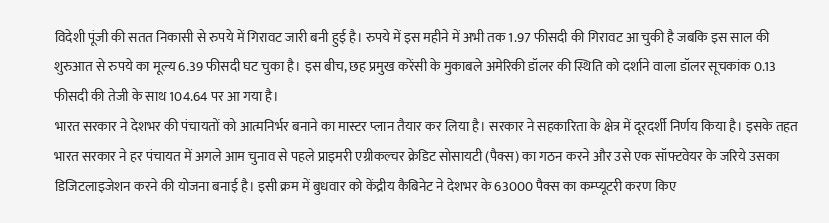विदेशी पूंजी की सतत निकासी से रुपये में गिरावट जारी बनी हुई है। रुपये में इस महीने में अभी तक 1.97 फीसदी की गिरावट आ चुकी है जबकि इस साल की शुरुआत से रुपये का मूल्य 6.39 फीसदी घट चुका है। इस बीच, छह प्रमुख करेंसी के मुकाबले अमेरिकी डॉलर की स्थिति को दर्शाने वाला डॉलर सूचकांक 0.13 फीसदी की तेजी के साथ 104.64 पर आ गया है।
भारत सरकार ने देशभर की पंचायतों को आत्मनिर्भर बनाने का मास्टर प्लान तैयार कर लिया है। सरकार ने सहकारिता के क्षेत्र में दूरदर्शी निर्णय किया है। इसके तहत भारत सरकार ने हर पंचायत में अगले आम चुनाव से पहले प्राइमरी एग्रीकल्चर क्रेडिट सोसायटी (पैक्स) का गठन करने और उसे एक सॉफ्टवेयर के जरिये उसका डिजिटलाइजेशन करने की योजना बनाई है। इसी क्रम में बुधवार को केंद्रीय कैबिनेट ने देशभर के 63000 पैक्स का कम्प्यूटरी करण किए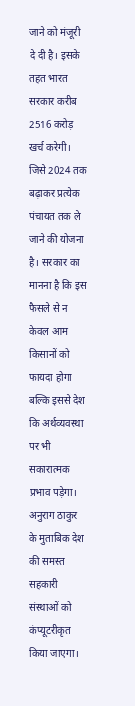जाने को मंजूरी दे दी है। इसके तहत भारत सरकार करीब 2516 करोड़ खर्च करेगी। जिसे 2024 तक बढ़ाकर प्रत्येक पंचायत तक ले जाने की योजना है। सरकार का मानना है कि इस फैसले से न केवल आम किसानों को फायदा होगा बल्कि इससे देश कि अर्थव्यवस्था पर भी सकारात्मक प्रभाव पड़ेगा। अनुराग ठाकुर के मुताबिक देश की समस्त सहकारी संस्थाओं को कंप्यूटरीकृत किया जाएगा।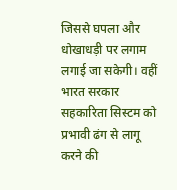जिससे घपला और धोखाधड़ी पर लगाम लगाई जा सकेगी। वहीं भारत सरकार सहकारिता सिस्टम को प्रभावी ढंग से लागू करने की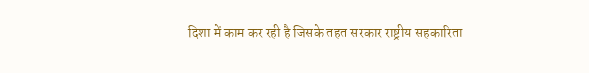दिशा में काम कर रही है जिसके तहत सरकार राष्ट्रीय सहकारिता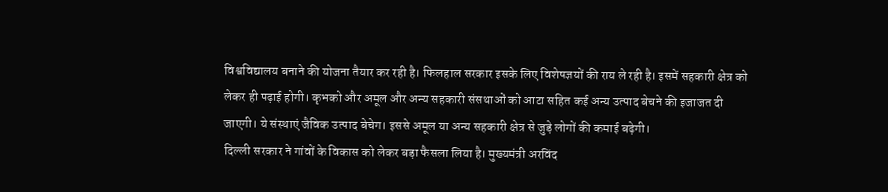विश्वविद्यालय बनाने की योजना तैयार कर रही है। फिलहाल सरकार इसके लिए विशेषज्ञयों की राय ले रही है। इसमें सहकारी क्षेत्र को लेकर ही पढ़ाई होगी। कृभको और अमूल और अन्य सहकारी संसथाओं को आटा सहित कई अन्य उत्पाद बेचने की इजाजत दी जाएगी। ये संस्थाएं जैविक उत्पाद बेचेग। इससे अमूल या अन्य सहकारी क्षेत्र से जुड़े लोगों की कमाई बढ़ेगी।
दिल्ली सरकार ने गांवों के विकास को लेकर बड़ा फैसला लिया है। मुख्यमंत्री अरविंद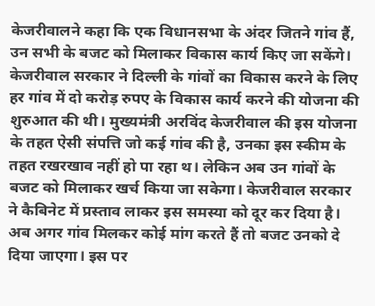केजरीवालने कहा कि एक विधानसभा के अंदर जितने गांव हैं, उन सभी के बजट को मिलाकर विकास कार्य किए जा सकेंगे। केजरीवाल सरकार ने दिल्ली के गांवों का विकास करने के लिए हर गांव में दो करोड़ रुपए के विकास कार्य करने की योजना की शुरुआत की थी। मुख्यमंत्री अरविंद केजरीवाल की इस योजना के तहत ऐसी संपत्ति जो कई गांव की है, उनका इस स्कीम के तहत रखरखाव नहीं हो पा रहा थ। लेकिन अब उन गांवों के बजट को मिलाकर खर्च किया जा सकेगा। केजरीवाल सरकार ने कैबिनेट में प्रस्ताव लाकर इस समस्या को दूर कर दिया है। अब अगर गांव मिलकर कोई मांग करते हैं तो बजट उनको दे दिया जाएगा। इस पर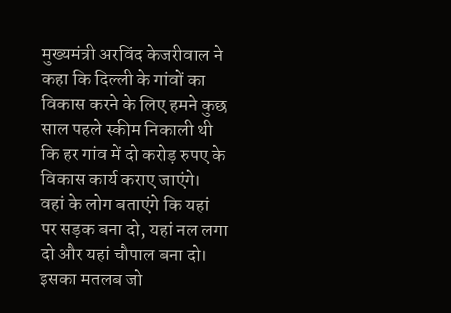मुख्यमंत्री अरविंद केजरीवाल ने कहा कि दिल्ली के गांवों का विकास करने के लिए हमने कुछ साल पहले स्कीम निकाली थी कि हर गांव में दो करोड़ रुपए के विकास कार्य कराए जाएंगे। वहां के लोग बताएंगे कि यहां पर सड़क बना दो, यहां नल लगा दो और यहां चौपाल बना दो। इसका मतलब जो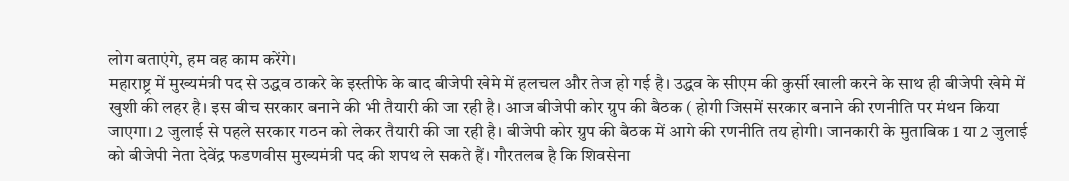लोग बताएंगे, हम वह काम करेंगे।
महाराष्ट्र में मुख्यमंत्री पद से उद्धव ठाकरे के इस्तीफे के बाद बीजेपी खेमे में हलचल और तेज हो गई है। उद्धव के सीएम की कुर्सी खाली करने के साथ ही बीजेपी खेमे में खुशी की लहर है। इस बीच सरकार बनाने की भी तैयारी की जा रही है। आज बीजेपी कोर ग्रुप की बैठक ( होगी जिसमें सरकार बनाने की रणनीति पर मंथन किया जाएगा। 2 जुलाई से पहले सरकार गठन को लेकर तैयारी की जा रही है। बीजेपी कोर ग्रुप की बैठक में आगे की रणनीति तय होगी। जानकारी के मुताबिक 1 या 2 जुलाई को बीजेपी नेता देवेंद्र फडणवीस मुख्यमंत्री पद की शपथ ले सकते हैं। गौरतलब है कि शिवसेना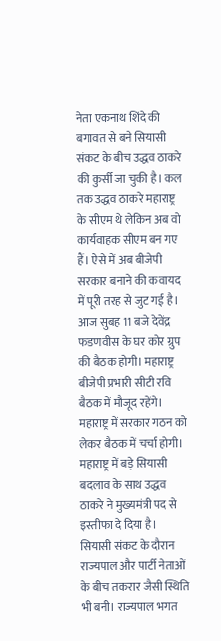नेता एकनाथ शिंदे की बगावत से बने सियासी संकट के बीच उद्धव ठाकरे की कुर्सी जा चुकी है। कल तक उद्धव ठाकरे महाराष्ट्र के सीएम थे लेकिन अब वो कार्यवाहक सीएम बन गए हैं। ऐसे में अब बीजेपी सरकार बनाने की कवायद में पूरी तरह से जुट गई है। आज सुबह 11 बजे देवेंद्र फडणवीस के घर कोर ग्रुप की बैठक होगी। महाराष्ट्र बीजेपी प्रभारी सीटी रवि बैठक में मौजूद रहेंगे। महाराष्ट्र में सरकार गठन को लेकर बैठक में चर्चा होगी।
महाराष्ट्र में बड़े सियासी बदलाव के साथ उद्धव ठाकरे ने मुख्यमंत्री पद से इस्तीफा दे दिया है। सियासी संकट के दौरान राज्यपाल और पार्टी नेताओं के बीच तकरार जैसी स्थिति भी बनी। राज्यपाल भगत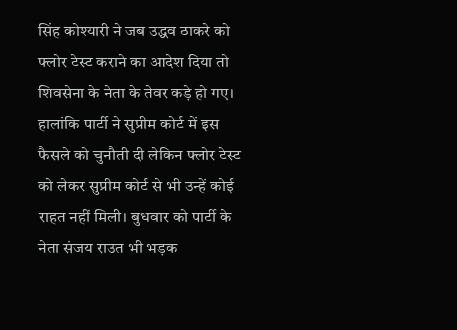सिंह कोश्यारी ने जब उद्धव ठाकरे को फ्लोर टेस्ट कराने का आदेश दिया तो शिवसेना के नेता के तेवर कड़े हो गए। हालांकि पार्टी ने सुप्रीम कोर्ट में इस फैसले को चुनौती दी लेकिन फ्लोर टेस्ट को लेकर सुप्रीम कोर्ट से भी उन्हें कोई राहत नहीं मिली। बुधवार को पार्टी के नेता संजय राउत भी भड़क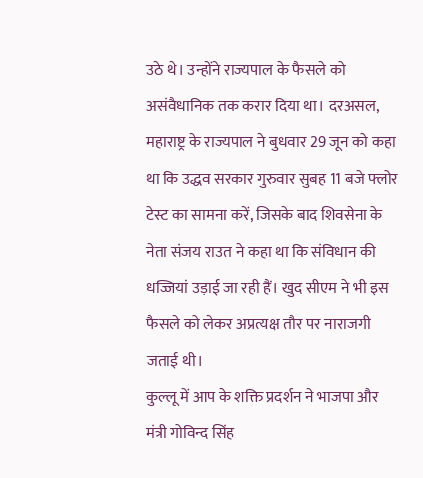उठे थे। उन्होंने राज्यपाल के फैसले को असंवैधानिक तक करार दिया था। दरअसल, महाराष्ट्र के राज्यपाल ने बुधवार 29 जून को कहा था कि उद्धव सरकार गुरुवार सुबह 11 बजे फ्लोर टेस्ट का सामना करें, जिसके बाद शिवसेना के नेता संजय राउत ने कहा था कि संविधान की धज्जियां उड़ाई जा रही हैं। खुद सीएम ने भी इस फैसले को लेकर अप्रत्यक्ष तौर पर नाराजगी जताई थी।
कुल्लू में आप के शक्ति प्रदर्शन ने भाजपा और मंत्री गोविन्द सिंह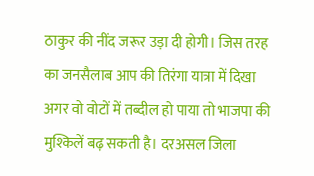ठाकुर की नींद जरूर उड़ा दी होगी। जिस तरह का जनसैलाब आप की तिरंगा यात्रा में दिखा अगर वो वोटों में तब्दील हो पाया तो भाजपा की मुश्किलें बढ़ सकती है। दरअसल जिला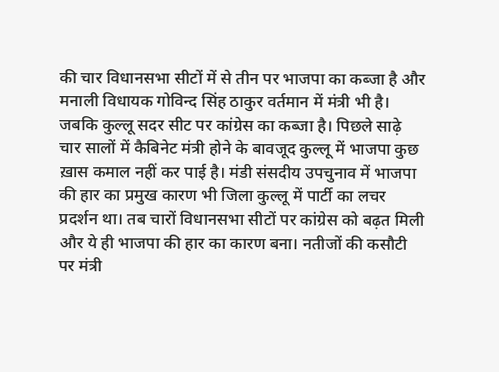की चार विधानसभा सीटों में से तीन पर भाजपा का कब्जा है और मनाली विधायक गोविन्द सिंह ठाकुर वर्तमान में मंत्री भी है। जबकि कुल्लू सदर सीट पर कांग्रेस का कब्जा है। पिछले साढ़े चार सालों में कैबिनेट मंत्री होने के बावजूद कुल्लू में भाजपा कुछ ख़ास कमाल नहीं कर पाई है। मंडी संसदीय उपचुनाव में भाजपा की हार का प्रमुख कारण भी जिला कुल्लू में पार्टी का लचर प्रदर्शन था। तब चारों विधानसभा सीटों पर कांग्रेस को बढ़त मिली और ये ही भाजपा की हार का कारण बना। नतीजों की कसौटी पर मंत्री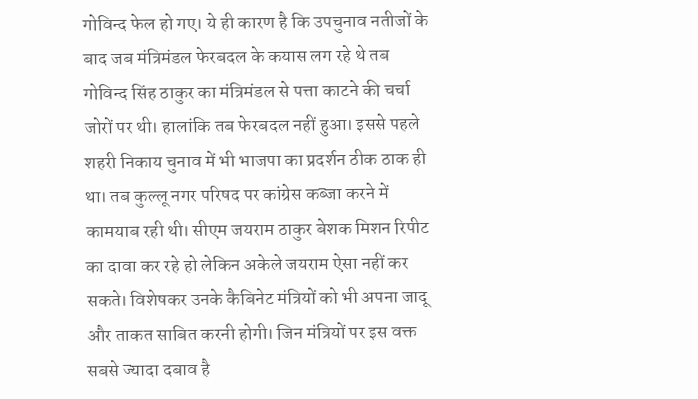गोविन्द फेल हो गए। ये ही कारण है कि उपचुनाव नतीजों के बाद जब मंत्रिमंडल फेरबदल के कयास लग रहे थे तब गोविन्द सिंह ठाकुर का मंत्रिमंडल से पत्ता काटने की चर्चा जोरों पर थी। हालांकि तब फेरबदल नहीं हुआ। इससे पहले शहरी निकाय चुनाव में भी भाजपा का प्रदर्शन ठीक ठाक ही था। तब कुल्लू नगर परिषद पर कांग्रेस कब्जा करने में कामयाब रही थी। सीएम जयराम ठाकुर बेशक मिशन रिपीट का दावा कर रहे हो लेकिन अकेले जयराम ऐसा नहीं कर सकते। विशेषकर उनके कैबिनेट मंत्रियों को भी अपना जादू और ताकत साबित करनी होगी। जिन मंत्रियों पर इस वक्त सबसे ज्यादा दबाव है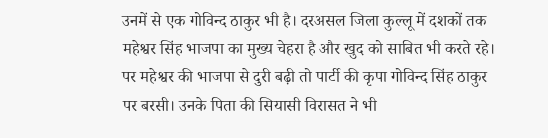उनमें से एक गोविन्द ठाकुर भी है। दरअसल जिला कुल्लू में दशकों तक महेश्वर सिंह भाजपा का मुख्य चेहरा है और खुद को साबित भी करते रहे। पर महेश्वर की भाजपा से दुरी बढ़ी तो पार्टी की कृपा गोविन्द सिंह ठाकुर पर बरसी। उनके पिता की सियासी विरासत ने भी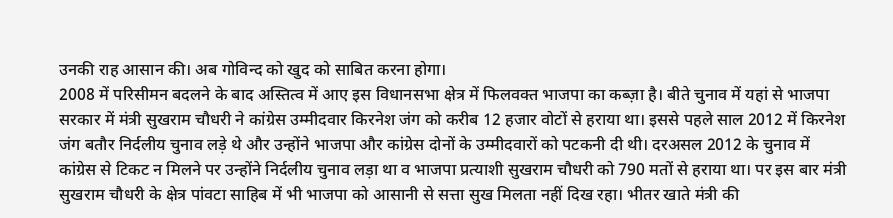उनकी राह आसान की। अब गोविन्द को खुद को साबित करना होगा।
2008 में परिसीमन बदलने के बाद अस्तित्व में आए इस विधानसभा क्षेत्र में फिलवक्त भाजपा का कब्ज़ा है। बीते चुनाव में यहां से भाजपा सरकार में मंत्री सुखराम चौधरी ने कांग्रेस उम्मीदवार किरनेश जंग को करीब 12 हजार वोटों से हराया था। इससे पहले साल 2012 में किरनेश जंग बतौर निर्दलीय चुनाव लड़े थे और उन्होंने भाजपा और कांग्रेस दोनों के उम्मीदवारों को पटकनी दी थी। दरअसल 2012 के चुनाव में कांग्रेस से टिकट न मिलने पर उन्होंने निर्दलीय चुनाव लड़ा था व भाजपा प्रत्याशी सुखराम चौधरी को 790 मतों से हराया था। पर इस बार मंत्री सुखराम चौधरी के क्षेत्र पांवटा साहिब में भी भाजपा को आसानी से सत्ता सुख मिलता नहीं दिख रहा। भीतर खाते मंत्री की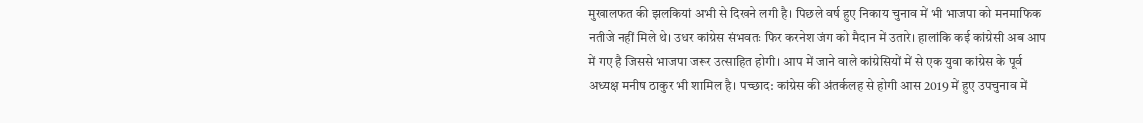मुखालफत की झलकियां अभी से दिखने लगी है। पिछले वर्ष हुए निकाय चुनाव में भी भाजपा को मनमाफिक नतीजे नहीं मिले थे। उधर कांग्रेस संभवतः फिर करनेश जंग को मैदान में उतारे। हालांकि कई कांग्रेसी अब आप में गए है जिससे भाजपा जरूर उत्साहित होगी। आप में जाने वाले कांग्रेसियों में से एक युवा कांग्रेस के पूर्व अध्यक्ष मनीष ठाकुर भी शामिल है। पच्छाद: कांग्रेस की अंतर्कलह से होगी आस 2019 में हुए उपचुनाव में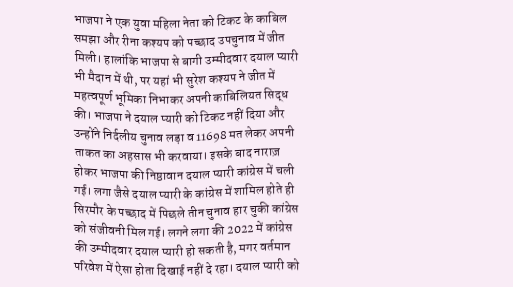भाजपा ने एक युवा महिला नेता को टिकट के काबिल समझा और रीना कश्यप को पच्छाद उपचुनाव में जीत मिली। हालांकि भाजपा से बागी उम्मीदवार दयाल प्यारी भी मैदान में थी, पर यहां भी सुरेश कश्यप ने जीत में महत्वपूर्ण भूमिका निभाकर अपनी काबिलियत सिद्ध की। भाजपा ने दयाल प्यारी को टिकट नहीं दिया और उन्होंने निर्दलीय चुनाव लड़ा व 11698 मत लेकर अपनी ताकत का अहसास भी करवाया। इसके बाद नाराज़ होकर भाजपा की निष्ठावान दयाल प्यारी कांग्रेस में चली गई। लगा जैसे दयाल प्यारी के कांग्रेस में शामिल होते ही सिरमौर के पच्छाद में पिछले तीन चुनाव हार चुकी कांग्रेस को संजीवनी मिल गई। लगने लगा की 2022 में कांग्रेस की उम्मीदवार दयाल प्यारी हो सकती है, मगर वर्तमान परिवेश में ऐसा होता दिखाई नहीं दे रहा। दयाल प्यारी को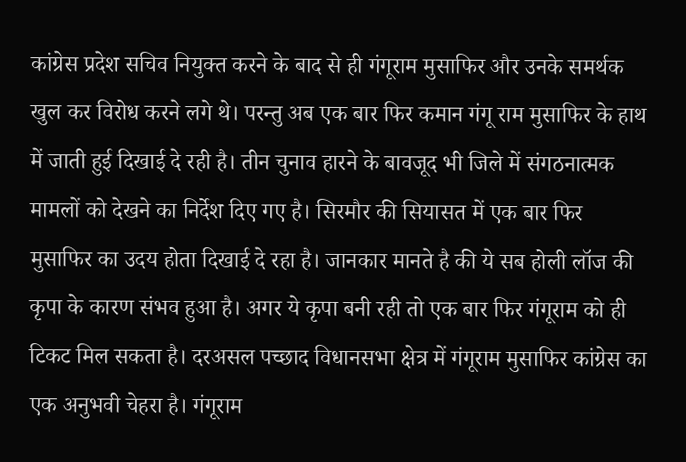कांग्रेस प्रदेश सचिव नियुक्त करने के बाद से ही गंगूराम मुसाफिर और उनके समर्थक खुल कर विरोध करने लगे थे। परन्तु अब एक बार फिर कमान गंगू राम मुसाफिर के हाथ में जाती हुई दिखाई दे रही है। तीन चुनाव हारने के बावजूद भी जिले में संगठनात्मक मामलों को देखने का निर्देश दिए गए है। सिरमौर की सियासत में एक बार फिर मुसाफिर का उदय होता दिखाई दे रहा है। जानकार मानते है की ये सब होली लॉज की कृपा के कारण संभव हुआ है। अगर ये कृपा बनी रही तो एक बार फिर गंगूराम को ही टिकट मिल सकता है। दरअसल पच्छाद विधानसभा क्षेत्र में गंगूराम मुसाफिर कांग्रेस का एक अनुभवी चेहरा है। गंगूराम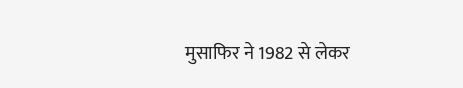मुसाफिर ने 1982 से लेकर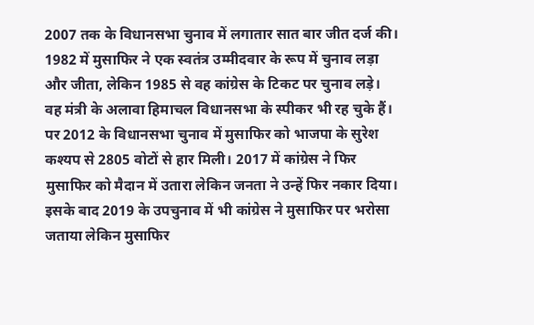2007 तक के विधानसभा चुनाव में लगातार सात बार जीत दर्ज की। 1982 में मुसाफिर ने एक स्वतंत्र उम्मीदवार के रूप में चुनाव लड़ा और जीता, लेकिन 1985 से वह कांग्रेस के टिकट पर चुनाव लड़े। वह मंत्री के अलावा हिमाचल विधानसभा के स्पीकर भी रह चुके हैं। पर 2012 के विधानसभा चुनाव में मुसाफिर को भाजपा के सुरेश कश्यप से 2805 वोटों से हार मिली। 2017 में कांग्रेस ने फिर मुसाफिर को मैदान में उतारा लेकिन जनता ने उन्हें फिर नकार दिया। इसके बाद 2019 के उपचुनाव में भी कांग्रेस ने मुसाफिर पर भरोसा जताया लेकिन मुसाफिर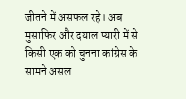जीतने में असफल रहे। अब मुसाफिर और दयाल प्यारी में से किसी एक को चुनना कांग्रेस के सामने असल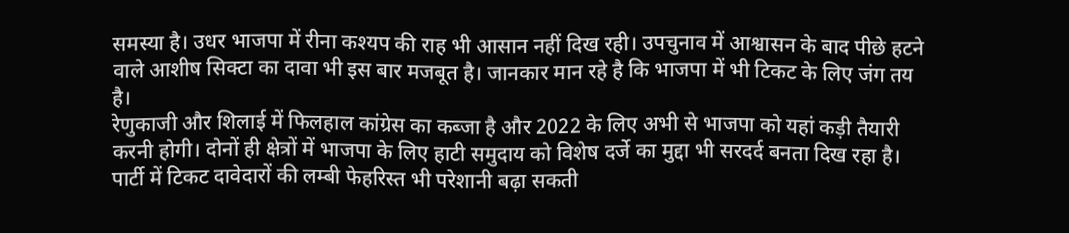समस्या है। उधर भाजपा में रीना कश्यप की राह भी आसान नहीं दिख रही। उपचुनाव में आश्वासन के बाद पीछे हटने वाले आशीष सिक्टा का दावा भी इस बार मजबूत है। जानकार मान रहे है कि भाजपा में भी टिकट के लिए जंग तय है।
रेणुकाजी और शिलाई में फिलहाल कांग्रेस का कब्जा है और 2022 के लिए अभी से भाजपा को यहां कड़ी तैयारी करनी होगी। दोनों ही क्षेत्रों में भाजपा के लिए हाटी समुदाय को विशेष दर्जे का मुद्दा भी सरदर्द बनता दिख रहा है। पार्टी में टिकट दावेदारों की लम्बी फेहरिस्त भी परेशानी बढ़ा सकती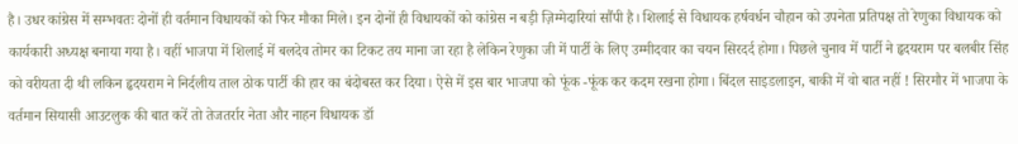है। उधर कांग्रेस में सम्भवतः दोनों ही वर्तमान विधायकों को फिर मौका मिले। इन दोनों ही विधायकों को कांग्रेस न बड़ी ज़िम्मेदारियां सौंपी है। शिलाई से विधायक हर्षवर्धन चौहान को उपनेता प्रतिपक्ष तो रेणुका विधायक को कार्यकारी अध्यक्ष बनाया गया है। वहीं भाजपा में शिलाई में बलदेव तोमर का टिकट तय माना जा रहा है लेकिन रेणुका जी में पार्टी के लिए उम्मीदवार का चयन सिरदर्द होगा। पिछले चुनाव में पार्टी ने हृदयराम पर बलबीर सिंह को वरीयता दी थी लकिन हृदयराम ने निर्दलीय ताल ठोक पार्टी की हार का बंदोबस्त कर दिया। ऐसे में इस बार भाजपा को फूंक -फूंक कर कदम रखना होगा। बिंदल साइडलाइन, बाकी में वो बात नहीं ! सिरमौर में भाजपा के वर्तमान सियासी आउटलुक की बात करें तो तेजतर्रार नेता और नाहन विधायक डॉ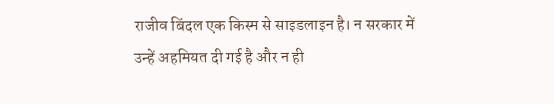राजीव बिंदल एक किस्म से साइडलाइन है। न सरकार में उन्हें अहमियत दी गई है और न ही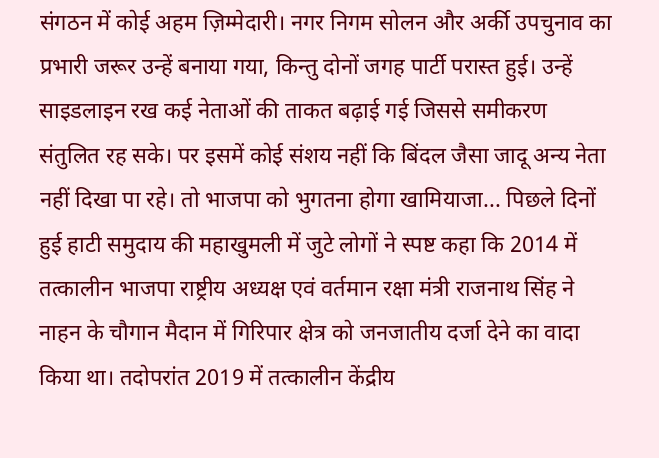संगठन में कोई अहम ज़िम्मेदारी। नगर निगम सोलन और अर्की उपचुनाव का प्रभारी जरूर उन्हें बनाया गया, किन्तु दोनों जगह पार्टी परास्त हुई। उन्हें साइडलाइन रख कई नेताओं की ताकत बढ़ाई गई जिससे समीकरण संतुलित रह सके। पर इसमें कोई संशय नहीं कि बिंदल जैसा जादू अन्य नेता नहीं दिखा पा रहे। तो भाजपा को भुगतना होगा खामियाजा... पिछले दिनों हुई हाटी समुदाय की महाखुमली में जुटे लोगों ने स्पष्ट कहा कि 2014 में तत्कालीन भाजपा राष्ट्रीय अध्यक्ष एवं वर्तमान रक्षा मंत्री राजनाथ सिंह ने नाहन के चौगान मैदान में गिरिपार क्षेत्र को जनजातीय दर्जा देने का वादा किया था। तदोपरांत 2019 में तत्कालीन केंद्रीय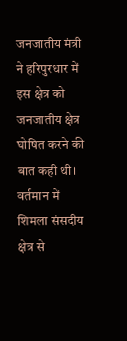जनजातीय मंत्री ने हरिपुरधार में इस क्षेत्र को जनजातीय क्षेत्र घोषित करने की बात कही थी। वर्तमान में शिमला संसदीय क्षेत्र से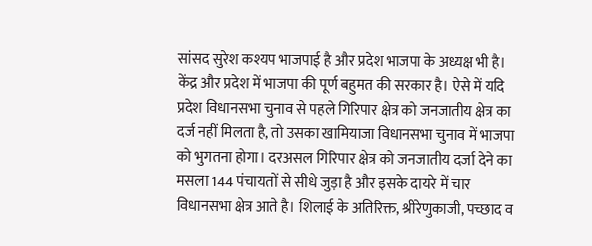सांसद सुरेश कश्यप भाजपाई है और प्रदेश भाजपा के अध्यक्ष भी है। केंद्र और प्रदेश में भाजपा की पूर्ण बहुमत की सरकार है। ऐसे में यदि प्रदेश विधानसभा चुनाव से पहले गिरिपार क्षेत्र को जनजातीय क्षेत्र का दर्ज नहीं मिलता है, तो उसका खामियाजा विधानसभा चुनाव में भाजपा को भुगतना होगा। दरअसल गिरिपार क्षेत्र को जनजातीय दर्जा देने का मसला 144 पंचायतों से सीधे जुड़ा है और इसके दायरे में चार विधानसभा क्षेत्र आते है। शिलाई के अतिरिक्त, श्रीरेणुकाजी, पच्छाद व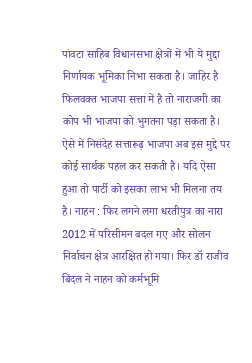पांवटा साहिब विधानसभा क्षेत्रों में भी ये मुद्दा निर्णायक भूमिका निभा सकता है। जाहिर है फिलवक्त भाजपा सत्ता में है तो नाराजगी का कोप भी भाजपा को भुगतना पड़ा सकता है। ऐसे में निसंदेह सत्तारूढ़ भाजपा अब इस मुद्दे पर कोई सार्थक पहल कर सकती है। यदि ऐसा हुआ तो पार्टी को इसका लाभ भी मिलना तय है। नाहन : फिर लगने लगा धरतीपुत्र का नारा 2012 में परिसीमन बदल गए और सोलन निर्वाचन क्षेत्र आरक्षित हो गया। फिर डॉ राजीव बिंदल ने नाहन को कर्मभूमि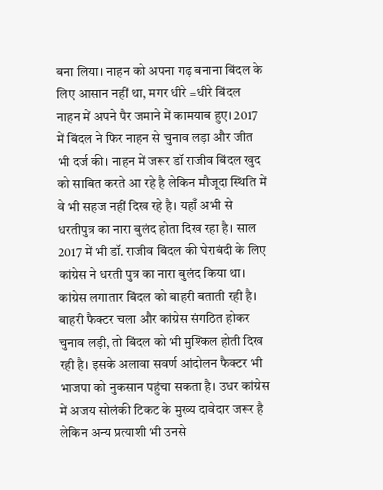बना लिया। नाहन को अपना गढ़ बनाना बिंदल के लिए आसान नहीं था, मगर धीरे =धीरे बिंदल नाहन में अपने पैर जमाने में कामयाब हुए। 2017 में बिंदल ने फिर नाहन से चुनाव लड़ा और जीत भी दर्ज की। नाहन में जरूर डॉ राजीव बिंदल खुद को साबित करते आ रहे है लेकिन मौजूदा स्थिति में वे भी सहज नहीं दिख रहे है। यहाँ अभी से धरतीपुत्र का नारा बुलंद होता दिख रहा है। साल 2017 में भी डॉ. राजीव बिंदल की घेराबंदी के लिए कांग्रेस ने धरती पुत्र का नारा बुलंद किया था। कांग्रेस लगातार बिंदल को बाहरी बताती रही है। बाहरी फैक्टर चला और कांग्रेस संगठित होकर चुनाव लड़ी, तो बिंदल को भी मुश्किल होती दिख रही है। इसके अलावा सवर्ण आंदोलन फैक्टर भी भाजपा को नुकसान पहुंचा सकता है। उधर कांग्रेस में अजय सोलंकी टिकट के मुख्य दावेदार जरूर है लेकिन अन्य प्रत्याशी भी उनसे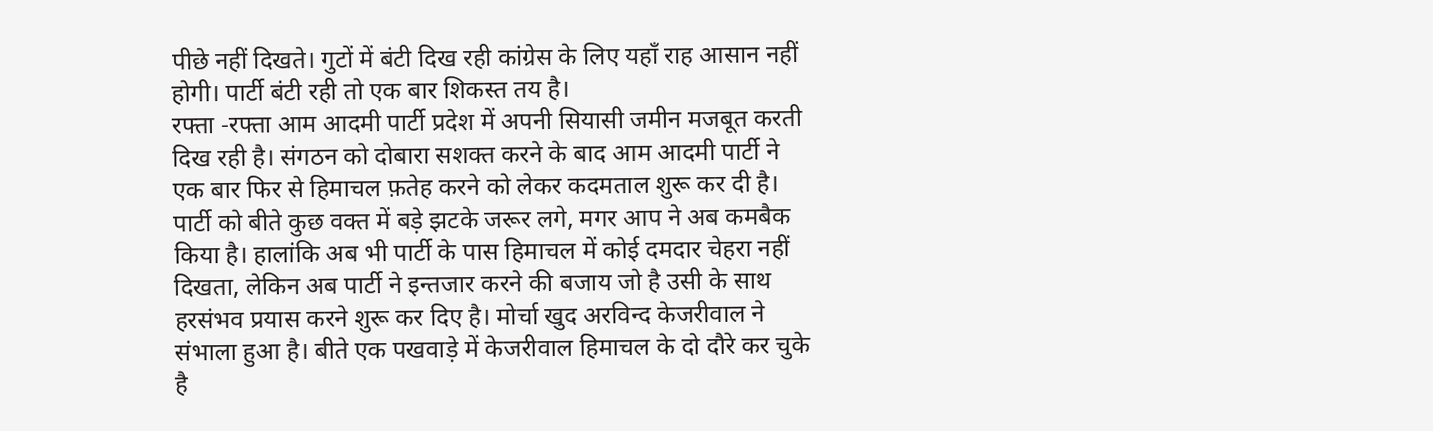पीछे नहीं दिखते। गुटों में बंटी दिख रही कांग्रेस के लिए यहाँ राह आसान नहीं होगी। पार्टी बंटी रही तो एक बार शिकस्त तय है।
रफ्ता -रफ्ता आम आदमी पार्टी प्रदेश में अपनी सियासी जमीन मजबूत करती दिख रही है। संगठन को दोबारा सशक्त करने के बाद आम आदमी पार्टी ने एक बार फिर से हिमाचल फ़तेह करने को लेकर कदमताल शुरू कर दी है। पार्टी को बीते कुछ वक्त में बड़े झटके जरूर लगे, मगर आप ने अब कमबैक किया है। हालांकि अब भी पार्टी के पास हिमाचल में कोई दमदार चेहरा नहीं दिखता, लेकिन अब पार्टी ने इन्तजार करने की बजाय जो है उसी के साथ हरसंभव प्रयास करने शुरू कर दिए है। मोर्चा खुद अरविन्द केजरीवाल ने संभाला हुआ है। बीते एक पखवाड़े में केजरीवाल हिमाचल के दो दौरे कर चुके है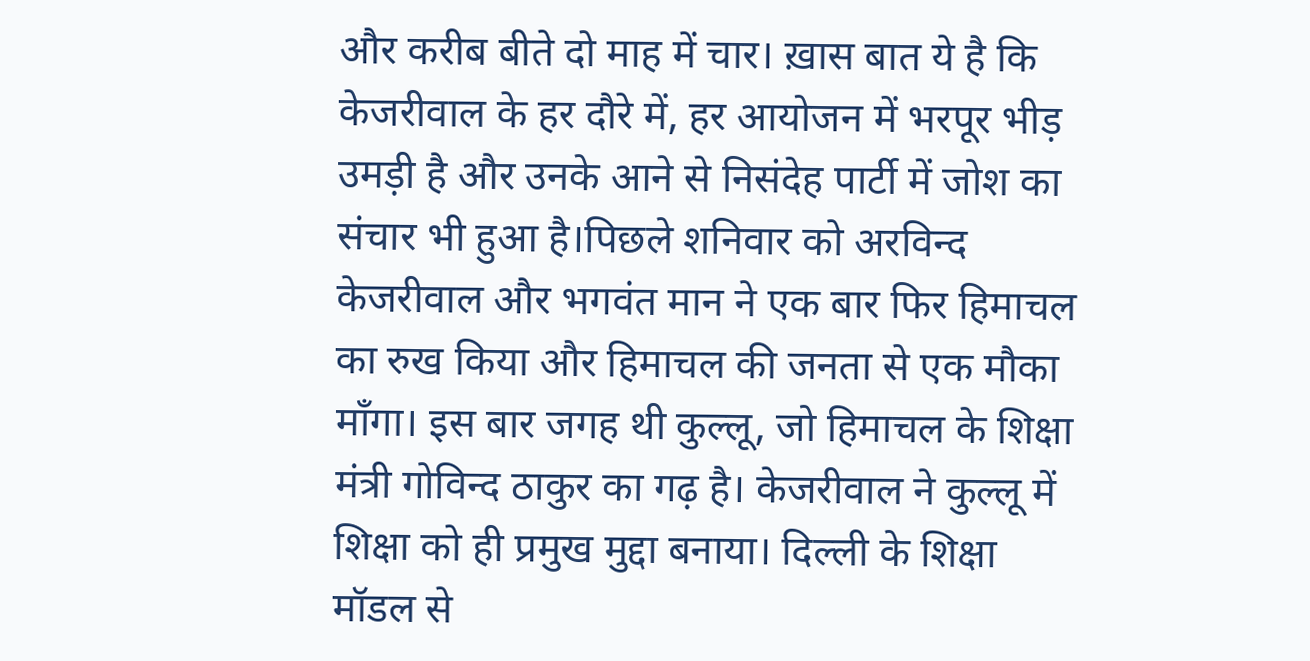और करीब बीते दो माह में चार। ख़ास बात ये है कि केजरीवाल के हर दौरे में, हर आयोजन में भरपूर भीड़ उमड़ी है और उनके आने से निसंदेह पार्टी में जोश का संचार भी हुआ है।पिछले शनिवार को अरविन्द केजरीवाल और भगवंत मान ने एक बार फिर हिमाचल का रुख किया और हिमाचल की जनता से एक मौका माँगा। इस बार जगह थी कुल्लू, जो हिमाचल के शिक्षा मंत्री गोविन्द ठाकुर का गढ़ है। केजरीवाल ने कुल्लू में शिक्षा को ही प्रमुख मुद्दा बनाया। दिल्ली के शिक्षा मॉडल से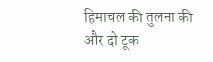हिमाचल की तुलना की और दो टूक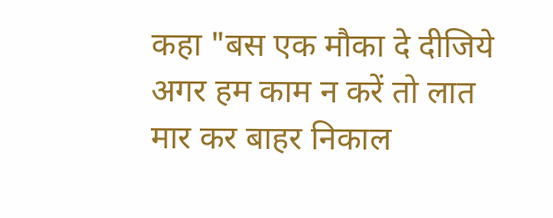कहा "बस एक मौका दे दीजिये अगर हम काम न करें तो लात मार कर बाहर निकाल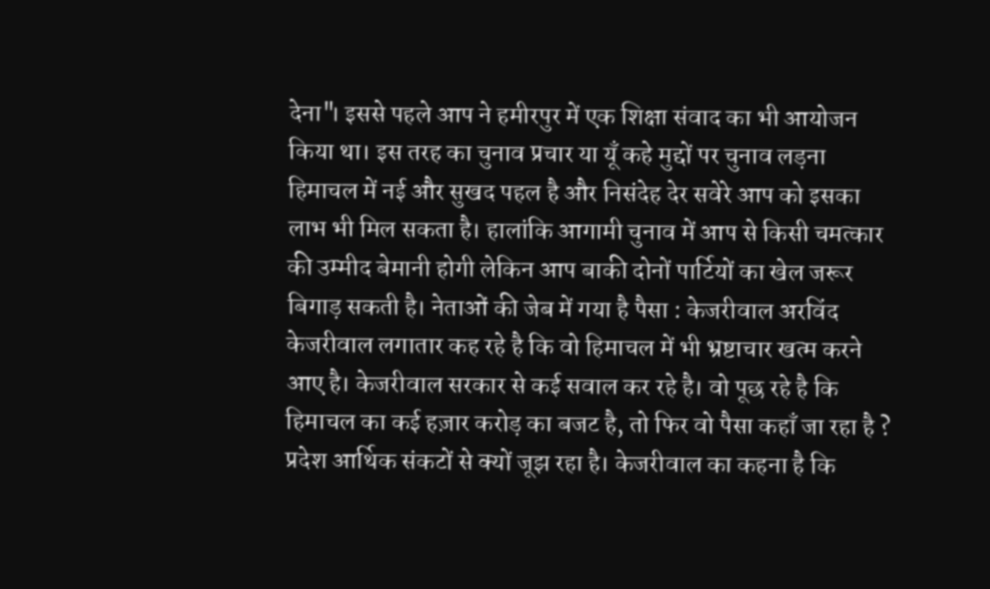देना"। इससे पहले आप ने हमीरपुर में एक शिक्षा संवाद का भी आयोजन किया था। इस तरह का चुनाव प्रचार या यूँ कहे मुद्दों पर चुनाव लड़ना हिमाचल में नई और सुखद पहल है और निसंदेह देर सवेरे आप को इसका लाभ भी मिल सकता है। हालांकि आगामी चुनाव में आप से किसी चमत्कार की उम्मीद बेमानी होगी लेकिन आप बाकी दोनों पार्टियों का खेल जरूर बिगाड़ सकती है। नेताओं की जेब में गया है पैसा : केजरीवाल अरविंद केजरीवाल लगातार कह रहे है कि वो हिमाचल में भी भ्रष्टाचार खत्म करने आए है। केजरीवाल सरकार से कई सवाल कर रहे है। वो पूछ रहे है कि हिमाचल का कई हज़ार करोड़ का बजट है, तो फिर वो पैसा कहाँ जा रहा है ? प्रदेश आर्थिक संकटों से क्यों जूझ रहा है। केजरीवाल का कहना है कि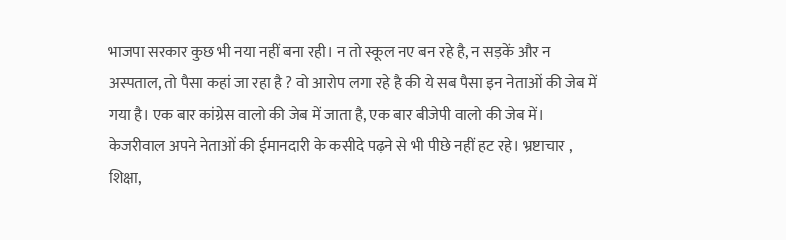भाजपा सरकार कुछ भी नया नहीं बना रही। न तो स्कूल नए बन रहे है, न सड़कें और न अस्पताल, तो पैसा कहां जा रहा है ? वो आरोप लगा रहे है की ये सब पैसा इन नेताओं की जेब में गया है। एक बार कांग्रेस वालो की जेब में जाता है, एक बार बीजेपी वालो की जेब में। केजरीवाल अपने नेताओं की ईमानदारी के कसीदे पढ़ने से भी पीछे नहीं हट रहे। भ्रष्टाचार , शिक्षा,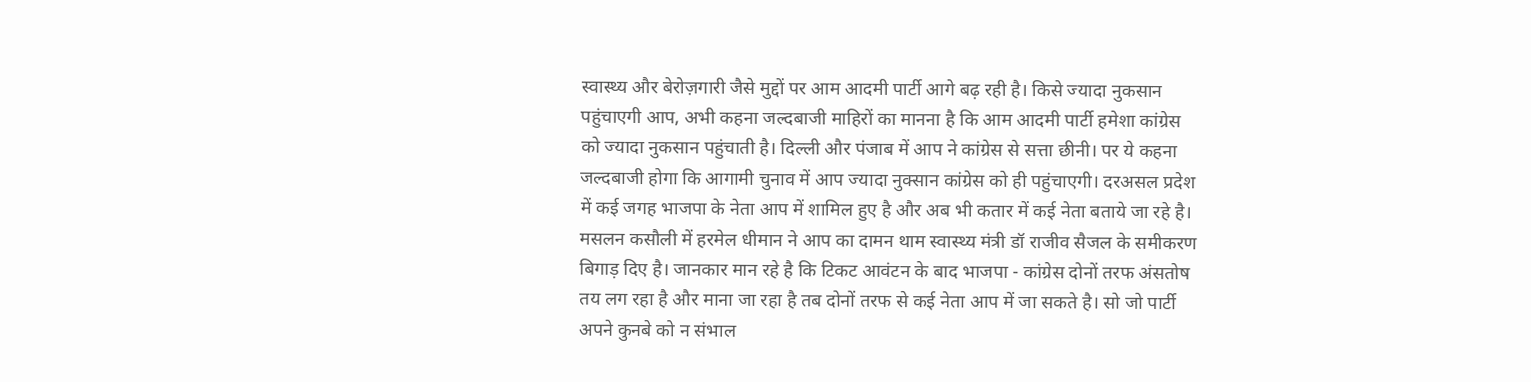स्वास्थ्य और बेरोज़गारी जैसे मुद्दों पर आम आदमी पार्टी आगे बढ़ रही है। किसे ज्यादा नुकसान पहुंचाएगी आप, अभी कहना जल्दबाजी माहिरों का मानना है कि आम आदमी पार्टी हमेशा कांग्रेस को ज्यादा नुकसान पहुंचाती है। दिल्ली और पंजाब में आप ने कांग्रेस से सत्ता छीनी। पर ये कहना जल्दबाजी होगा कि आगामी चुनाव में आप ज्यादा नुक्सान कांग्रेस को ही पहुंचाएगी। दरअसल प्रदेश में कई जगह भाजपा के नेता आप में शामिल हुए है और अब भी कतार में कई नेता बताये जा रहे है। मसलन कसौली में हरमेल धीमान ने आप का दामन थाम स्वास्थ्य मंत्री डॉ राजीव सैजल के समीकरण बिगाड़ दिए है। जानकार मान रहे है कि टिकट आवंटन के बाद भाजपा - कांग्रेस दोनों तरफ अंसतोष तय लग रहा है और माना जा रहा है तब दोनों तरफ से कई नेता आप में जा सकते है। सो जो पार्टी अपने कुनबे को न संभाल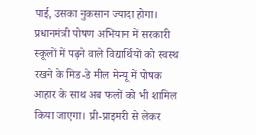पाई, उसका नुकसान ज्यादा होगा।
प्रधानमंत्री पोषण अभियान में सरकारी स्कूलों में पढ़ने वाले विद्यार्थियों को स्वस्थ रखने के मिड-डे मील मेन्यू में पोषक आहार के साथ अब फलों को भी शामिल किया जाएगा। प्री-प्राइमरी से लेकर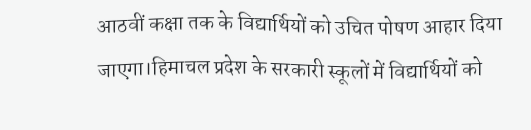आठवीं कक्षा तक के विद्यार्थियों को उचित पोषण आहार दिया जाएगा।हिमाचल प्रदेश के सरकारी स्कूलों में विद्यार्थियों को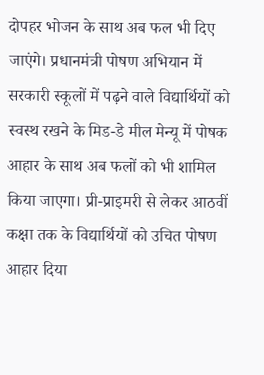दोपहर भोजन के साथ अब फल भी दिए जाएंगे। प्रधानमंत्री पोषण अभियान में सरकारी स्कूलों में पढ़ने वाले विद्यार्थियों को स्वस्थ रखने के मिड-डे मील मेन्यू में पोषक आहार के साथ अब फलों को भी शामिल किया जाएगा। प्री-प्राइमरी से लेकर आठवीं कक्षा तक के विद्यार्थियों को उचित पोषण आहार दिया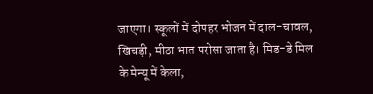जाएगा। स्कूलों में दोपहर भोजन में दाल-चावल, खिचड़ी, मीठा भात परोसा जाता है। मिड-डे मिल के मेन्यू में केला,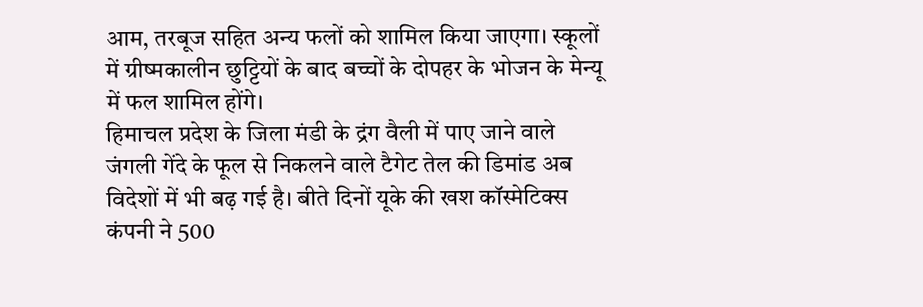आम, तरबूज सहित अन्य फलों को शामिल किया जाएगा। स्कूलों में ग्रीष्मकालीन छुट्टियों के बाद बच्चों के दोपहर के भोजन के मेन्यू में फल शामिल होंगे।
हिमाचल प्रदेश के जिला मंडी के द्रंग वैली में पाए जाने वाले जंगली गेंदे के फूल से निकलने वाले टैगेट तेल की डिमांड अब विदेशों में भी बढ़ गई है। बीते दिनों यूके की खश कॉस्मेटिक्स कंपनी ने 500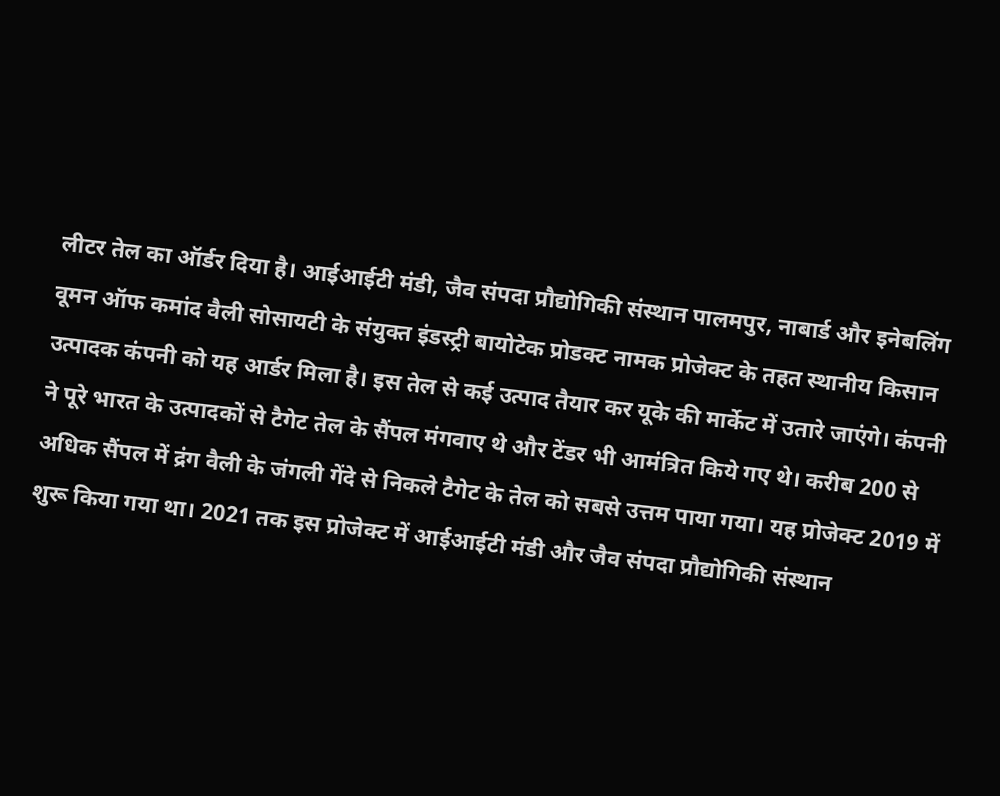लीटर तेल का ऑर्डर दिया है। आईआईटी मंडी, जैव संपदा प्रौद्योगिकी संस्थान पालमपुर, नाबार्ड और इनेबलिंग वूमन ऑफ कमांद वैली सोसायटी के संयुक्त इंडस्ट्री बायोटेक प्रोडक्ट नामक प्रोजेक्ट के तहत स्थानीय किसान उत्पादक कंपनी को यह आर्डर मिला है। इस तेल से कई उत्पाद तैयार कर यूके की मार्केट में उतारे जाएंगे। कंपनी ने पूरे भारत के उत्पादकों से टैगेट तेल के सैंपल मंगवाए थे और टेंडर भी आमंत्रित किये गए थे। करीब 200 से अधिक सैंपल में द्रंग वैली के जंगली गेंदे से निकले टैगेट के तेल को सबसे उत्तम पाया गया। यह प्रोजेक्ट 2019 में शुरू किया गया था। 2021 तक इस प्रोजेक्ट में आईआईटी मंडी और जैव संपदा प्रौद्योगिकी संस्थान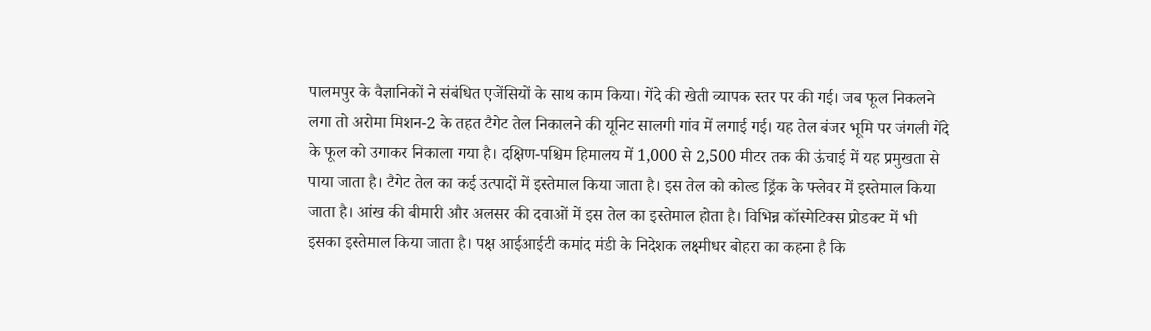पालमपुर के वैज्ञानिकों ने संबंधित एजेंसियों के साथ काम किया। गेंदे की खेती व्यापक स्तर पर की गई। जब फूल निकलने लगा तो अरोमा मिशन-2 के तहत टैगेट तेल निकालने की यूनिट सालगी गांव में लगाई गई। यह तेल बंजर भूमि पर जंगली गेंदे के फूल को उगाकर निकाला गया है। दक्षिण-पश्चिम हिमालय में 1,000 से 2,500 मीटर तक की ऊंचाई में यह प्रमुखता से पाया जाता है। टैगेट तेल का कई उत्पादों में इस्तेमाल किया जाता है। इस तेल को कोल्ड ड्रिंक के फ्लेवर में इस्तेमाल किया जाता है। आंख की बीमारी और अलसर की दवाओं में इस तेल का इस्तेमाल होता है। विभिन्न कॉस्मेटिक्स प्रोडक्ट में भी इसका इस्तेमाल किया जाता है। पक्ष आईआईटी कमांद मंडी के निदेशक लक्ष्मीधर बोहरा का कहना है कि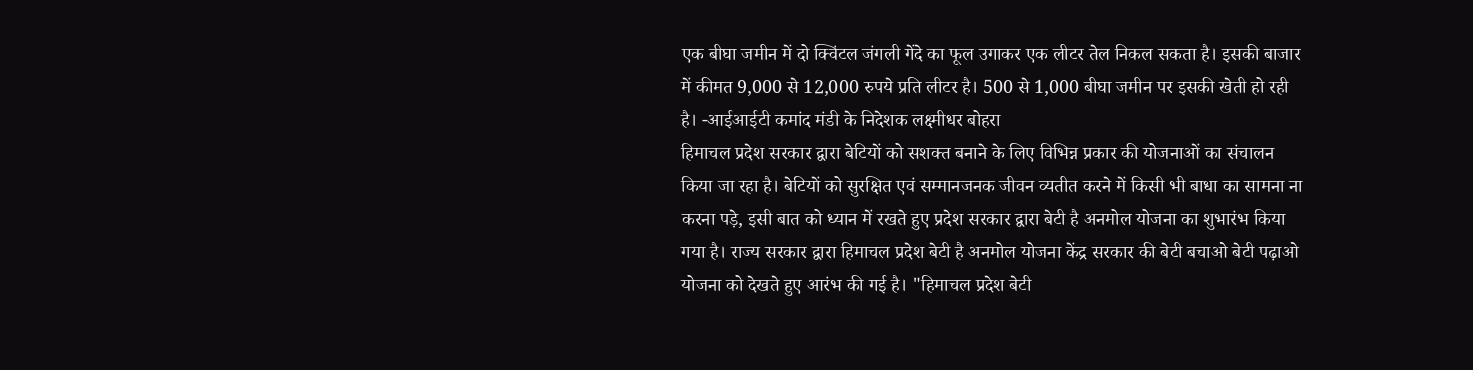एक बीघा जमीन में दो क्विंटल जंगली गेंदे का फूल उगाकर एक लीटर तेल निकल सकता है। इसकी बाजार में कीमत 9,000 से 12,000 रुपये प्रति लीटर है। 500 से 1,000 बीघा जमीन पर इसकी खेती हो रही है। -आईआईटी कमांद मंडी के निदेशक लक्ष्मीधर बोहरा
हिमाचल प्रदेश सरकार द्वारा बेटियों को सशक्त बनाने के लिए विभिन्न प्रकार की योजनाओं का संचालन किया जा रहा है। बेटियों को सुरक्षित एवं सम्मानजनक जीवन व्यतीत करने में किसी भी बाधा का सामना ना करना पड़े, इसी बात को ध्यान में रखते हुए प्रदेश सरकार द्वारा बेटी है अनमोल योजना का शुभारंभ किया गया है। राज्य सरकार द्वारा हिमाचल प्रदेश बेटी है अनमोल योजना केंद्र सरकार की बेटी बचाओ बेटी पढ़ाओ योजना को देखते हुए आरंभ की गई है। "हिमाचल प्रदेश बेटी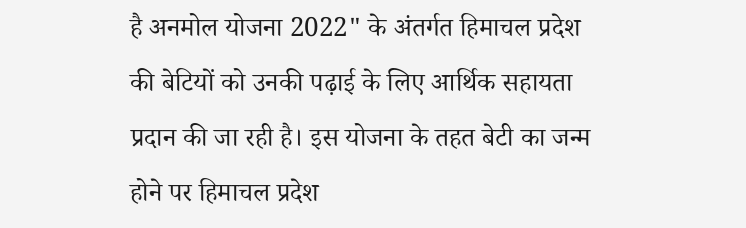है अनमोल योजना 2022" के अंतर्गत हिमाचल प्रदेश की बेटियों को उनकी पढ़ाई के लिए आर्थिक सहायता प्रदान की जा रही है। इस योजना के तहत बेटी का जन्म होने पर हिमाचल प्रदेश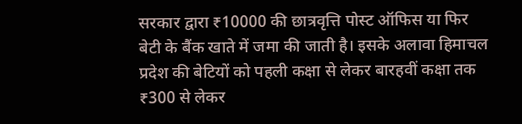सरकार द्वारा ₹10000 की छात्रवृत्ति पोस्ट ऑफिस या फिर बेटी के बैंक खाते में जमा की जाती है। इसके अलावा हिमाचल प्रदेश की बेटियों को पहली कक्षा से लेकर बारहवीं कक्षा तक ₹300 से लेकर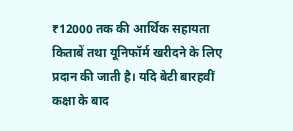₹12000 तक की आर्थिक सहायता किताबें तथा यूनिफॉर्म खरीदने के लिए प्रदान की जाती है। यदि बेटी बारहवीं कक्षा के बाद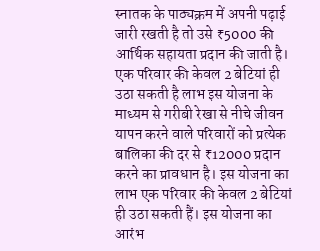स्नातक के पाठ्यक्रम में अपनी पढ़ाई जारी रखती है तो उसे ₹5000 की आर्थिक सहायता प्रदान की जाती है। एक परिवार की केवल 2 बेटियां ही उठा सकती है लाभ इस योजना के माध्यम से गरीबी रेखा से नीचे जीवन यापन करने वाले परिवारों को प्रत्येक बालिका की दर से ₹12000 प्रदान करने का प्रावधान है। इस योजना का लाभ एक परिवार की केवल 2 बेटियां ही उठा सकती हैं। इस योजना का आरंभ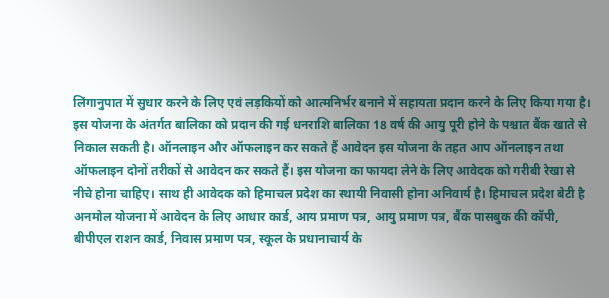लिंगानुपात में सुधार करने के लिए एवं लड़कियों को आत्मनिर्भर बनाने में सहायता प्रदान करने के लिए किया गया है। इस योजना के अंतर्गत बालिका को प्रदान की गई धनराशि बालिका 18 वर्ष की आयु पूरी होने के पश्चात बैंक खाते से निकाल सकती है। ऑनलाइन और ऑफलाइन कर सकते हैं आवेदन इस योजना के तहत आप ऑनलाइन तथा ऑफलाइन दोनों तरीकों से आवेदन कर सकते हैं। इस योजना का फायदा लेने के लिए आवेदक को गरीबी रेखा से नीचे होना चाहिए। साथ ही आवेदक को हिमाचल प्रदेश का स्थायी निवासी होना अनिवार्य है। हिमाचल प्रदेश बेटी है अनमोल योजना में आवेदन के लिए आधार कार्ड, आय प्रमाण पत्र, आयु प्रमाण पत्र, बैंक पासबुक की कॉपी, बीपीएल राशन कार्ड, निवास प्रमाण पत्र, स्कूल के प्रधानाचार्य के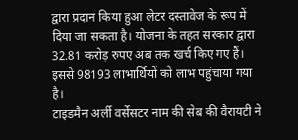द्वारा प्रदान किया हुआ लेटर दस्तावेज के रूप में दिया जा सकता है। योजना के तहत सरकार द्वारा 32.81 करोड़ रुपए अब तक खर्च किए गए हैं। इससे 98193 लाभार्थियों को लाभ पहुंचाया गया है।
टाइडमैन अर्ली वर्सेसटर नाम की सेब की वैरायटी ने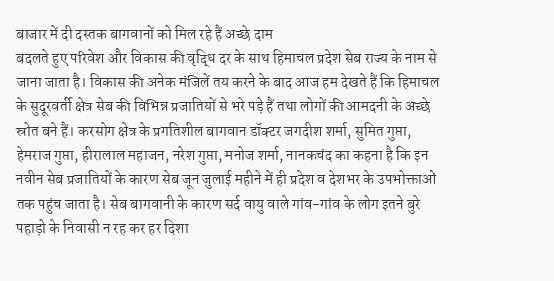बाजार में दी दस्तक बागवानों को मिल रहे हैं अच्छे दाम
बदलते हुए परिवेश और विकास की वृद्धि दर के साथ हिमाचल प्रदेश सेब राज्य के नाम से जाना जाता है। विकास की अनेक मंजिलें तय करने के बाद आज हम देखते हैं कि हिमाचल के सुदूरवर्ती क्षेत्र सेब की विभिन्न प्रजातियों से भरे पड़े हैं तथा लोगों की आमदनी के अच्छे स्रोत बने हैं। करसोग क्षेत्र के प्रगतिशील बागवान डॉक्टर जगदीश शर्मा, सुमित गुप्ता, हेमराज गुप्ता, हीरालाल महाजन, नरेश गुप्ता, मनोज शर्मा, नानकचंद का कहना है कि इन नवीन सेब प्रजातियों के कारण सेब जून जुलाई महीने में ही प्रदेश व देशभर के उपभोक्ताओं तक पहुंच जाता है। सेब बागवानी के कारण सर्द वायु वाले गांव-गांव के लोग इतने बुरे पहाड़ो के निवासी न रह कर हर दिशा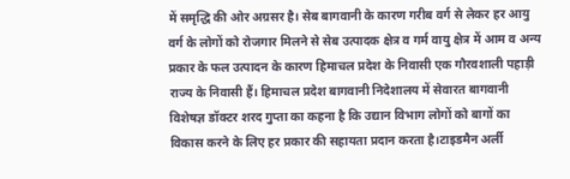में समृद्धि की ओर अग्रसर है। सेब बागवानी के कारण गरीब वर्ग से लेकर हर आयु वर्ग के लोगों को रोजगार मिलने से सेब उत्पादक क्षेत्र व गर्म वायु क्षेत्र में आम व अन्य प्रकार के फल उत्पादन के कारण हिमाचल प्रदेश के निवासी एक गौरवशाली पहाड़ी राज्य के निवासी हैं। हिमाचल प्रदेश बागवानी निदेशालय में सेवारत बागवानी विशेषज्ञ डॉक्टर शरद गुप्ता का कहना है कि उद्यान विभाग लोगों को बागों का विकास करने के लिए हर प्रकार की सहायता प्रदान करता है।टाइडमैन अर्ली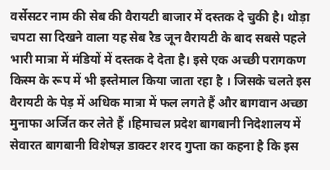वर्सेसटर नाम की सेब की वैरायटी बाजार में दस्तक दे चुकी है। थोड़ा चपटा सा दिखने वाला यह सेब रैड जून वैरायटी के बाद सबसे पहले भारी मात्रा में मंडियों में दस्तक दे देता है। इसे एक अच्छी परागकण किस्म के रूप में भी इस्तेमाल किया जाता रहा है । जिसके चलते इस वैरायटी के पेड़ में अधिक मात्रा में फल लगते हैं और बागवान अच्छा मुनाफा अर्जित कर लेते हैं ।हिमाचल प्रदेश बागबानी निदेशालय में सेवारत बागबानी विशेषज्ञ डाक्टर शरद गुप्ता का कहना है कि इस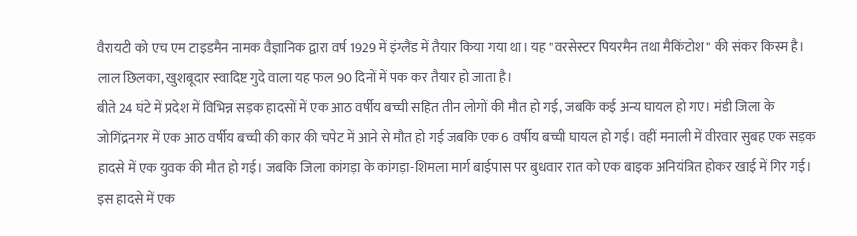वैरायटी को एच एम टाइडमैन नामक वैज्ञानिक द्वारा वर्ष 1929 में इंग्लैंड में तैयार किया गया था। यह "वरसेस्टर पियरमैन तथा मैकिंटोश" की संकर किस्म है। लाल छिलका, खुशबूदार स्वादिष्ट गुदे वाला यह फल 90 दिनों में पक कर तैयार हो जाता है।
बीते 24 घंटे में प्रदेश में विभिन्न सड़क हादसों में एक आठ वर्षीय बच्ची सहित तीन लोगों की मौत हो गई, जबकि कई अन्य घायल हो गए। मंडी जिला के जोगिंद्रनगर में एक आठ वर्षीय बच्ची की कार की चपेट में आने से मौत हो गई जबकि एक 6 वर्षीय बच्ची घायल हो गई। वहीं मनाली में वीरवार सुबह एक सड़क हादसे में एक युवक की मौत हो गई। जबकि जिला कांगड़ा के कांगड़ा-शिमला मार्ग बाईपास पर बुधवार रात को एक बाइक अनियंत्रित होकर खाई में गिर गई। इस हादसे में एक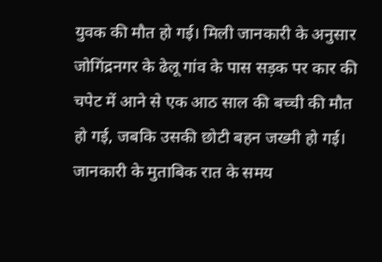युवक की मौत हो गई। मिली जानकारी के अनुसार जोगिंद्रनगर के ढेलू गांव के पास सड़क पर कार की चपेट में आने से एक आठ साल की बच्ची की मौत हो गई, जबकि उसकी छोटी बहन जख्मी हो गई। जानकारी के मुताबिक रात के समय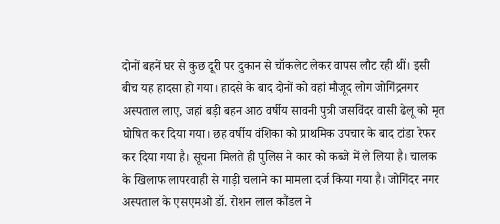दोनों बहनें घर से कुछ दूरी पर दुकान से चॉकलेट लेकर वापस लौट रही थीं। इसी बीच यह हादसा हो गया। हादसे के बाद दोनों को वहां मौजूद लोग जोगिंद्रनगर अस्पताल लाए, जहां बड़ी बहन आठ वर्षीय सावनी पुत्री जसविंदर वासी ढेलू को मृत घोषित कर दिया गया। छह वर्षीय वंशिका को प्राथमिक उपचार के बाद टांडा रेफर कर दिया गया है। सूचना मिलते ही पुलिस ने कार को कब्जे में ले लिया है। चालक के खिलाफ लापरवाही से गाड़ी चलाने का मामला दर्ज किया गया है। जोगिंदर नगर अस्पताल के एसएमओ डॉ. रोशन लाल कौंडल ने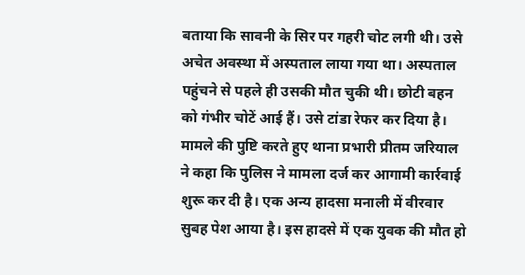बताया कि सावनी के सिर पर गहरी चोट लगी थी। उसे अचेत अवस्था में अस्पताल लाया गया था। अस्पताल पहुंचने से पहले ही उसकी मौत चुकी थी। छोटी बहन को गंभीर चोटें आई हैं। उसे टांडा रेफर कर दिया है। मामले की पुष्टि करते हुए थाना प्रभारी प्रीतम जरियाल ने कहा कि पुलिस ने मामला दर्ज कर आगामी कार्रवाई शुरू कर दी है। एक अन्य हादसा मनाली में वीरवार सुबह पेश आया है। इस हादसे में एक युवक की मौत हो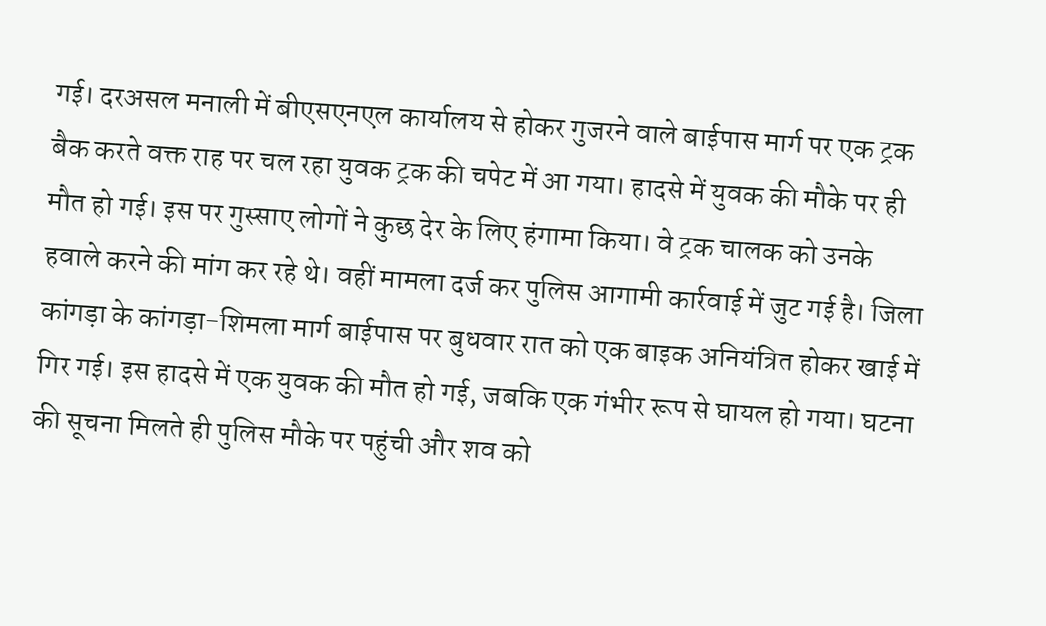गई। दरअसल मनाली में बीएसएनएल कार्यालय से होकर गुजरने वाले बाईपास मार्ग पर एक ट्रक बैक करते वक्त राह पर चल रहा युवक ट्रक की चपेट में आ गया। हादसे में युवक की मौके पर ही मौत हो गई। इस पर गुस्साए लोगों ने कुछ देर के लिए हंगामा किया। वे ट्रक चालक को उनके हवाले करने की मांग कर रहे थे। वहीं मामला दर्ज कर पुलिस आगामी कार्रवाई में जुट गई है। जिला कांगड़ा के कांगड़ा-शिमला मार्ग बाईपास पर बुधवार रात को एक बाइक अनियंत्रित होकर खाई में गिर गई। इस हादसे में एक युवक की मौत हो गई, जबकि एक गंभीर रूप से घायल हो गया। घटना की सूचना मिलते ही पुलिस मौके पर पहुंची और शव को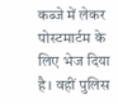कब्जे में लेकर पोस्टमार्टम के लिए भेज दिया है। वहीं पुलिस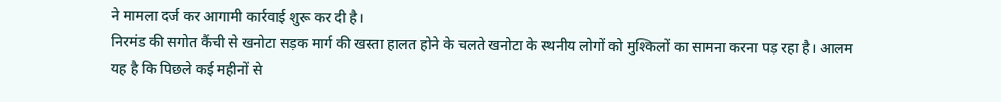ने मामला दर्ज कर आगामी कार्रवाई शुरू कर दी है।
निरमंड की सगोत कैंची से खनोटा सड़क मार्ग की खस्ता हालत होने के चलते खनोटा के स्थनीय लोगों को मुश्किलों का सामना करना पड़ रहा है। आलम यह है कि पिछले कई महीनों से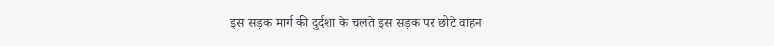इस सड़क मार्ग की दुर्दशा के चलते इस सड़क पर छोटे वाहन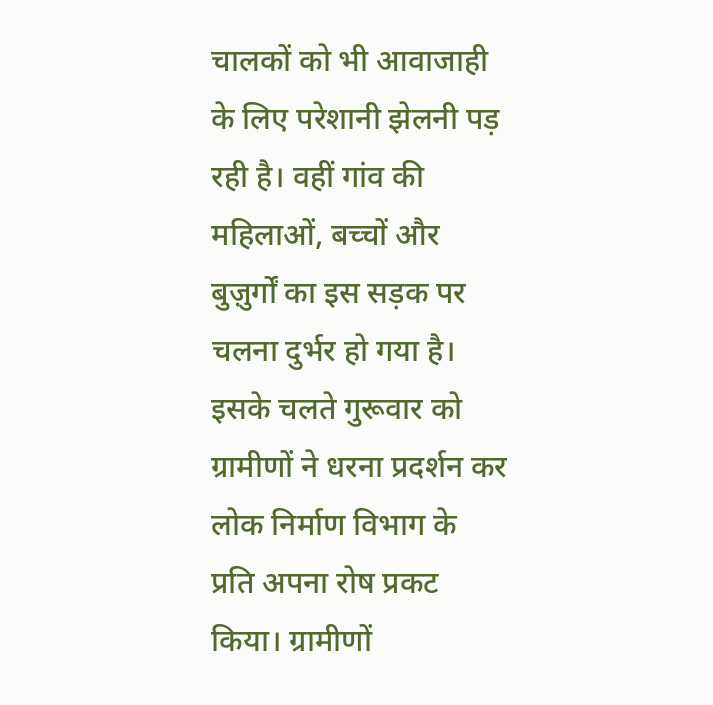चालकों को भी आवाजाही के लिए परेशानी झेलनी पड़ रही है। वहीं गांव की महिलाओं, बच्चों और बुज़ुर्गों का इस सड़क पर चलना दुर्भर हो गया है। इसके चलते गुरूवार को ग्रामीणों ने धरना प्रदर्शन कर लोक निर्माण विभाग के प्रति अपना रोष प्रकट किया। ग्रामीणों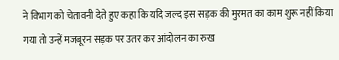ने विभाग को चेतावनी देते हुए कहा कि यदि जल्द इस सड़क की मुरमत का काम शुरू नहीं किया गया तो उन्हें मजबूरन सड़क पर उतर कर आंदोलन का रुख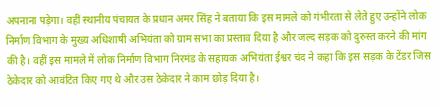अपनाना पड़ेगा। वहीं स्थानीय पंचायत के प्रधान अमर सिंह ने बताया कि इस मामले को गंभीरता से लेते हुए उन्होंने लोक निर्माण विभाग के मुख्य अधिशाषी अभियंता को ग्राम सभा का प्रस्ताव दिया है और जल्द सड़क को दुरुस्त करने की मांग की है। वहीं इस मामले में लोक निर्माण विभाग निरमंड के सहायक अभियंता ईश्वर चंद ने कहा कि इस सड़क के टेंडर जिस ठेकेदार को आवंटित किए गए थे और उस ठेकेदार ने काम छोड़ दिया है।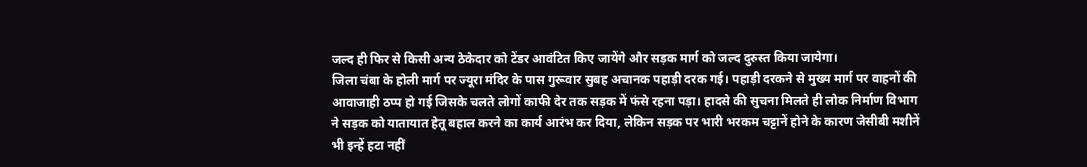जल्द ही फिर से किसी अन्य ठेकेदार को टेंडर आवंटित किए जायेंगे और सड़क मार्ग को जल्द दुरुस्त किया जायेगा।
जिला चंबा के होली मार्ग पर ज्यूरा मंदिर के पास गुरूवार सुबह अचानक पहाड़ी दरक गई। पहाड़ी दरकने से मुख्य मार्ग पर वाहनों की आवाजाही ठप्प हो गई जिसके चलते लोगों काफी देर तक सड़क में फंसे रहना पड़ा। हादसे की सुचना मिलते ही लोक निर्माण विभाग ने सड़क को यातायात हेतू बहाल करने का कार्य आरंभ कर दिया, लेकिन सड़क पर भारी भरकम चट्टानें होने के कारण जेसीबी मशीनें भी इन्हें हटा नहीं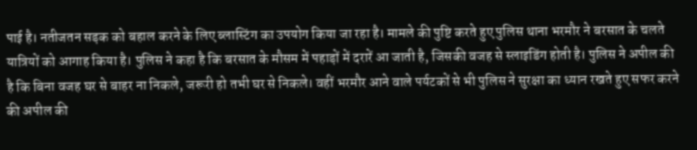पाई है। नतीजतन सड़क को बहाल करने के लिए ब्लास्टिंग का उपयोग किया जा रहा है। मामले की पुष्टि करते हुए पुलिस थाना भरमौर ने बरसात के चलते यात्रियों को आगाह किया है। पुलिस ने कहा है कि बरसात के मौसम में पहाड़ों में दरारें आ जाती है, जिसकी वजह से स्लाइडिंग होती है। पुलिस ने अपील की है कि बिना वजह घर से बाहर ना निकले, जरूरी हो तभी घर से निकले। वहीं भरमौर आने वाले पर्यटकों से भी पुलिस ने सुरक्षा का ध्यान रखते हुए सफर करने की अपील की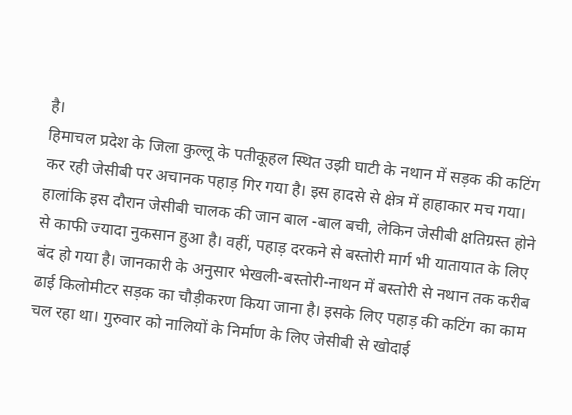है।
हिमाचल प्रदेश के जिला कुल्लू के पतीकूहल स्थित उझी घाटी के नथान में सड़क की कटिंग कर रही जेसीबी पर अचानक पहाड़ गिर गया है। इस हादसे से क्षेत्र में हाहाकार मच गया। हालांकि इस दौरान जेसीबी चालक की जान बाल -बाल बची, लेकिन जेसीबी क्षतिग्रस्त होने से काफी ज्यादा नुकसान हुआ है। वहीं, पहाड़ दरकने से बस्तोरी मार्ग भी यातायात के लिए बंद हो गया है। जानकारी के अनुसार भेखली-बस्तोरी-नाथन में बस्तोरी से नथान तक करीब ढाई किलोमीटर सड़क का चौड़ीकरण किया जाना है। इसके लिए पहाड़ की कटिंग का काम चल रहा था। गुरुवार को नालियों के निर्माण के लिए जेसीबी से खोदाई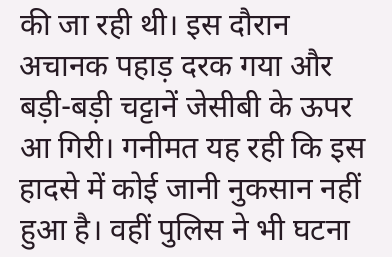की जा रही थी। इस दौरान अचानक पहाड़ दरक गया और बड़ी-बड़ी चट्टानें जेसीबी के ऊपर आ गिरी। गनीमत यह रही कि इस हादसे में कोई जानी नुकसान नहीं हुआ है। वहीं पुलिस ने भी घटना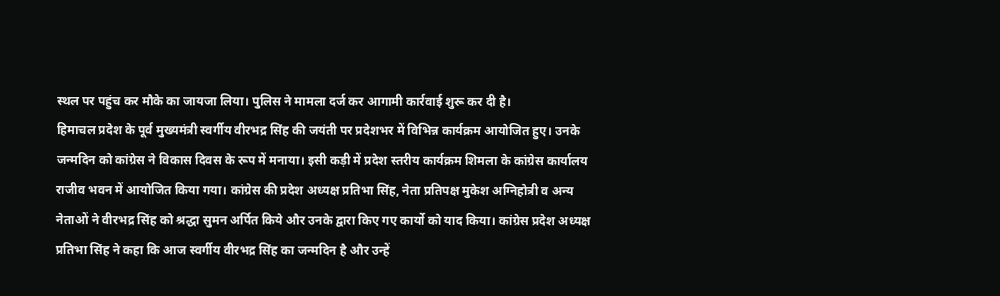स्थल पर पहुंच कर मौके का जायजा लिया। पुलिस ने मामला दर्ज कर आगामी कार्रवाई शुरू कर दी है।
हिमाचल प्रदेश के पूर्व मुख्यमंत्री स्वर्गीय वीरभद्र सिंह की जयंती पर प्रदेशभर में विभिन्न कार्यक्रम आयोजित हुए। उनके जन्मदिन को कांग्रेस ने विकास दिवस के रूप में मनाया। इसी कड़ी में प्रदेश स्तरीय कार्यक्रम शिमला के कांग्रेस कार्यालय राजीव भवन में आयोजित किया गया। कांग्रेस की प्रदेश अध्यक्ष प्रतिभा सिंह, नेता प्रतिपक्ष मुकेश अग्निहोत्री व अन्य नेताओं ने वीरभद्र सिंह को श्रद्धा सुमन अर्पित किये और उनके द्वारा किए गए कार्यो को याद किया। कांग्रेस प्रदेश अध्यक्ष प्रतिभा सिंह ने कहा कि आज स्वर्गीय वीरभद्र सिंह का जन्मदिन है और उन्हें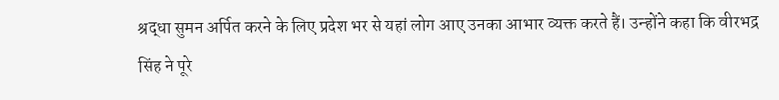श्रद्धा सुमन अर्पित करने के लिए प्रदेश भर से यहां लोग आए उनका आभार व्यक्त करते हैं। उन्होंने कहा कि वीरभद्र सिंह ने पूरे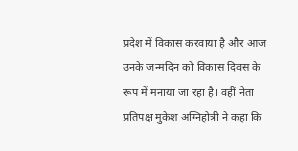प्रदेश में विकास करवाया है और आज उनके जन्मदिन को विकास दिवस के रूप में मनाया जा रहा है। वहीं नेता प्रतिपक्ष मुकेश अग्निहोत्री ने कहा कि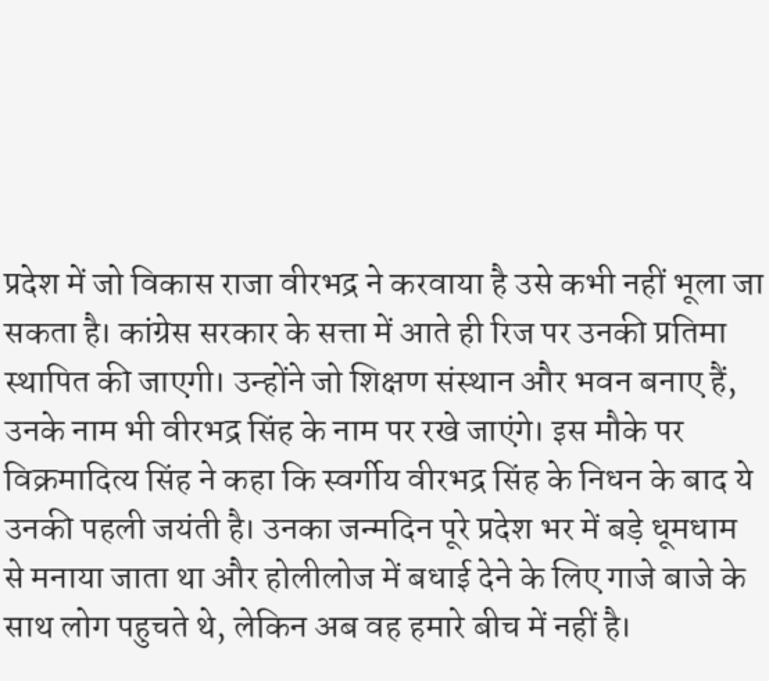प्रदेश में जो विकास राजा वीरभद्र ने करवाया है उसे कभी नहीं भूला जा सकता है। कांग्रेस सरकार के सत्ता में आते ही रिज पर उनकी प्रतिमा स्थापित की जाएगी। उन्होंने जो शिक्षण संस्थान और भवन बनाए हैं, उनके नाम भी वीरभद्र सिंह के नाम पर रखे जाएंगे। इस मौके पर विक्रमादित्य सिंह ने कहा कि स्वर्गीय वीरभद्र सिंह के निधन के बाद ये उनकी पहली जयंती है। उनका जन्मदिन पूरे प्रदेश भर में बड़े धूमधाम से मनाया जाता था और होलीलोज में बधाई देने के लिए गाजे बाजे के साथ लोग पहुचते थे, लेकिन अब वह हमारे बीच में नहीं है।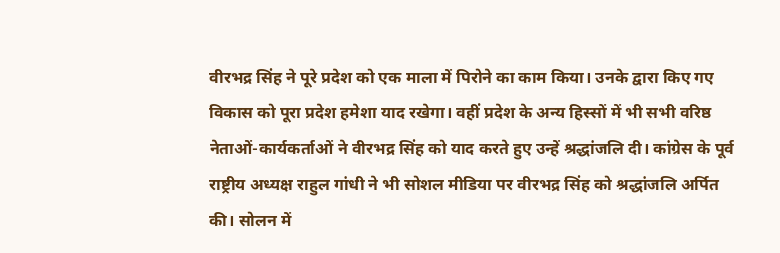वीरभद्र सिंह ने पूरे प्रदेश को एक माला में पिरोने का काम किया। उनके द्वारा किए गए विकास को पूरा प्रदेश हमेशा याद रखेगा। वहीं प्रदेश के अन्य हिस्सों में भी सभी वरिष्ठ नेताओं-कार्यकर्ताओं ने वीरभद्र सिंह को याद करते हुए उन्हें श्रद्धांजलि दी। कांग्रेस के पूर्व राष्ट्रीय अध्यक्ष राहुल गांधी ने भी सोशल मीडिया पर वीरभद्र सिंह को श्रद्धांजलि अर्पित की। सोलन में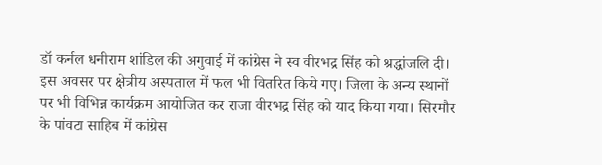डॉ कर्नल धनीराम शांडिल की अगुवाई में कांग्रेस ने स्व वीरभद्र सिंह को श्रद्धांजलि दी। इस अवसर पर क्षेत्रीय अस्पताल में फल भी वितरित किये गए। जिला के अन्य स्थानों पर भी विभिन्न कार्यक्रम आयोजित कर राजा वीरभद्र सिंह को याद किया गया। सिरमौर के पांवटा साहिब में कांग्रेस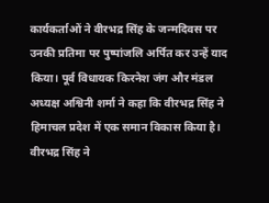कार्यकर्ताओं ने वीरभद्र सिंह के जन्मदिवस पर उनकी प्रतिमा पर पुष्पांजलि अर्पित कर उन्हें याद किया। पूर्व विधायक किरनेश जंग और मंडल अध्यक्ष अश्विनी शर्मा ने कहा कि वीरभद्र सिंह ने हिमाचल प्रदेश में एक समान विकास किया है। वीरभद्र सिंह ने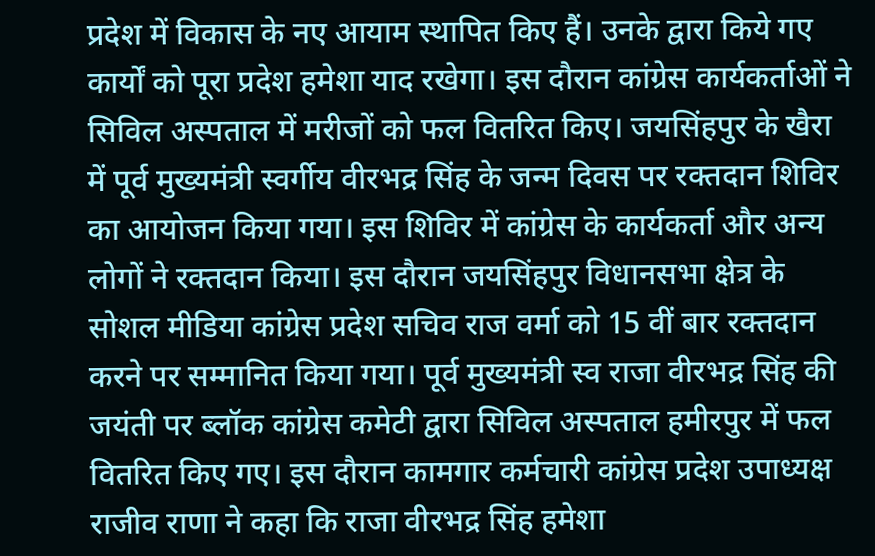प्रदेश में विकास के नए आयाम स्थापित किए हैं। उनके द्वारा किये गए कार्यों को पूरा प्रदेश हमेशा याद रखेगा। इस दौरान कांग्रेस कार्यकर्ताओं ने सिविल अस्पताल में मरीजों को फल वितरित किए। जयसिंहपुर के खैरा में पूर्व मुख्यमंत्री स्वर्गीय वीरभद्र सिंह के जन्म दिवस पर रक्तदान शिविर का आयोजन किया गया। इस शिविर में कांग्रेस के कार्यकर्ता और अन्य लोगों ने रक्तदान किया। इस दौरान जयसिंहपुर विधानसभा क्षेत्र के सोशल मीडिया कांग्रेस प्रदेश सचिव राज वर्मा को 15 वीं बार रक्तदान करने पर सम्मानित किया गया। पूर्व मुख्यमंत्री स्व राजा वीरभद्र सिंह की जयंती पर ब्लॉक कांग्रेस कमेटी द्वारा सिविल अस्पताल हमीरपुर में फल वितरित किए गए। इस दौरान कामगार कर्मचारी कांग्रेस प्रदेश उपाध्यक्ष राजीव राणा ने कहा कि राजा वीरभद्र सिंह हमेशा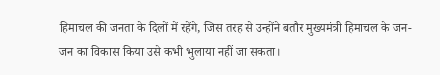हिमाचल की जनता के दिलों में रहेंगे, जिस तरह से उन्होंने बतौर मुख्यमंत्री हिमाचल के जन-जन का विकास किया उसे कभी भुलाया नहीं जा सकता।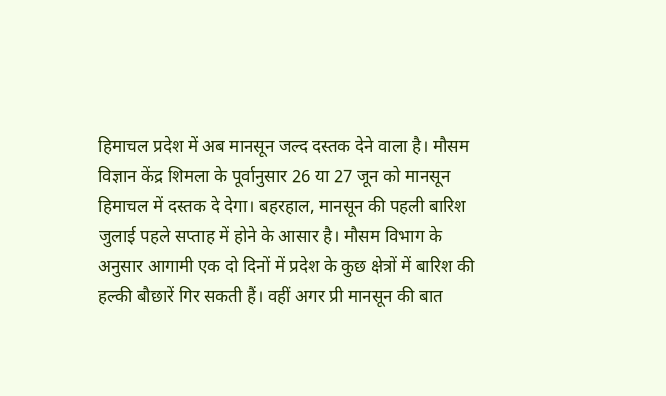हिमाचल प्रदेश में अब मानसून जल्द दस्तक देने वाला है। मौसम विज्ञान केंद्र शिमला के पूर्वानुसार 26 या 27 जून को मानसून हिमाचल में दस्तक दे देगा। बहरहाल, मानसून की पहली बारिश जुलाई पहले सप्ताह में होने के आसार है। मौसम विभाग के अनुसार आगामी एक दो दिनों में प्रदेश के कुछ क्षेत्रों में बारिश की हल्की बौछारें गिर सकती हैं। वहीं अगर प्री मानसून की बात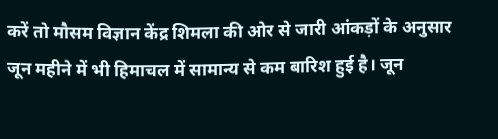करें तो मौसम विज्ञान केंद्र शिमला की ओर से जारी आंकड़ों के अनुसार जून महीने में भी हिमाचल में सामान्य से कम बारिश हुई है। जून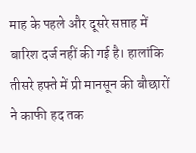माह के पहले और दूसरे सप्ताह में बारिश दर्ज नहीं की गई है। हालांकि तीसरे हफ्ते में प्री मानसून की बौछारों ने काफी हद तक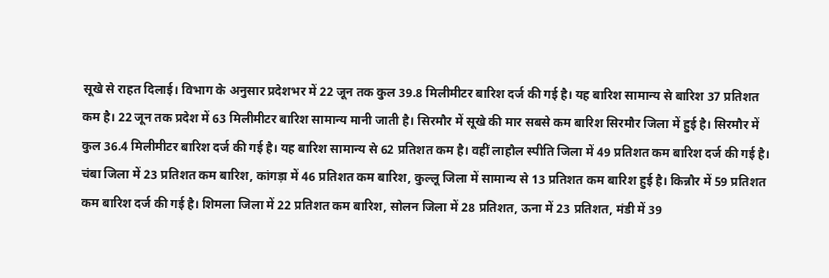सूखे से राहत दिलाई। विभाग के अनुसार प्रदेशभर में 22 जून तक कुल 39.8 मिलीमीटर बारिश दर्ज की गई है। यह बारिश सामान्य से बारिश 37 प्रतिशत कम है। 22 जून तक प्रदेश में 63 मिलीमीटर बारिश सामान्य मानी जाती है। सिरमौर में सूखे की मार सबसे कम बारिश सिरमौर जिला में हुई है। सिरमौर में कुल 36.4 मिलीमीटर बारिश दर्ज की गई है। यह बारिश सामान्य से 62 प्रतिशत कम है। वहीं लाहौल स्पीति जिला में 49 प्रतिशत कम बारिश दर्ज की गई है। चंबा जिला में 23 प्रतिशत कम बारिश, कांगड़ा में 46 प्रतिशत कम बारिश, कुल्लू जिला में सामान्य से 13 प्रतिशत कम बारिश हुई है। किन्नौर में 59 प्रतिशत कम बारिश दर्ज की गई है। शिमला जिला में 22 प्रतिशत कम बारिश, सोलन जिला में 28 प्रतिशत, ऊना में 23 प्रतिशत, मंडी में 39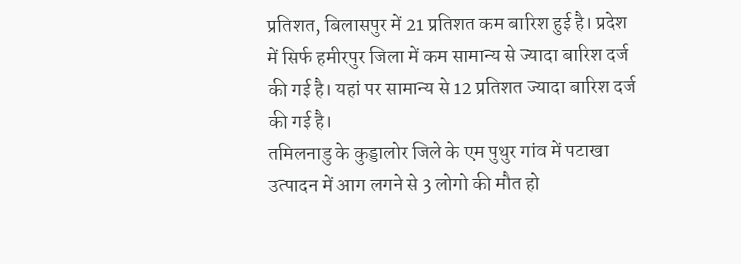प्रतिशत, बिलासपुर में 21 प्रतिशत कम बारिश हुई है। प्रदेश में सिर्फ हमीरपुर जिला में कम सामान्य से ज्यादा बारिश दर्ज की गई है। यहां पर सामान्य से 12 प्रतिशत ज्यादा बारिश दर्ज की गई है।
तमिलनाडु के कुड्डालोर जिले के एम पुथुर गांव में पटाखा उत्पादन में आग लगने से 3 लोगो की मौत हो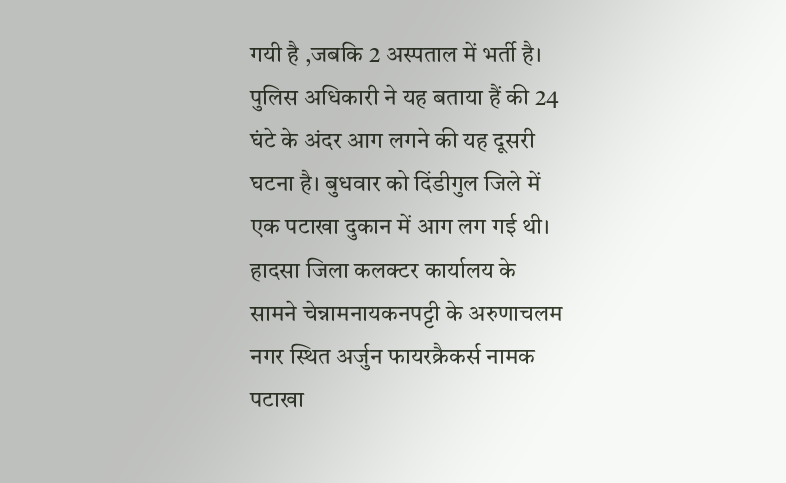गयी है ,जबकि 2 अस्पताल में भर्ती है। पुलिस अधिकारी ने यह बताया हैं की 24 घंटे के अंदर आग लगने की यह दूसरी घटना है। बुधवार को दिंडीगुल जिले में एक पटाखा दुकान में आग लग गई थी। हादसा जिला कलक्टर कार्यालय के सामने चेन्नामनायकनपट्टी के अरुणाचलम नगर स्थित अर्जुन फायरक्रैकर्स नामक पटाखा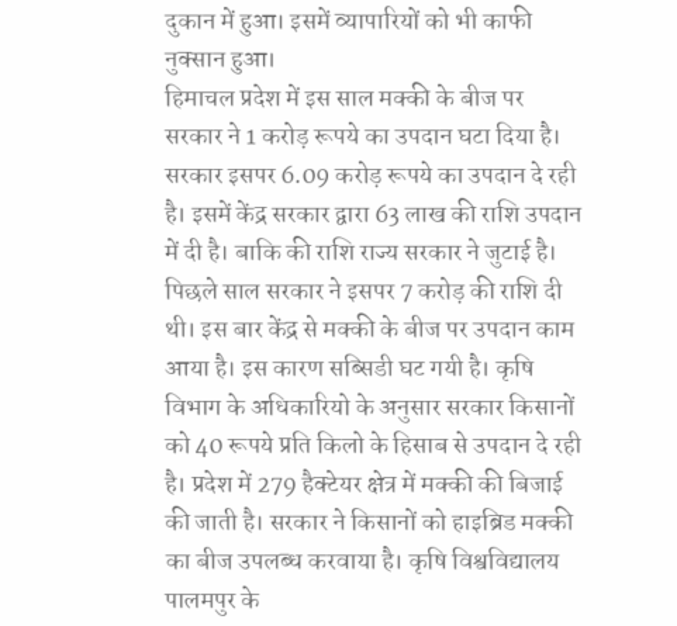दुकान में हुआ। इसमें व्यापारियों को भी काफी नुक्सान हुआ।
हिमाचल प्रदेश में इस साल मक्की के बीज पर सरकार ने 1 करोड़ रूपये का उपदान घटा दिया है। सरकार इसपर 6.09 करोड़ रूपये का उपदान दे रही है। इसमें केंद्र सरकार द्वारा 63 लाख की राशि उपदान में दी है। बाकि की राशि राज्य सरकार ने जुटाई है। पिछले साल सरकार ने इसपर 7 करोड़ की राशि दी थी। इस बार केंद्र से मक्की के बीज पर उपदान काम आया है। इस कारण सब्सिडी घट गयी है। कृषि विभाग के अधिकारियो के अनुसार सरकार किसानों को 40 रूपये प्रति किलो के हिसाब से उपदान दे रही है। प्रदेश में 279 हैक्टेयर क्षेत्र में मक्की की बिजाई की जाती है। सरकार ने किसानों को हाइब्रिड मक्की का बीज उपलब्ध करवाया है। कृषि विश्वविद्यालय पालमपुर के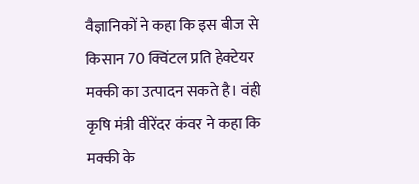वैज्ञानिकों ने कहा कि इस बीज से किसान 70 क्विंटल प्रति हेक्टेयर मक्की का उत्पादन सकते है। वंही कृषि मंत्री वीरेंदर कंवर ने कहा कि मक्की के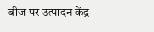बीज पर उत्पादन केंद्र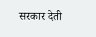सरकार देती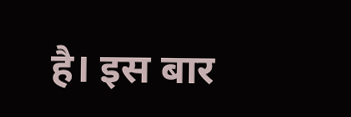है। इस बार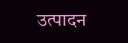उत्पादन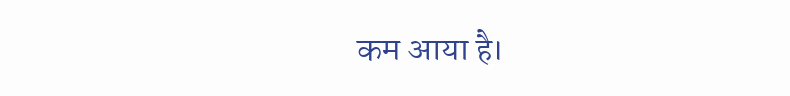कम आया है।